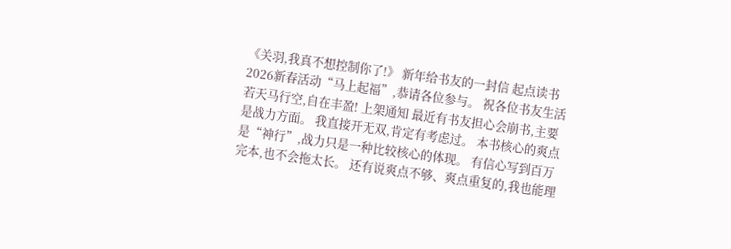《关羽,我真不想控制你了!》 新年给书友的一封信 起点读书2026新春活动“马上起福”,恭请各位参与。 祝各位书友生活若天马行空,自在丰盈! 上架通知 最近有书友担心会崩书,主要是战力方面。 我直接开无双,肯定有考虑过。 本书核心的爽点是“神行”,战力只是一种比较核心的体现。 有信心写到百万完本,也不会拖太长。 还有说爽点不够、爽点重复的,我也能理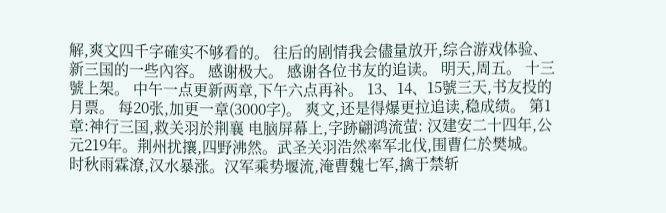解,爽文四千字確实不够看的。 往后的剧情我会儘量放开,综合游戏体验、新三国的一些內容。 感谢极大。 感谢各位书友的追读。 明天,周五。 十三號上架。 中午一点更新两章,下午六点再补。 13、14、15號三天,书友投的月票。 每20张,加更一章(3000字)。 爽文,还是得爆更拉追读,稳成绩。 第1章:神行三国,救关羽於荆襄 电脑屏幕上,字跡翩鸿流萤: 汉建安二十四年,公元219年。荆州扰攘,四野沸然。武圣关羽浩然率军北伐,围曹仁於樊城。 时秋雨霖潦,汉水暴涨。汉军乘势堰流,淹曹魏七军,擒于禁斩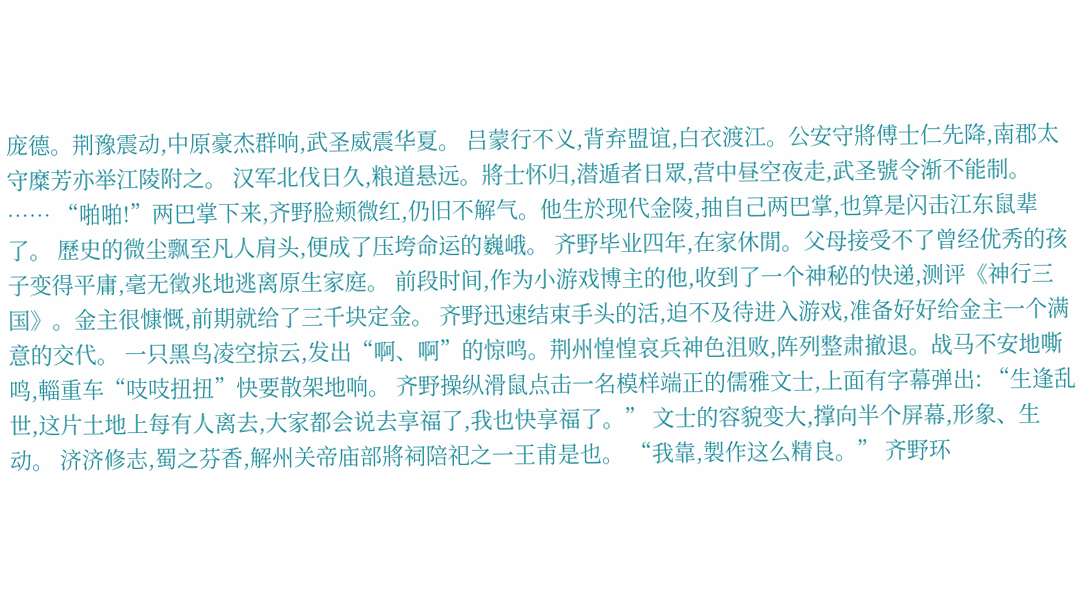庞德。荆豫震动,中原豪杰群响,武圣威震华夏。 吕蒙行不义,背弃盟谊,白衣渡江。公安守將傅士仁先降,南郡太守糜芳亦举江陵附之。 汉军北伐日久,粮道悬远。將士怀归,潜遁者日眾,营中昼空夜走,武圣號令渐不能制。 …… “啪啪!”两巴掌下来,齐野脸颊微红,仍旧不解气。他生於现代金陵,抽自己两巴掌,也算是闪击江东鼠辈了。 歷史的微尘飘至凡人肩头,便成了压垮命运的巍峨。 齐野毕业四年,在家休閒。父母接受不了曾经优秀的孩子变得平庸,毫无徵兆地逃离原生家庭。 前段时间,作为小游戏博主的他,收到了一个神秘的快递,测评《神行三国》。金主很慷慨,前期就给了三千块定金。 齐野迅速结束手头的活,迫不及待进入游戏,准备好好给金主一个满意的交代。 一只黑鸟凌空掠云,发出“啊、啊”的惊鸣。荆州惶惶哀兵神色沮败,阵列整肃撤退。战马不安地嘶鸣,輜重车“吱吱扭扭”快要散架地响。 齐野操纵滑鼠点击一名模样端正的儒雅文士,上面有字幕弹出: “生逢乱世,这片土地上每有人离去,大家都会说去享福了,我也快享福了。” 文士的容貌变大,撑向半个屏幕,形象、生动。 济济修志,蜀之芬香,解州关帝庙部將祠陪祀之一王甫是也。 “我靠,製作这么精良。” 齐野环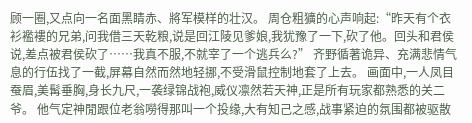顾一圈,又点向一名面黑睛赤、將军模样的壮汉。 周仓粗獷的心声响起:“昨天有个衣衫襤褸的兄弟,问我借三天乾粮,说是回江陵见爹娘,我犹豫了一下,砍了他。回头和君侯说,差点被君侯砍了……我真不服,不就宰了一个逃兵么?” 齐野循著诡异、充满悲情气息的行伍找了一截,屏幕自然而然地轻挪,不受滑鼠控制地套了上去。 画面中,一人凤目蚕眉,美髯垂胸,身长九尺,一袭绿锦战袍,威仪凛然若天神,正是所有玩家都熟悉的关二爷。 他气定神閒跟位老翁嘮得那叫一个投缘,大有知己之感,战事紧迫的氛围都被驱散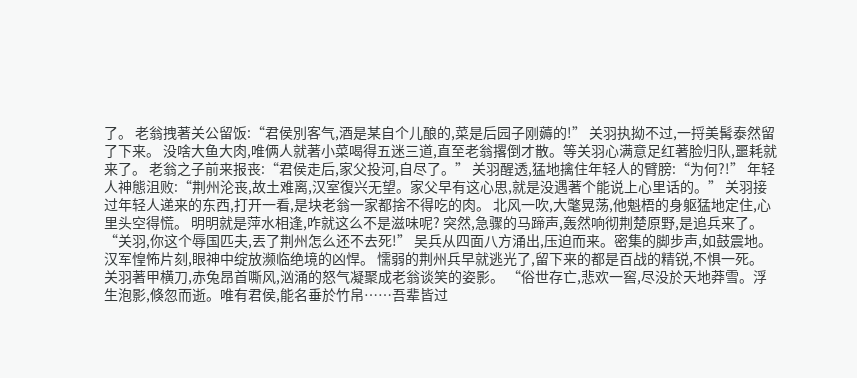了。 老翁拽著关公留饭:“君侯別客气,酒是某自个儿酿的,菜是后园子刚薅的!” 关羽执拗不过,一捋美髯泰然留了下来。 没啥大鱼大肉,唯俩人就著小菜喝得五迷三道,直至老翁撂倒才散。等关羽心满意足红著脸归队,噩耗就来了。 老翁之子前来报丧:“君侯走后,家父投河,自尽了。” 关羽醒透,猛地擒住年轻人的臂膀:“为何?!” 年轻人神態沮败:“荆州沦丧,故土难离,汉室復兴无望。家父早有这心思,就是没遇著个能说上心里话的。” 关羽接过年轻人递来的东西,打开一看,是块老翁一家都捨不得吃的肉。 北风一吹,大氅晃荡,他魁梧的身躯猛地定住,心里头空得慌。 明明就是萍水相逢,咋就这么不是滋味呢? 突然,急骤的马蹄声,轰然响彻荆楚原野,是追兵来了。 “关羽,你这个辱国匹夫,丟了荆州怎么还不去死!” 吴兵从四面八方涌出,压迫而来。密集的脚步声,如鼓震地。 汉军惶怖片刻,眼神中绽放濒临绝境的凶悍。 懦弱的荆州兵早就逃光了,留下来的都是百战的精锐,不惧一死。 关羽著甲横刀,赤兔昂首嘶风,汹涌的怒气凝聚成老翁谈笑的姿影。 “俗世存亡,悲欢一窖,尽没於天地莽雪。浮生泡影,倏忽而逝。唯有君侯,能名垂於竹帛……吾辈皆过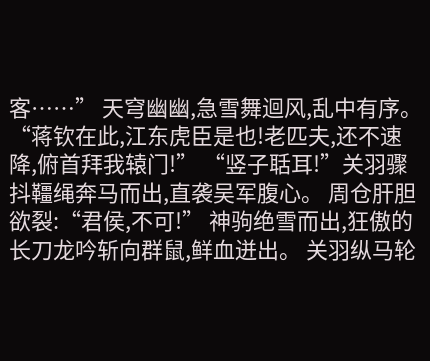客……” 天穹幽幽,急雪舞迴风,乱中有序。 “蒋钦在此,江东虎臣是也!老匹夫,还不速降,俯首拜我辕门!” “竖子聒耳!”关羽骤抖韁绳奔马而出,直袭吴军腹心。 周仓肝胆欲裂:“君侯,不可!” 神驹绝雪而出,狂傲的长刀龙吟斩向群鼠,鲜血迸出。 关羽纵马轮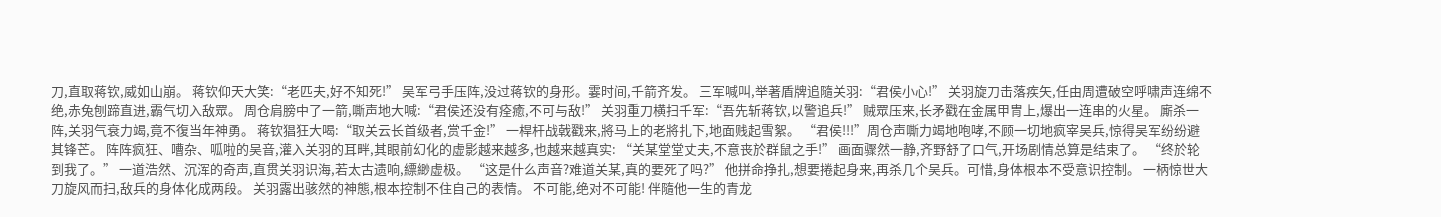刀,直取蒋钦,威如山崩。 蒋钦仰天大笑:“老匹夫,好不知死!” 吴军弓手压阵,没过蒋钦的身形。霎时间,千箭齐发。 三军喊叫,举著盾牌追隨关羽:“君侯小心!” 关羽旋刀击落疾矢,任由周遭破空呼啸声连绵不绝,赤兔刨蹄直进,霸气切入敌眾。 周仓肩膀中了一箭,嘶声地大喊:“君侯还没有痊癒,不可与敌!” 关羽重刀横扫千军:“吾先斩蒋钦,以警追兵!” 贼眾压来,长矛戳在金属甲冑上,爆出一连串的火星。 廝杀一阵,关羽气衰力竭,竟不復当年神勇。 蒋钦猖狂大喝:“取关云长首级者,赏千金!” 一桿杆战戟戳来,將马上的老將扎下,地面贱起雪絮。 “君侯!!!”周仓声嘶力竭地咆哮,不顾一切地疯宰吴兵,惊得吴军纷纷避其锋芒。 阵阵疯狂、嘈杂、呱啦的吴音,灌入关羽的耳畔,其眼前幻化的虚影越来越多,也越来越真实: “关某堂堂丈夫,不意丧於群鼠之手!” 画面骤然一静,齐野舒了口气,开场剧情总算是结束了。 “终於轮到我了。” 一道浩然、沉浑的奇声,直贯关羽识海,若太古遗响,縹緲虚极。 “这是什么声音?难道关某,真的要死了吗?” 他拼命挣扎,想要捲起身来,再杀几个吴兵。可惜,身体根本不受意识控制。 一柄惊世大刀旋风而扫,敌兵的身体化成两段。 关羽露出骇然的神態,根本控制不住自己的表情。 不可能,绝对不可能! 伴隨他一生的青龙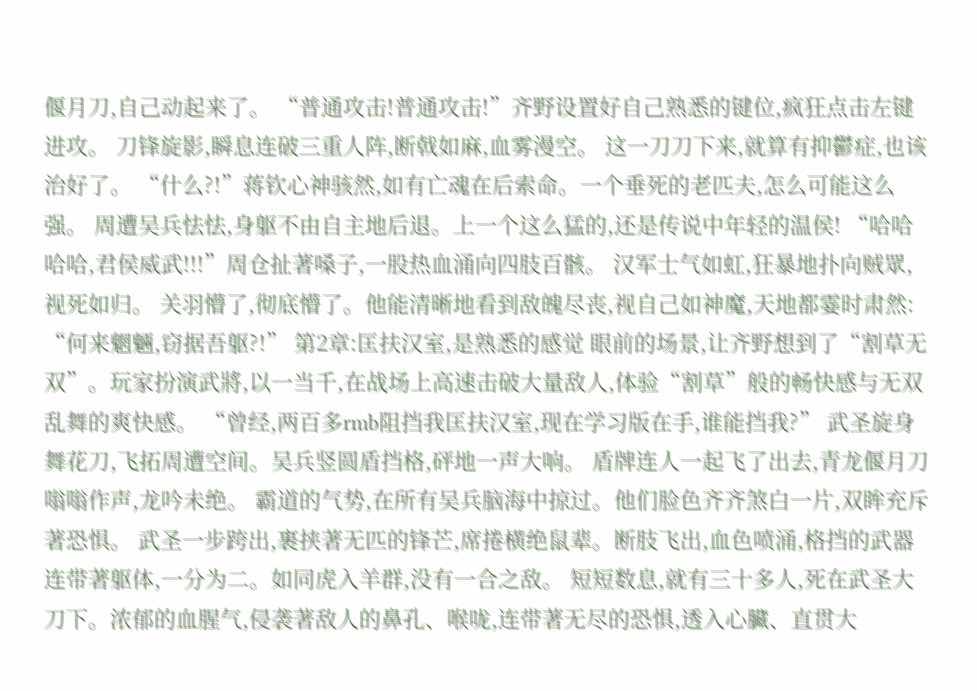偃月刀,自己动起来了。 “普通攻击!普通攻击!”齐野设置好自己熟悉的键位,疯狂点击左键进攻。 刀锋旋影,瞬息连破三重人阵,断戟如麻,血雾漫空。 这一刀刀下来,就算有抑鬱症,也该治好了。 “什么?!”蒋钦心神骇然,如有亡魂在后索命。一个垂死的老匹夫,怎么可能这么强。 周遭吴兵怯怯,身躯不由自主地后退。上一个这么猛的,还是传说中年轻的温侯! “哈哈哈哈,君侯威武!!!”周仓扯著嗓子,一股热血涌向四肢百骸。 汉军士气如虹,狂暴地扑向贼眾,视死如归。 关羽懵了,彻底懵了。他能清晰地看到敌魄尽丧,视自己如神魔,天地都霎时肃然: “何来魍魎,窃据吾躯?!” 第2章:匡扶汉室,是熟悉的感觉 眼前的场景,让齐野想到了“割草无双”。玩家扮演武將,以一当千,在战场上高速击破大量敌人,体验“割草”般的畅快感与无双乱舞的爽快感。 “曾经,两百多rmb阻挡我匡扶汉室,现在学习版在手,谁能挡我?” 武圣旋身舞花刀,飞拓周遭空间。吴兵竖圆盾挡格,砰地一声大响。 盾牌连人一起飞了出去,青龙偃月刀嗡嗡作声,龙吟未绝。 霸道的气势,在所有吴兵脑海中掠过。他们脸色齐齐煞白一片,双眸充斥著恐惧。 武圣一步跨出,裹挟著无匹的锋芒,席捲横绝鼠辈。断肢飞出,血色喷涌,格挡的武器连带著躯体,一分为二。如同虎入羊群,没有一合之敌。 短短数息,就有三十多人,死在武圣大刀下。浓郁的血腥气,侵袭著敌人的鼻孔、喉咙,连带著无尽的恐惧,透入心臟、直贯大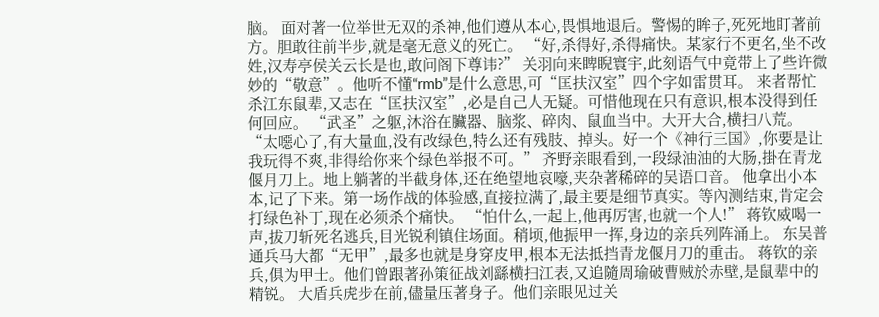脑。 面对著一位举世无双的杀神,他们遵从本心,畏惧地退后。警惕的眸子,死死地盯著前方。胆敢往前半步,就是毫无意义的死亡。 “好,杀得好,杀得痛快。某家行不更名,坐不改姓,汉寿亭侯关云长是也,敢问阁下尊讳?” 关羽向来睥睨寰宇,此刻语气中竟带上了些许微妙的“敬意”。他听不懂“rmb”是什么意思,可“匡扶汉室”四个字如雷贯耳。 来者帮忙杀江东鼠辈,又志在“匡扶汉室”,必是自己人无疑。可惜他现在只有意识,根本没得到任何回应。 “武圣”之躯,沐浴在臟器、脑浆、碎肉、鼠血当中。大开大合,横扫八荒。 “太噁心了,有大量血,没有改绿色,特么还有残肢、掉头。好一个《神行三国》,你要是让我玩得不爽,非得给你来个绿色举报不可。” 齐野亲眼看到,一段绿油油的大肠,掛在青龙偃月刀上。地上躺著的半截身体,还在绝望地哀嚎,夹杂著稀碎的吴语口音。 他拿出小本本,记了下来。第一场作战的体验感,直接拉满了,最主要是细节真实。等內测结束,肯定会打绿色补丁,现在必须杀个痛快。 “怕什么,一起上,他再厉害,也就一个人!” 蒋钦威喝一声,拔刀斩死名逃兵,目光锐利镇住场面。稍顷,他振甲一挥,身边的亲兵列阵涌上。 东吴普通兵马大都“无甲”,最多也就是身穿皮甲,根本无法抵挡青龙偃月刀的重击。 蒋钦的亲兵,俱为甲士。他们曾跟著孙策征战刘繇横扫江表,又追隨周瑜破曹贼於赤壁,是鼠辈中的精锐。 大盾兵虎步在前,儘量压著身子。他们亲眼见过关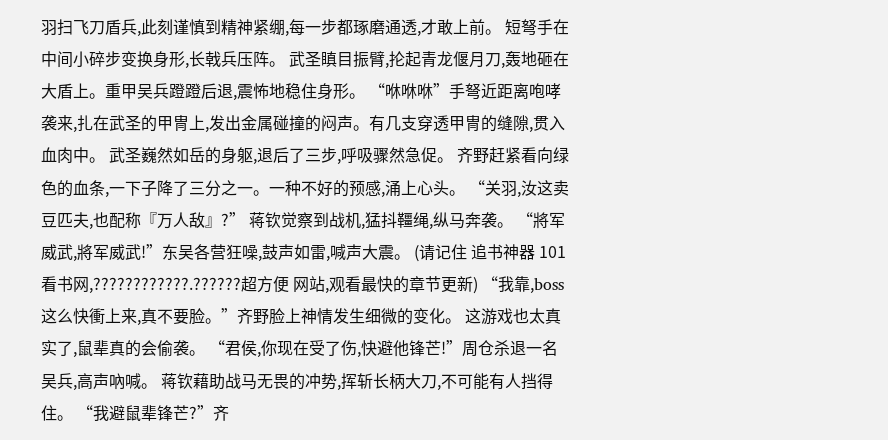羽扫飞刀盾兵,此刻谨慎到精神紧绷,每一步都琢磨通透,才敢上前。 短弩手在中间小碎步变换身形,长戟兵压阵。 武圣瞋目振臂,抡起青龙偃月刀,轰地砸在大盾上。重甲吴兵蹬蹬后退,震怖地稳住身形。 “咻咻咻”手弩近距离咆哮袭来,扎在武圣的甲冑上,发出金属碰撞的闷声。有几支穿透甲冑的缝隙,贯入血肉中。 武圣巍然如岳的身躯,退后了三步,呼吸骤然急促。 齐野赶紧看向绿色的血条,一下子降了三分之一。一种不好的预感,涌上心头。 “关羽,汝这卖豆匹夫,也配称『万人敌』?” 蒋钦觉察到战机,猛抖韁绳,纵马奔袭。 “將军威武,將军威武!”东吴各营狂噪,鼓声如雷,喊声大震。 (请记住 追书神器 101 看书网,????????????.??????超方便 网站,观看最快的章节更新) “我靠,boss这么快衝上来,真不要脸。”齐野脸上神情发生细微的变化。 这游戏也太真实了,鼠辈真的会偷袭。 “君侯,你现在受了伤,快避他锋芒!”周仓杀退一名吴兵,高声吶喊。 蒋钦藉助战马无畏的冲势,挥斩长柄大刀,不可能有人挡得住。 “我避鼠辈锋芒?”齐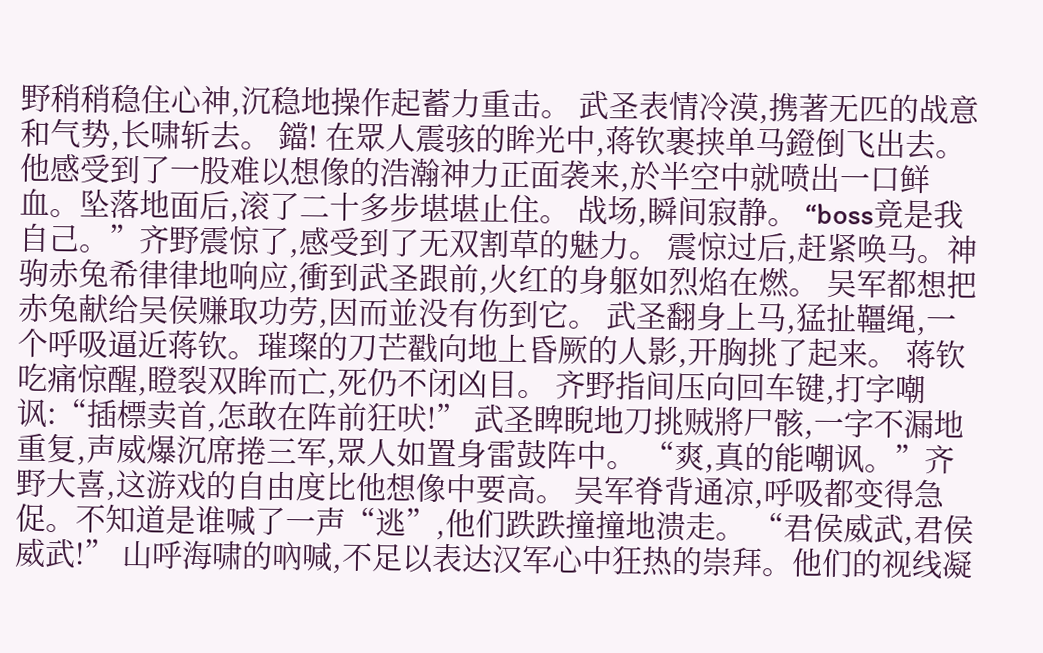野稍稍稳住心神,沉稳地操作起蓄力重击。 武圣表情冷漠,携著无匹的战意和气势,长啸斩去。 鐺! 在眾人震骇的眸光中,蒋钦裹挟单马鐙倒飞出去。他感受到了一股难以想像的浩瀚神力正面袭来,於半空中就喷出一口鲜血。坠落地面后,滚了二十多步堪堪止住。 战场,瞬间寂静。 “boss竟是我自己。”齐野震惊了,感受到了无双割草的魅力。 震惊过后,赶紧唤马。神驹赤兔希律律地响应,衝到武圣跟前,火红的身躯如烈焰在燃。 吴军都想把赤兔献给吴侯赚取功劳,因而並没有伤到它。 武圣翻身上马,猛扯韁绳,一个呼吸逼近蒋钦。璀璨的刀芒戳向地上昏厥的人影,开胸挑了起来。 蒋钦吃痛惊醒,瞪裂双眸而亡,死仍不闭凶目。 齐野指间压向回车键,打字嘲讽:“插標卖首,怎敢在阵前狂吠!” 武圣睥睨地刀挑贼將尸骸,一字不漏地重复,声威爆沉席捲三军,眾人如置身雷鼓阵中。 “爽,真的能嘲讽。”齐野大喜,这游戏的自由度比他想像中要高。 吴军脊背通凉,呼吸都变得急促。不知道是谁喊了一声“逃”,他们跌跌撞撞地溃走。 “君侯威武,君侯威武!” 山呼海啸的吶喊,不足以表达汉军心中狂热的崇拜。他们的视线凝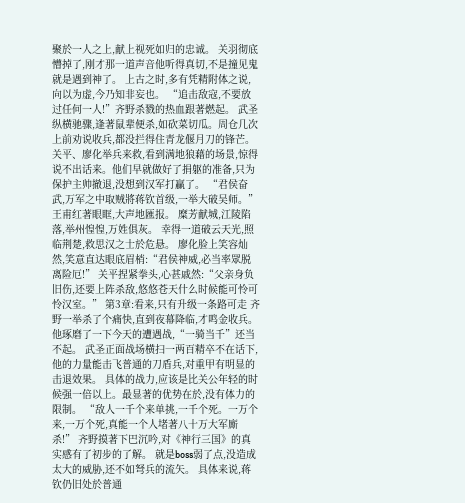聚於一人之上,献上视死如归的忠诚。 关羽彻底懵掉了,刚才那一道声音他听得真切,不是撞见鬼就是遇到神了。 上古之时,多有凭精附体之说,向以为虚,今乃知非妄也。 “追击敌寇,不要放过任何一人!”齐野杀戮的热血跟著燃起。 武圣纵横驰骤,逢著鼠辈便杀,如砍菜切瓜。周仓几次上前劝说收兵,都没拦得住青龙偃月刀的锋芒。 关平、廖化举兵来救,看到满地狼藉的场景,惊得说不出话来。他们早就做好了捐躯的准备,只为保护主帅撤退,没想到汉军打贏了。 “君侯奋武,万军之中取贼將蒋钦首级,一举大破吴师。”王甫红著眼眶,大声地匯报。 糜芳献城,江陵陷落,举州惶惶,万姓俱灰。 幸得一道破云天光,照临荆楚,救思汉之士於危悬。 廖化脸上笑容灿然,笑意直达眼底眉梢:“君侯神威,必当率眾脱离险厄!” 关平捏紧拳头,心甚戚然:“父亲身负旧伤,还要上阵杀敌,悠悠苍天什么时候能可怜可怜汉室。” 第3章:看来,只有升级一条路可走 齐野一举杀了个痛快,直到夜幕降临,才鸣金收兵。他琢磨了一下今天的遭遇战,“一骑当千”还当不起。 武圣正面战场横扫一两百精卒不在话下,他的力量能击飞普通的刀盾兵,对重甲有明显的击退效果。 具体的战力,应该是比关公年轻的时候强一倍以上。最显著的优势在於,没有体力的限制。 “敌人一千个来单挑,一千个死。一万个来,一万个死,真能一个人堵著八十万大军廝杀!” 齐野摸著下巴沉吟,对《神行三国》的真实感有了初步的了解。 就是boss弱了点,没造成太大的威胁,还不如弩兵的流矢。 具体来说,蒋钦仍旧处於普通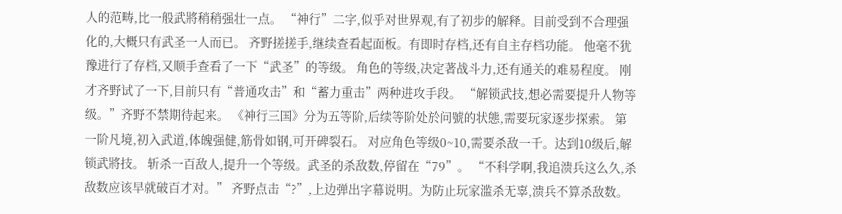人的范畴,比一般武將稍稍强壮一点。 “神行”二字,似乎对世界观,有了初步的解释。目前受到不合理强化的,大概只有武圣一人而已。 齐野搓搓手,继续查看起面板。有即时存档,还有自主存档功能。 他毫不犹豫进行了存档,又顺手查看了一下“武圣”的等级。 角色的等级,决定著战斗力,还有通关的难易程度。 刚才齐野试了一下,目前只有“普通攻击”和“蓄力重击”两种进攻手段。 “解锁武技,想必需要提升人物等级。”齐野不禁期待起来。 《神行三国》分为五等阶,后续等阶处於问號的状態,需要玩家逐步探索。 第一阶凡境,初入武道,体魄强健,筋骨如钢,可开碑裂石。 对应角色等级0~10,需要杀敌一千。达到10级后,解锁武將技。 斩杀一百敌人,提升一个等级。武圣的杀敌数,停留在“79”。 “不科学啊,我追溃兵这么久,杀敌数应该早就破百才对。” 齐野点击“?”,上边弹出字幕说明。为防止玩家滥杀无辜,溃兵不算杀敌数。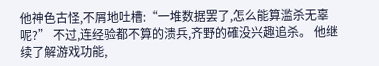他神色古怪,不屑地吐槽:“一堆数据罢了,怎么能算滥杀无辜呢?” 不过,连经验都不算的溃兵,齐野的確没兴趣追杀。 他继续了解游戏功能,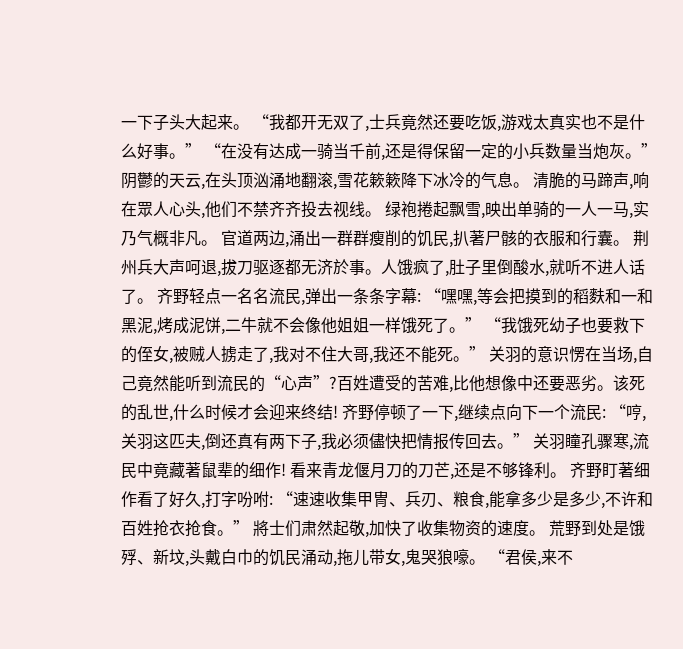一下子头大起来。 “我都开无双了,士兵竟然还要吃饭,游戏太真实也不是什么好事。” “在没有达成一骑当千前,还是得保留一定的小兵数量当炮灰。” 阴鬱的天云,在头顶汹涌地翻滚,雪花簌簌降下冰冷的气息。 清脆的马蹄声,响在眾人心头,他们不禁齐齐投去视线。 绿袍捲起飘雪,映出单骑的一人一马,实乃气概非凡。 官道两边,涌出一群群瘦削的饥民,扒著尸骸的衣服和行囊。 荆州兵大声呵退,拔刀驱逐都无济於事。人饿疯了,肚子里倒酸水,就听不进人话了。 齐野轻点一名名流民,弹出一条条字幕: “嘿嘿,等会把摸到的稻麩和一和黑泥,烤成泥饼,二牛就不会像他姐姐一样饿死了。” “我饿死幼子也要救下的侄女,被贼人掳走了,我对不住大哥,我还不能死。” 关羽的意识愣在当场,自己竟然能听到流民的“心声”?百姓遭受的苦难,比他想像中还要恶劣。该死的乱世,什么时候才会迎来终结! 齐野停顿了一下,继续点向下一个流民: “哼,关羽这匹夫,倒还真有两下子,我必须儘快把情报传回去。” 关羽瞳孔骤寒,流民中竟藏著鼠辈的细作! 看来青龙偃月刀的刀芒,还是不够锋利。 齐野盯著细作看了好久,打字吩咐: “速速收集甲冑、兵刃、粮食,能拿多少是多少,不许和百姓抢衣抢食。” 將士们肃然起敬,加快了收集物资的速度。 荒野到处是饿殍、新坟,头戴白巾的饥民涌动,拖儿带女,鬼哭狼嚎。 “君侯,来不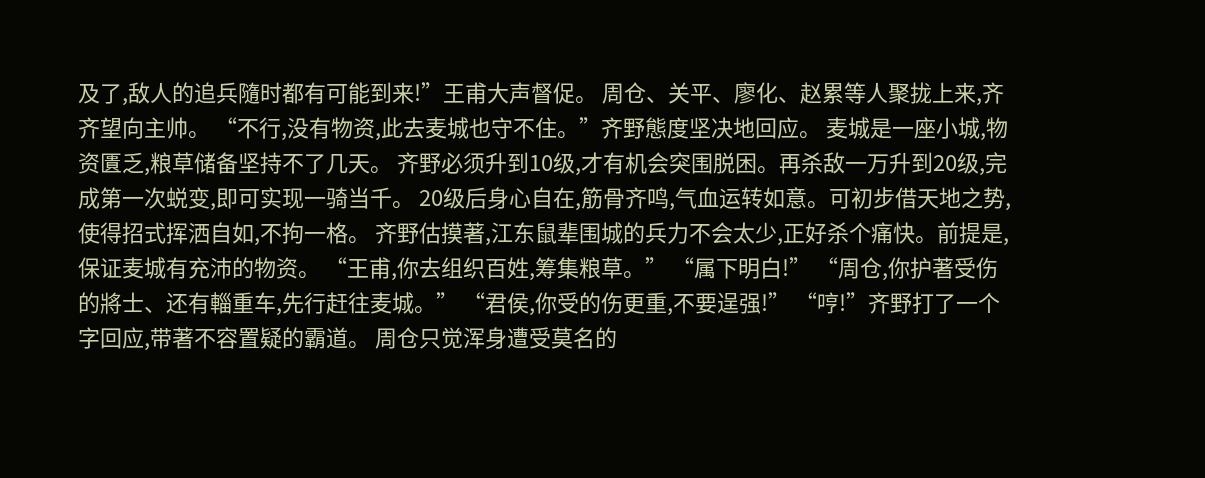及了,敌人的追兵隨时都有可能到来!”王甫大声督促。 周仓、关平、廖化、赵累等人聚拢上来,齐齐望向主帅。 “不行,没有物资,此去麦城也守不住。”齐野態度坚决地回应。 麦城是一座小城,物资匱乏,粮草储备坚持不了几天。 齐野必须升到10级,才有机会突围脱困。再杀敌一万升到20级,完成第一次蜕变,即可实现一骑当千。 20级后身心自在,筋骨齐鸣,气血运转如意。可初步借天地之势,使得招式挥洒自如,不拘一格。 齐野估摸著,江东鼠辈围城的兵力不会太少,正好杀个痛快。前提是,保证麦城有充沛的物资。 “王甫,你去组织百姓,筹集粮草。” “属下明白!” “周仓,你护著受伤的將士、还有輜重车,先行赶往麦城。” “君侯,你受的伤更重,不要逞强!” “哼!”齐野打了一个字回应,带著不容置疑的霸道。 周仓只觉浑身遭受莫名的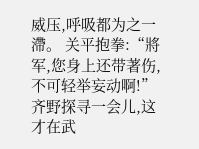威压,呼吸都为之一滯。 关平抱拳:“將军,您身上还带著伤,不可轻举妄动啊!” 齐野探寻一会儿,这才在武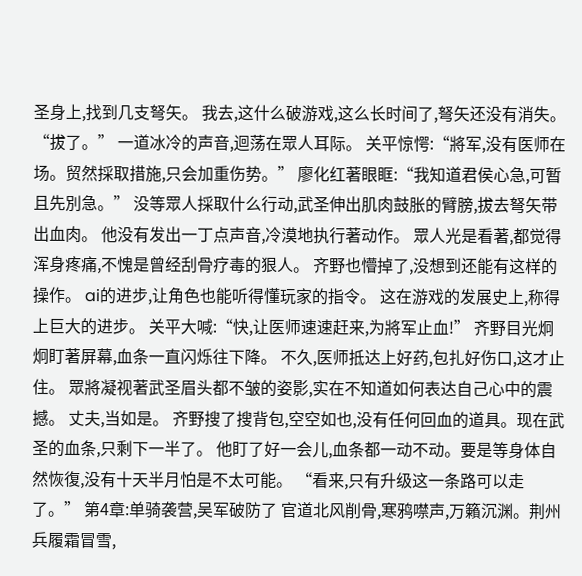圣身上,找到几支弩矢。 我去,这什么破游戏,这么长时间了,弩矢还没有消失。 “拔了。” 一道冰冷的声音,迴荡在眾人耳际。 关平惊愕:“將军,没有医师在场。贸然採取措施,只会加重伤势。” 廖化红著眼眶:“我知道君侯心急,可暂且先別急。” 没等眾人採取什么行动,武圣伸出肌肉鼓胀的臂膀,拔去弩矢带出血肉。 他没有发出一丁点声音,冷漠地执行著动作。 眾人光是看著,都觉得浑身疼痛,不愧是曾经刮骨疗毒的狠人。 齐野也懵掉了,没想到还能有这样的操作。 ai的进步,让角色也能听得懂玩家的指令。 这在游戏的发展史上,称得上巨大的进步。 关平大喊:“快,让医师速速赶来,为將军止血!” 齐野目光炯炯盯著屏幕,血条一直闪烁往下降。 不久,医师抵达上好药,包扎好伤口,这才止住。 眾將凝视著武圣眉头都不皱的姿影,实在不知道如何表达自己心中的震撼。 丈夫,当如是。 齐野搜了搜背包,空空如也,没有任何回血的道具。现在武圣的血条,只剩下一半了。 他盯了好一会儿,血条都一动不动。要是等身体自然恢復,没有十天半月怕是不太可能。 “看来,只有升级这一条路可以走了。” 第4章:单骑袭营,吴军破防了 官道北风削骨,寒鸦噤声,万籟沉渊。荆州兵履霜冒雪,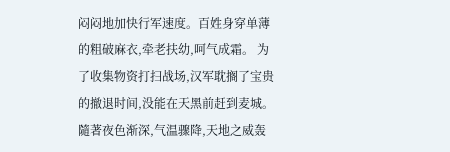闷闷地加快行军速度。百姓身穿单薄的粗破麻衣,牵老扶幼,呵气成霜。 为了收集物资打扫战场,汉军耽搁了宝贵的撤退时间,没能在天黑前赶到麦城。隨著夜色渐深,气温骤降,天地之威轰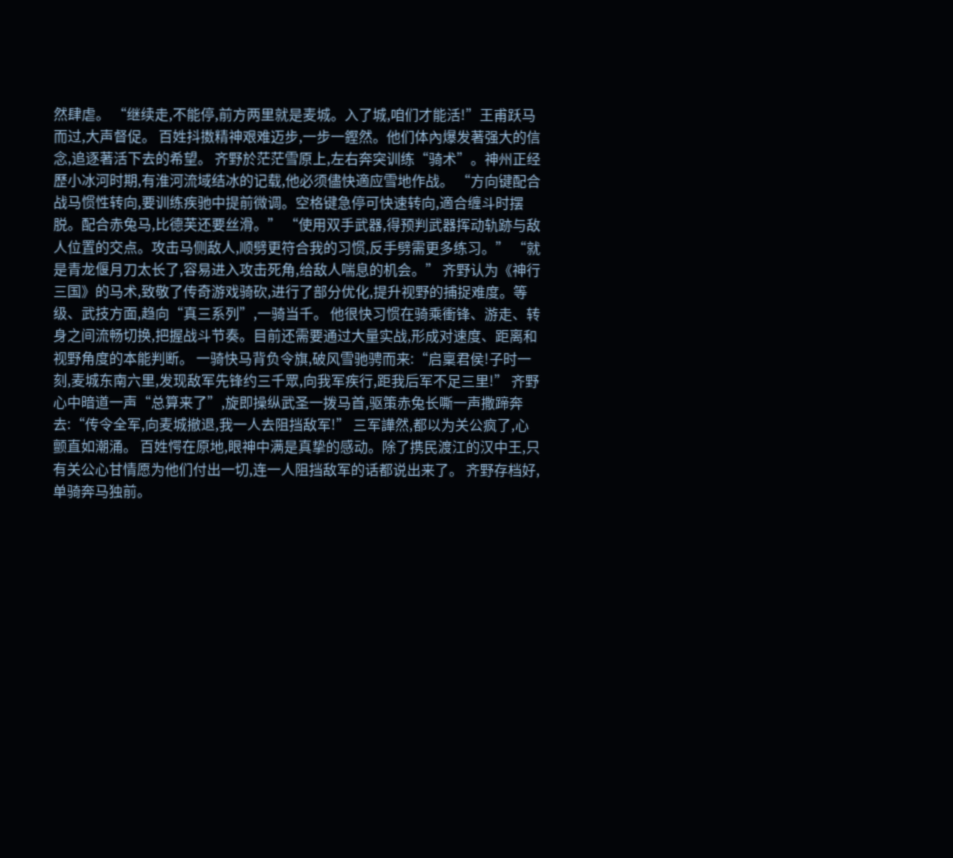然肆虐。 “继续走,不能停,前方两里就是麦城。入了城,咱们才能活!”王甫跃马而过,大声督促。 百姓抖擞精神艰难迈步,一步一鏗然。他们体內爆发著强大的信念,追逐著活下去的希望。 齐野於茫茫雪原上,左右奔突训练“骑术”。神州正经歷小冰河时期,有淮河流域结冰的记载,他必须儘快適应雪地作战。 “方向键配合战马惯性转向,要训练疾驰中提前微调。空格键急停可快速转向,適合缠斗时摆脱。配合赤兔马,比德芙还要丝滑。” “使用双手武器,得预判武器挥动轨跡与敌人位置的交点。攻击马侧敌人,顺劈更符合我的习惯,反手劈需更多练习。” “就是青龙偃月刀太长了,容易进入攻击死角,给敌人喘息的机会。” 齐野认为《神行三国》的马术,致敬了传奇游戏骑砍,进行了部分优化,提升视野的捕捉难度。等级、武技方面,趋向“真三系列”,一骑当千。 他很快习惯在骑乘衝锋、游走、转身之间流畅切换,把握战斗节奏。目前还需要通过大量实战,形成对速度、距离和视野角度的本能判断。 一骑快马背负令旗,破风雪驰骋而来:“启稟君侯!子时一刻,麦城东南六里,发现敌军先锋约三千眾,向我军疾行,距我后军不足三里!” 齐野心中暗道一声“总算来了”,旋即操纵武圣一拨马首,驱策赤兔长嘶一声撒蹄奔去:“传令全军,向麦城撤退,我一人去阻挡敌军!” 三军譁然,都以为关公疯了,心颤直如潮涌。 百姓愕在原地,眼神中满是真挚的感动。除了携民渡江的汉中王,只有关公心甘情愿为他们付出一切,连一人阻挡敌军的话都说出来了。 齐野存档好,单骑奔马独前。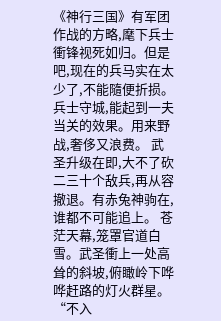《神行三国》有军团作战的方略,麾下兵士衝锋视死如归。但是吧,现在的兵马实在太少了,不能隨便折损。 兵士守城,能起到一夫当关的效果。用来野战,奢侈又浪费。 武圣升级在即,大不了砍二三十个敌兵,再从容撤退。有赤兔神驹在,谁都不可能追上。 苍茫天幕,笼罩官道白雪。武圣衝上一处高耸的斜坡,俯瞰岭下哗哗赶路的灯火群星。 “不入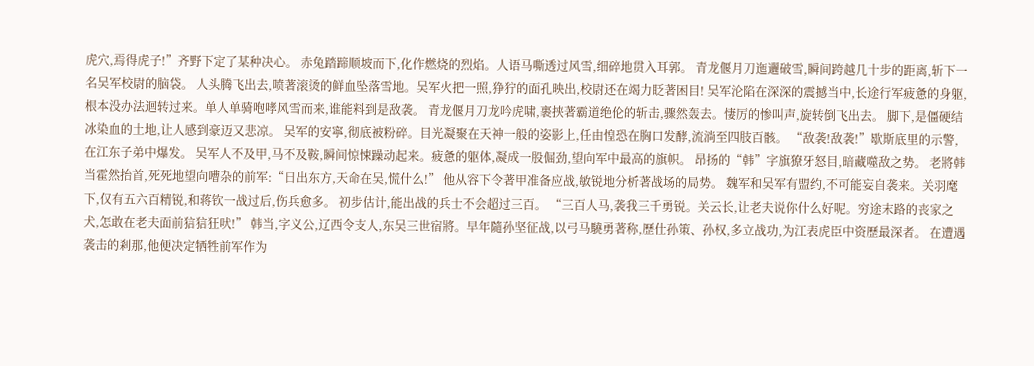虎穴,焉得虎子!”齐野下定了某种决心。 赤兔踏蹄顺坡而下,化作燃烧的烈焰。人语马嘶透过风雪,细碎地贯入耳郭。 青龙偃月刀迤邐破雪,瞬间跨越几十步的距离,斩下一名吴军校尉的脑袋。 人头腾飞出去,喷著滚烫的鲜血坠落雪地。吴军火把一照,狰狞的面孔映出,校尉还在竭力眨著困目! 吴军沦陷在深深的震撼当中,长途行军疲惫的身躯,根本没办法迴转过来。单人单骑咆哮风雪而来,谁能料到是敌袭。 青龙偃月刀龙吟虎啸,裹挟著霸道绝伦的斩击,骤然轰去。悽厉的惨叫声,旋转倒飞出去。 脚下,是僵硬结冰染血的土地,让人感到豪迈又悲凉。 吴军的安寧,彻底被粉碎。目光凝聚在天神一般的姿影上,任由惶恐在胸口发酵,流淌至四肢百骸。 “敌袭!敌袭!”歇斯底里的示警,在江东子弟中爆发。 吴军人不及甲,马不及鞍,瞬间惊悚躁动起来。疲惫的躯体,凝成一股倔劲,望向军中最高的旗帜。 昂扬的“韩”字旗獠牙怒目,暗藏噬敌之势。 老將韩当霍然抬首,死死地望向嘈杂的前军:“日出东方,天命在吴,慌什么!” 他从容下令著甲准备应战,敏锐地分析著战场的局势。 魏军和吴军有盟约,不可能妄自袭来。关羽麾下,仅有五六百精锐,和蒋钦一战过后,伤兵愈多。 初步估计,能出战的兵士不会超过三百。 “三百人马,袭我三千勇锐。关云长,让老夫说你什么好呢。穷途末路的丧家之犬,怎敢在老夫面前狺狺狂吠!” 韩当,字义公,辽西令支人,东吴三世宿將。早年隨孙坚征战,以弓马驍勇著称,歷仕孙策、孙权,多立战功,为江表虎臣中资歷最深者。 在遭遇袭击的剎那,他便决定牺牲前军作为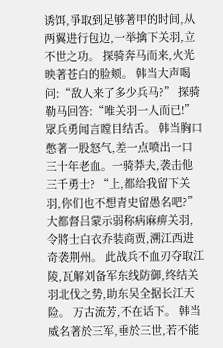诱饵,爭取到足够著甲的时间,从两翼进行包边,一举擒下关羽,立不世之功。 探骑奔马而来,火光映著苍白的脸颊。 韩当大声喝问:“敌人来了多少兵马?” 探骑勒马回答:“唯关羽一人而已!”眾兵勇闻言瞠目结舌。 韩当胸口憋著一股怒气,差一点喷出一口三十年老血。一骑莽夫,袭击他三千勇士? “上,都给我留下关羽,你们也不想青史留愚名吧?” 大都督吕蒙示弱称病麻痹关羽,令將士白衣乔装商贾,溯江西进奇袭荆州。 此战兵不血刃夺取江陵,瓦解刘备军东线防御,终结关羽北伐之势,助东吴全据长江天险。 万古流芳,不在话下。 韩当威名著於三军,垂於三世,若不能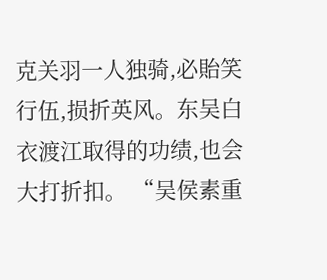克关羽一人独骑,必貽笑行伍,损折英风。东吴白衣渡江取得的功绩,也会大打折扣。 “吴侯素重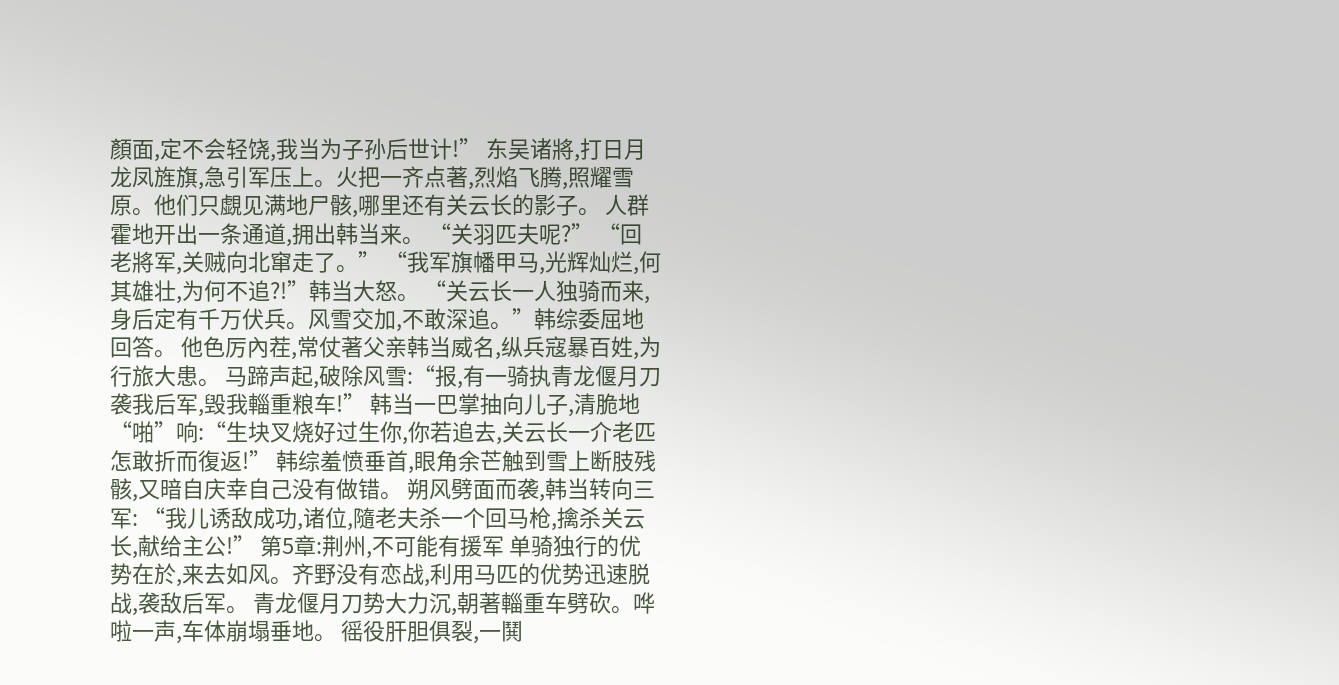顏面,定不会轻饶,我当为子孙后世计!” 东吴诸將,打日月龙凤旌旗,急引军压上。火把一齐点著,烈焰飞腾,照耀雪原。他们只覷见满地尸骸,哪里还有关云长的影子。 人群霍地开出一条通道,拥出韩当来。 “关羽匹夫呢?” “回老將军,关贼向北窜走了。” “我军旗幡甲马,光辉灿烂,何其雄壮,为何不追?!”韩当大怒。 “关云长一人独骑而来,身后定有千万伏兵。风雪交加,不敢深追。”韩综委屈地回答。 他色厉內茬,常仗著父亲韩当威名,纵兵寇暴百姓,为行旅大患。 马蹄声起,破除风雪:“报,有一骑执青龙偃月刀袭我后军,毁我輜重粮车!” 韩当一巴掌抽向儿子,清脆地“啪”响:“生块叉烧好过生你,你若追去,关云长一介老匹怎敢折而復返!” 韩综羞愤垂首,眼角余芒触到雪上断肢残骸,又暗自庆幸自己没有做错。 朔风劈面而袭,韩当转向三军: “我儿诱敌成功,诸位,隨老夫杀一个回马枪,擒杀关云长,献给主公!” 第5章:荆州,不可能有援军 单骑独行的优势在於,来去如风。齐野没有恋战,利用马匹的优势迅速脱战,袭敌后军。 青龙偃月刀势大力沉,朝著輜重车劈砍。哗啦一声,车体崩塌垂地。 徭役肝胆俱裂,一鬨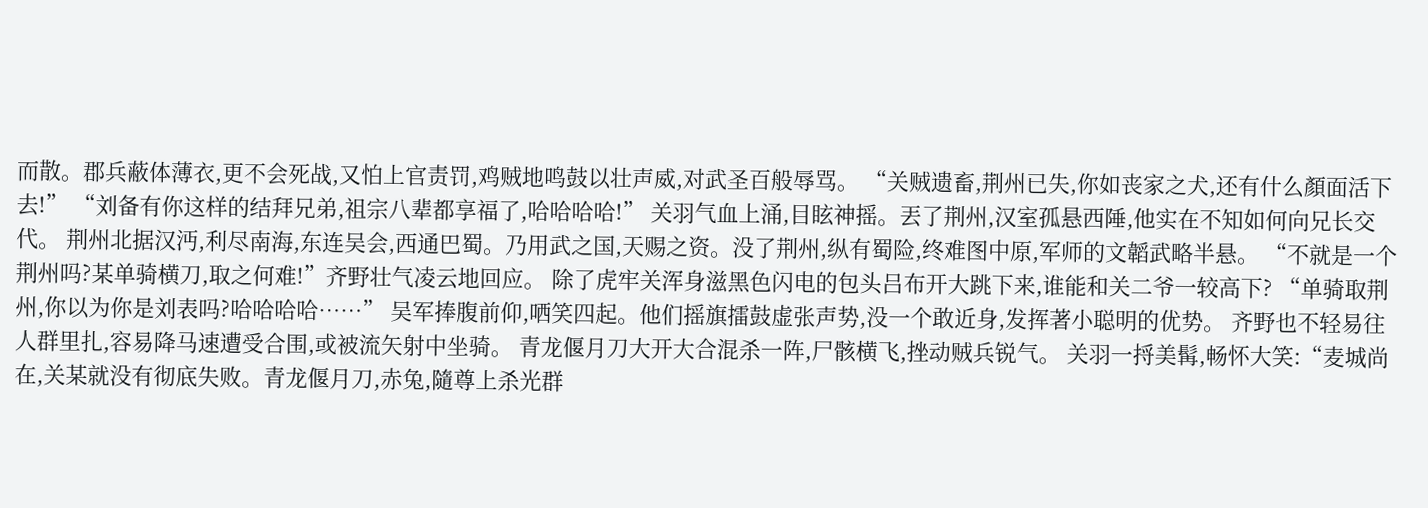而散。郡兵蔽体薄衣,更不会死战,又怕上官责罚,鸡贼地鸣鼓以壮声威,对武圣百般辱骂。 “关贼遗畜,荆州已失,你如丧家之犬,还有什么顏面活下去!” “刘备有你这样的结拜兄弟,祖宗八辈都享福了,哈哈哈哈!” 关羽气血上涌,目眩神摇。丟了荆州,汉室孤悬西陲,他实在不知如何向兄长交代。 荆州北据汉沔,利尽南海,东连吴会,西通巴蜀。乃用武之国,天赐之资。没了荆州,纵有蜀险,终难图中原,军师的文韜武略半悬。 “不就是一个荆州吗?某单骑横刀,取之何难!”齐野壮气凌云地回应。 除了虎牢关浑身滋黑色闪电的包头吕布开大跳下来,谁能和关二爷一较高下? “单骑取荆州,你以为你是刘表吗?哈哈哈哈……” 吴军捧腹前仰,哂笑四起。他们摇旗擂鼓虚张声势,没一个敢近身,发挥著小聪明的优势。 齐野也不轻易往人群里扎,容易降马速遭受合围,或被流矢射中坐骑。 青龙偃月刀大开大合混杀一阵,尸骸横飞,挫动贼兵锐气。 关羽一捋美髯,畅怀大笑:“麦城尚在,关某就没有彻底失败。青龙偃月刀,赤兔,隨尊上杀光群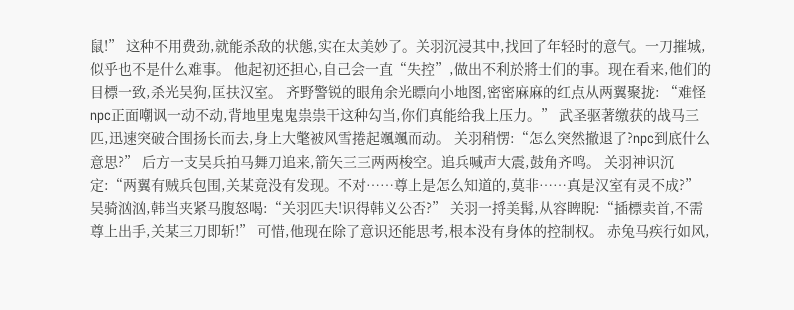鼠!” 这种不用费劲,就能杀敌的状態,实在太美妙了。关羽沉浸其中,找回了年轻时的意气。一刀摧城,似乎也不是什么难事。 他起初还担心,自己会一直“失控”,做出不利於將士们的事。现在看来,他们的目標一致,杀光吴狗,匡扶汉室。 齐野警锐的眼角余光瞟向小地图,密密麻麻的红点从两翼聚拢: “难怪npc正面嘲讽一动不动,背地里鬼鬼祟祟干这种勾当,你们真能给我上压力。” 武圣驱著缴获的战马三匹,迅速突破合围扬长而去,身上大氅被风雪捲起颯颯而动。 关羽稍愣:“怎么突然撤退了?npc到底什么意思?” 后方一支吴兵拍马舞刀追来,箭矢三三两两梭空。追兵喊声大震,鼓角齐鸣。 关羽神识沉定:“两翼有贼兵包围,关某竟没有发现。不对……尊上是怎么知道的,莫非……真是汉室有灵不成?” 吴骑汹汹,韩当夹紧马腹怒喝:“关羽匹夫!识得韩义公否?” 关羽一捋美髯,从容睥睨:“插標卖首,不需尊上出手,关某三刀即斩!” 可惜,他现在除了意识还能思考,根本没有身体的控制权。 赤兔马疾行如风,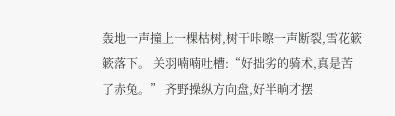轰地一声撞上一棵枯树,树干咔嚓一声断裂,雪花簌簌落下。 关羽喃喃吐槽:“好拙劣的骑术,真是苦了赤兔。” 齐野操纵方向盘,好半晌才摆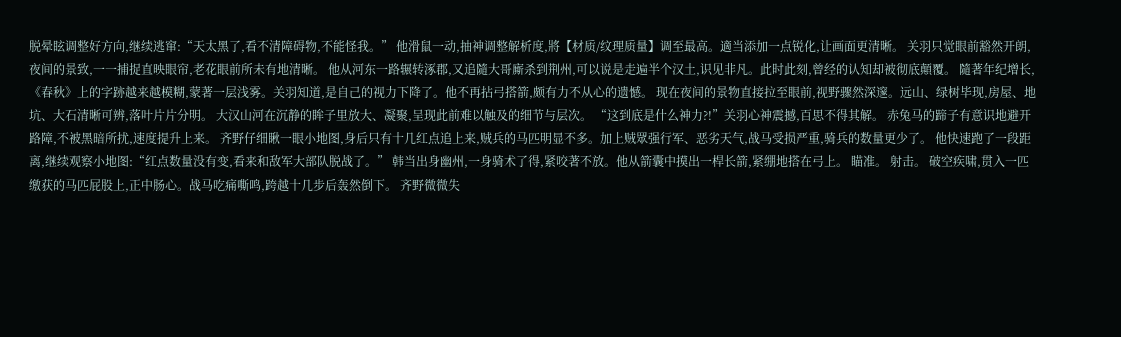脱晕眩调整好方向,继续逃窜:“天太黑了,看不清障碍物,不能怪我。” 他滑鼠一动,抽神调整解析度,將【材质/纹理质量】调至最高。適当添加一点锐化,让画面更清晰。 关羽只觉眼前豁然开朗,夜间的景致,一一捕捉直映眼帘,老花眼前所未有地清晰。 他从河东一路辗转涿郡,又追隨大哥廝杀到荆州,可以说是走遍半个汉土,识见非凡。此时此刻,曾经的认知却被彻底顛覆。 隨著年纪增长,《春秋》上的字跡越来越模糊,蒙著一层浅雾。关羽知道,是自己的视力下降了。他不再拈弓搭箭,颇有力不从心的遗憾。 现在夜间的景物直接拉至眼前,视野骤然深邃。远山、绿树毕现,房屋、地坑、大石清晰可辨,落叶片片分明。 大汉山河在沉静的眸子里放大、凝聚,呈现此前难以触及的细节与层次。 “这到底是什么神力?!”关羽心神震撼,百思不得其解。 赤兔马的蹄子有意识地避开路障,不被黑暗所扰,速度提升上来。 齐野仔细瞅一眼小地图,身后只有十几红点追上来,贼兵的马匹明显不多。加上贼眾强行军、恶劣天气,战马受损严重,骑兵的数量更少了。 他快速跑了一段距离,继续观察小地图:“红点数量没有变,看来和敌军大部队脱战了。” 韩当出身幽州,一身骑术了得,紧咬著不放。他从箭囊中摸出一桿长箭,紧绷地搭在弓上。 瞄准。 射击。 破空疾啸,贯入一匹缴获的马匹屁股上,正中肠心。战马吃痛嘶鸣,跨越十几步后轰然倒下。 齐野微微失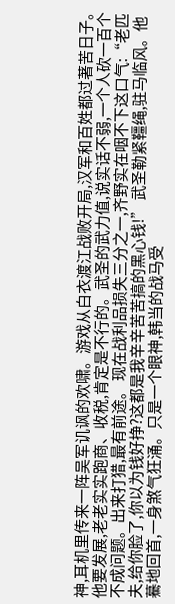神,耳机里传来一阵吴军讥讽的欢啸。游戏从白衣渡江战败开局,汉军和百姓都过著苦日子。 他要发展,老老实实跑商、收税,肯定是不行的。武圣的武力值,说实话不弱,一个人砍一百个不成问题。出来打猎,最有前途。 现在战利品损失三分之一,齐野实在咽不下这口气:“老匹夫,给你脸了,你以为钱好挣?这都是我辛辛苦苦搞的黑心钱!” 武圣勒紧韁绳,驻马临风。他驀地回首,一身煞气狂涌。只是一个眼神,韩当的战马受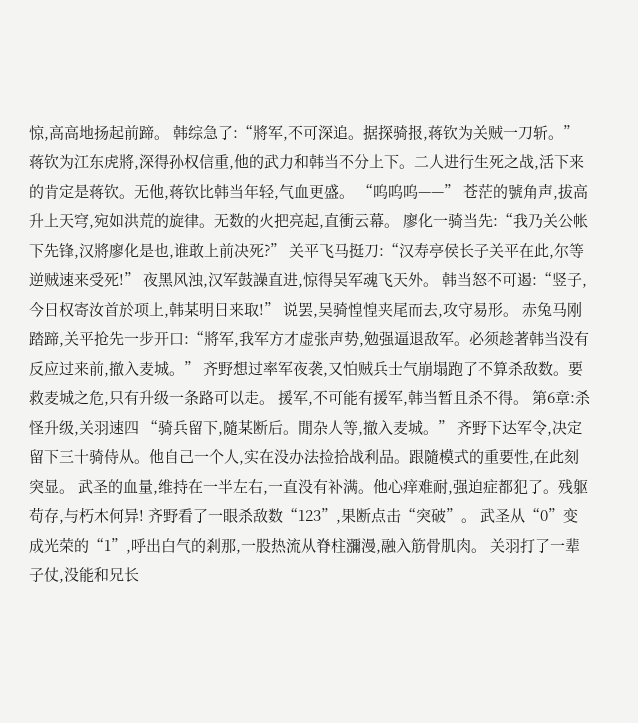惊,高高地扬起前蹄。 韩综急了:“將军,不可深追。据探骑报,蒋钦为关贼一刀斩。” 蒋钦为江东虎將,深得孙权信重,他的武力和韩当不分上下。二人进行生死之战,活下来的肯定是蒋钦。无他,蒋钦比韩当年轻,气血更盛。 “呜呜呜——” 苍茫的號角声,拔高升上天穹,宛如洪荒的旋律。无数的火把亮起,直衝云幕。 廖化一骑当先:“我乃关公帐下先锋,汉將廖化是也,谁敢上前决死?” 关平飞马挺刀:“汉寿亭侯长子关平在此,尔等逆贼速来受死!” 夜黑风浊,汉军鼓譟直进,惊得吴军魂飞天外。 韩当怒不可遏:“竖子,今日权寄汝首於项上,韩某明日来取!” 说罢,吴骑惶惶夹尾而去,攻守易形。 赤兔马刚踏蹄,关平抢先一步开口:“將军,我军方才虚张声势,勉强逼退敌军。必须趁著韩当没有反应过来前,撤入麦城。” 齐野想过率军夜袭,又怕贼兵士气崩塌跑了不算杀敌数。要救麦城之危,只有升级一条路可以走。 援军,不可能有援军,韩当暂且杀不得。 第6章:杀怪升级,关羽速四 “骑兵留下,隨某断后。閒杂人等,撤入麦城。” 齐野下达军令,决定留下三十骑侍从。他自己一个人,实在没办法捡拾战利品。跟隨模式的重要性,在此刻突显。 武圣的血量,维持在一半左右,一直没有补满。他心痒难耐,强迫症都犯了。残躯苟存,与朽木何异! 齐野看了一眼杀敌数“123”,果断点击“突破”。 武圣从“0”变成光荣的“1”,呼出白气的剎那,一股热流从脊柱瀰漫,融入筋骨肌肉。 关羽打了一辈子仗,没能和兄长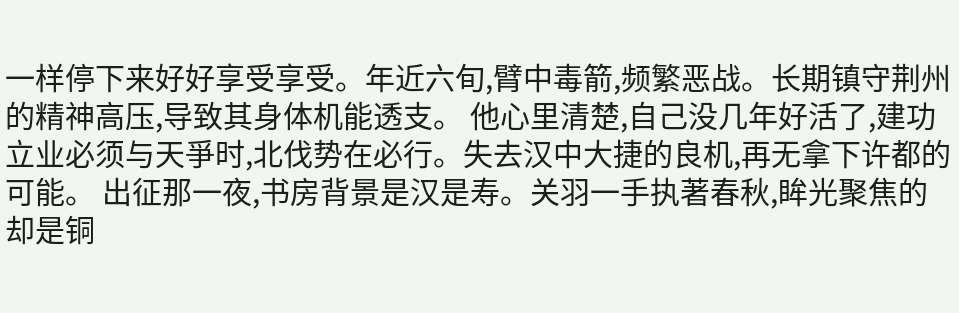一样停下来好好享受享受。年近六旬,臂中毒箭,频繁恶战。长期镇守荆州的精神高压,导致其身体机能透支。 他心里清楚,自己没几年好活了,建功立业必须与天爭时,北伐势在必行。失去汉中大捷的良机,再无拿下许都的可能。 出征那一夜,书房背景是汉是寿。关羽一手执著春秋,眸光聚焦的却是铜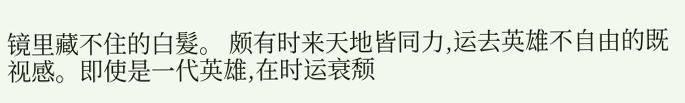镜里藏不住的白髮。 颇有时来天地皆同力,运去英雄不自由的既视感。即使是一代英雄,在时运衰颓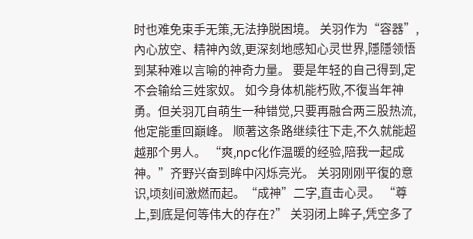时也难免束手无策,无法挣脱困境。 关羽作为“容器”,內心放空、精神內敛,更深刻地感知心灵世界,隱隱领悟到某种难以言喻的神奇力量。 要是年轻的自己得到,定不会输给三姓家奴。 如今身体机能朽败,不復当年神勇。但关羽兀自萌生一种错觉,只要再融合两三股热流,他定能重回巔峰。 顺著这条路继续往下走,不久就能超越那个男人。 “爽,npc化作温暖的经验,陪我一起成神。”齐野兴奋到眸中闪烁亮光。 关羽刚刚平復的意识,顷刻间激燃而起。“成神”二字,直击心灵。 “尊上,到底是何等伟大的存在?” 关羽闭上眸子,凭空多了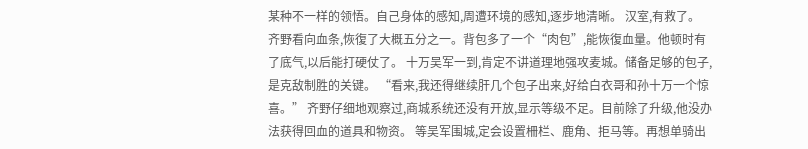某种不一样的领悟。自己身体的感知,周遭环境的感知,逐步地清晰。 汉室,有救了。 齐野看向血条,恢復了大概五分之一。背包多了一个“肉包”,能恢復血量。他顿时有了底气,以后能打硬仗了。 十万吴军一到,肯定不讲道理地强攻麦城。储备足够的包子,是克敌制胜的关键。 “看来,我还得继续肝几个包子出来,好给白衣哥和孙十万一个惊喜。” 齐野仔细地观察过,商城系统还没有开放,显示等级不足。目前除了升级,他没办法获得回血的道具和物资。 等吴军围城,定会设置柵栏、鹿角、拒马等。再想单骑出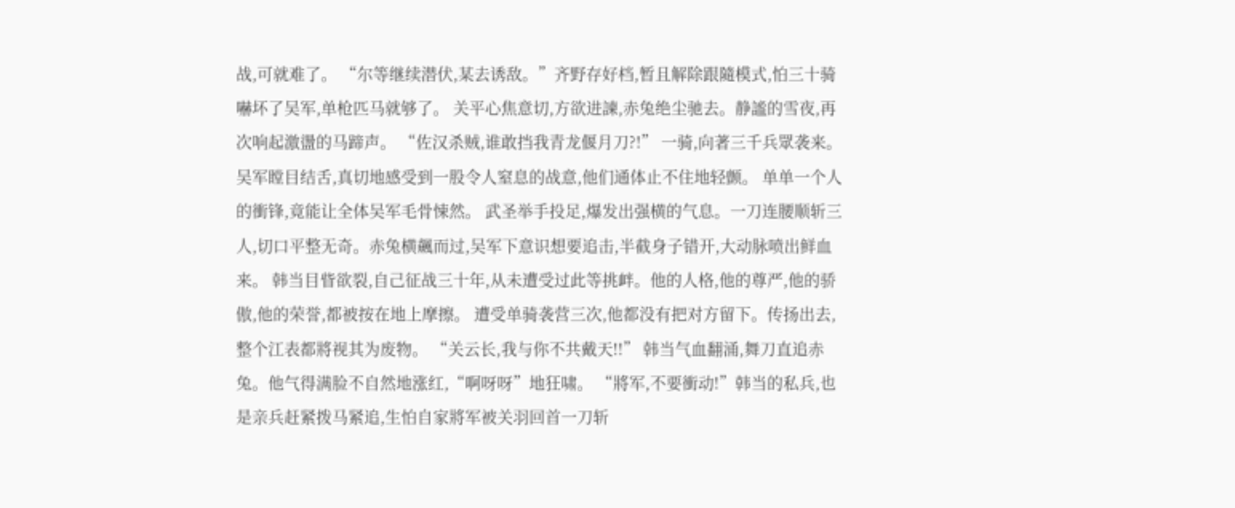战,可就难了。 “尔等继续潜伏,某去诱敌。”齐野存好档,暂且解除跟隨模式,怕三十骑嚇坏了吴军,单枪匹马就够了。 关平心焦意切,方欲进諫,赤兔绝尘驰去。静謐的雪夜,再次响起激盪的马蹄声。 “佐汉杀贼,谁敢挡我青龙偃月刀?!” 一骑,向著三千兵眾袭来。吴军瞠目结舌,真切地感受到一股令人窒息的战意,他们通体止不住地轻颤。 单单一个人的衝锋,竟能让全体吴军毛骨悚然。 武圣举手投足,爆发出强横的气息。一刀连腰顺斩三人,切口平整无奇。赤兔横飆而过,吴军下意识想要追击,半截身子错开,大动脉喷出鲜血来。 韩当目眥欲裂,自己征战三十年,从未遭受过此等挑衅。他的人格,他的尊严,他的骄傲,他的荣誉,都被按在地上摩擦。 遭受单骑袭营三次,他都没有把对方留下。传扬出去,整个江表都將视其为废物。 “关云长,我与你不共戴天!!” 韩当气血翻涌,舞刀直追赤兔。他气得满脸不自然地涨红,“啊呀呀”地狂啸。 “將军,不要衝动!”韩当的私兵,也是亲兵赶紧拨马紧追,生怕自家將军被关羽回首一刀斩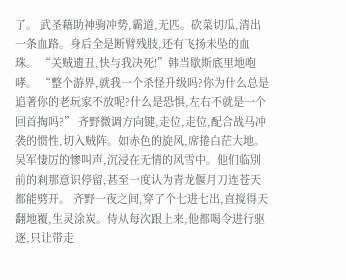了。 武圣藉助神驹冲势,霸道,无匹。砍菜切瓜,清出一条血路。身后全是断臂残肢,还有飞扬未坠的血珠。 “关贼遗丑,快与我决死!”韩当歇斯底里地咆哮。 “整个游界,就我一个杀怪升级吗?你为什么总是追著你的老玩家不放呢?什么是恐惧,左右不就是一个回首掏吗?” 齐野微调方向键,走位,走位,配合战马冲袭的惯性,切入贼阵。如赤色的旋风,席捲白茫大地。 吴军悽厉的惨叫声,沉浸在无情的风雪中。他们临別前的剎那意识停留,甚至一度认为青龙偃月刀连苍天都能劈开。 齐野一夜之间,穿了个七进七出,直搅得天翻地覆,生灵涂炭。侍从每次跟上来,他都喝令进行驱逐,只让带走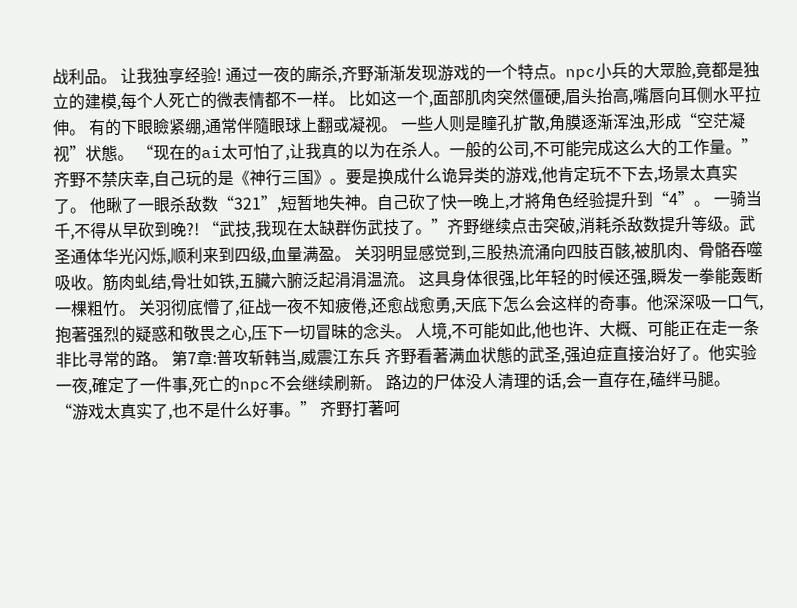战利品。 让我独享经验! 通过一夜的廝杀,齐野渐渐发现游戏的一个特点。npc小兵的大眾脸,竟都是独立的建模,每个人死亡的微表情都不一样。 比如这一个,面部肌肉突然僵硬,眉头抬高,嘴唇向耳侧水平拉伸。 有的下眼瞼紧绷,通常伴隨眼球上翻或凝视。 一些人则是瞳孔扩散,角膜逐渐浑浊,形成“空茫凝视”状態。 “现在的ai太可怕了,让我真的以为在杀人。一般的公司,不可能完成这么大的工作量。” 齐野不禁庆幸,自己玩的是《神行三国》。要是换成什么诡异类的游戏,他肯定玩不下去,场景太真实了。 他瞅了一眼杀敌数“321”,短暂地失神。自己砍了快一晚上,才將角色经验提升到“4”。 一骑当千,不得从早砍到晚?! “武技,我现在太缺群伤武技了。”齐野继续点击突破,消耗杀敌数提升等级。武圣通体华光闪烁,顺利来到四级,血量满盈。 关羽明显感觉到,三股热流涌向四肢百骸,被肌肉、骨骼吞噬吸收。筋肉虬结,骨壮如铁,五臟六腑泛起涓涓温流。 这具身体很强,比年轻的时候还强,瞬发一拳能轰断一棵粗竹。 关羽彻底懵了,征战一夜不知疲倦,还愈战愈勇,天底下怎么会这样的奇事。他深深吸一口气,抱著强烈的疑惑和敬畏之心,压下一切冒昧的念头。 人境,不可能如此,他也许、大概、可能正在走一条非比寻常的路。 第7章:普攻斩韩当,威震江东兵 齐野看著满血状態的武圣,强迫症直接治好了。他实验一夜,確定了一件事,死亡的npc不会继续刷新。 路边的尸体没人清理的话,会一直存在,磕绊马腿。 “游戏太真实了,也不是什么好事。” 齐野打著呵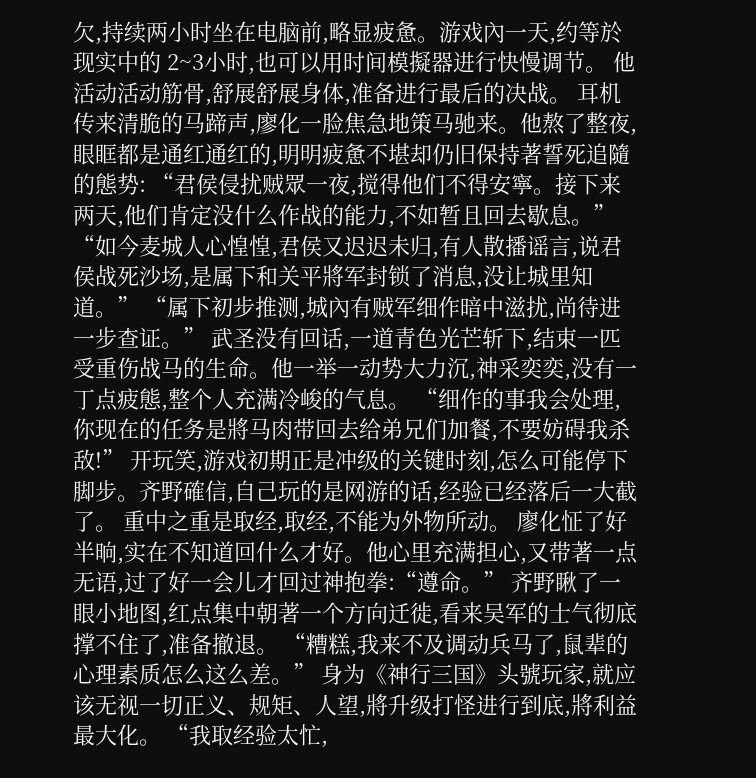欠,持续两小时坐在电脑前,略显疲惫。游戏內一天,约等於现实中的 2~3小时,也可以用时间模擬器进行快慢调节。 他活动活动筋骨,舒展舒展身体,准备进行最后的决战。 耳机传来清脆的马蹄声,廖化一脸焦急地策马驰来。他熬了整夜,眼眶都是通红通红的,明明疲惫不堪却仍旧保持著誓死追隨的態势: “君侯侵扰贼眾一夜,搅得他们不得安寧。接下来两天,他们肯定没什么作战的能力,不如暂且回去歇息。” “如今麦城人心惶惶,君侯又迟迟未归,有人散播谣言,说君侯战死沙场,是属下和关平將军封锁了消息,没让城里知道。” “属下初步推测,城內有贼军细作暗中滋扰,尚待进一步查证。” 武圣没有回话,一道青色光芒斩下,结束一匹受重伤战马的生命。他一举一动势大力沉,神采奕奕,没有一丁点疲態,整个人充满冷峻的气息。 “细作的事我会处理,你现在的任务是將马肉带回去给弟兄们加餐,不要妨碍我杀敌!” 开玩笑,游戏初期正是冲级的关键时刻,怎么可能停下脚步。齐野確信,自己玩的是网游的话,经验已经落后一大截了。 重中之重是取经,取经,不能为外物所动。 廖化怔了好半晌,实在不知道回什么才好。他心里充满担心,又带著一点无语,过了好一会儿才回过神抱拳:“遵命。” 齐野瞅了一眼小地图,红点集中朝著一个方向迁徙,看来吴军的士气彻底撑不住了,准备撤退。 “糟糕,我来不及调动兵马了,鼠辈的心理素质怎么这么差。” 身为《神行三国》头號玩家,就应该无视一切正义、规矩、人望,將升级打怪进行到底,將利益最大化。 “我取经验太忙,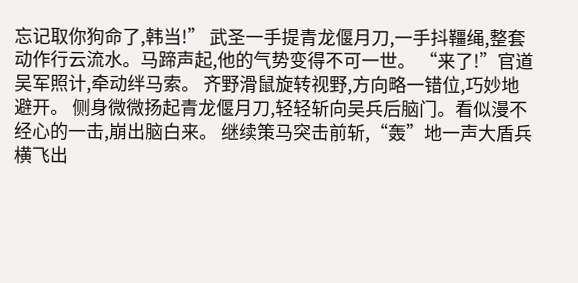忘记取你狗命了,韩当!” 武圣一手提青龙偃月刀,一手抖韁绳,整套动作行云流水。马蹄声起,他的气势变得不可一世。 “来了!”官道吴军照计,牵动绊马索。 齐野滑鼠旋转视野,方向略一错位,巧妙地避开。 侧身微微扬起青龙偃月刀,轻轻斩向吴兵后脑门。看似漫不经心的一击,崩出脑白来。 继续策马突击前斩,“轰”地一声大盾兵横飞出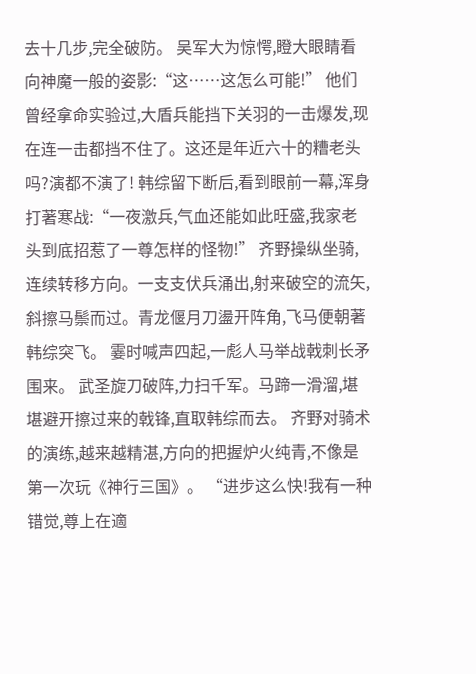去十几步,完全破防。 吴军大为惊愕,瞪大眼睛看向神魔一般的姿影:“这……这怎么可能!” 他们曾经拿命实验过,大盾兵能挡下关羽的一击爆发,现在连一击都挡不住了。这还是年近六十的糟老头吗?演都不演了! 韩综留下断后,看到眼前一幕,浑身打著寒战:“一夜激兵,气血还能如此旺盛,我家老头到底招惹了一尊怎样的怪物!” 齐野操纵坐骑,连续转移方向。一支支伏兵涌出,射来破空的流矢,斜擦马鬃而过。青龙偃月刀盪开阵角,飞马便朝著韩综突飞。 霎时喊声四起,一彪人马举战戟刺长矛围来。 武圣旋刀破阵,力扫千军。马蹄一滑溜,堪堪避开擦过来的戟锋,直取韩综而去。 齐野对骑术的演练,越来越精湛,方向的把握炉火纯青,不像是第一次玩《神行三国》。 “进步这么快!我有一种错觉,尊上在適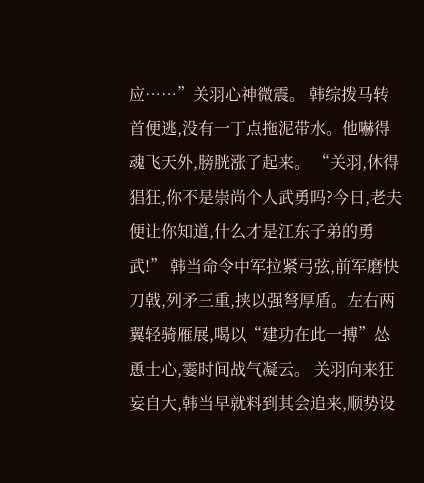应……”关羽心神微震。 韩综拨马转首便逃,没有一丁点拖泥带水。他嚇得魂飞天外,膀胱涨了起来。 “关羽,休得猖狂,你不是崇尚个人武勇吗?今日,老夫便让你知道,什么才是江东子弟的勇武!” 韩当命令中军拉紧弓弦,前军磨快刀戟,列矛三重,挟以强弩厚盾。左右两翼轻骑雁展,喝以“建功在此一搏”怂恿士心,霎时间战气凝云。 关羽向来狂妄自大,韩当早就料到其会追来,顺势设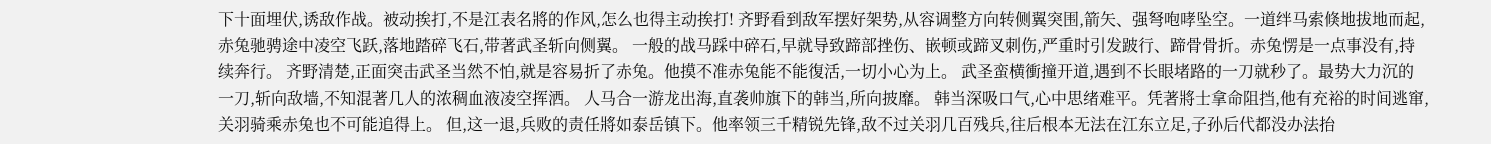下十面埋伏,诱敌作战。被动挨打,不是江表名將的作风,怎么也得主动挨打! 齐野看到敌军摆好架势,从容调整方向转侧翼突围,箭矢、强弩咆哮坠空。一道绊马索倏地拔地而起,赤兔驰骋途中凌空飞跃,落地踏碎飞石,带著武圣斩向侧翼。 一般的战马踩中碎石,早就导致蹄部挫伤、嵌顿或蹄叉刺伤,严重时引发跛行、蹄骨骨折。赤兔愣是一点事没有,持续奔行。 齐野清楚,正面突击武圣当然不怕,就是容易折了赤兔。他摸不准赤兔能不能復活,一切小心为上。 武圣蛮横衝撞开道,遇到不长眼堵路的一刀就秒了。最势大力沉的一刀,斩向敌墙,不知混著几人的浓稠血液凌空挥洒。 人马合一游龙出海,直袭帅旗下的韩当,所向披靡。 韩当深吸口气,心中思绪难平。凭著將士拿命阻挡,他有充裕的时间逃窜,关羽骑乘赤兔也不可能追得上。 但,这一退,兵败的责任將如泰岳镇下。他率领三千精锐先锋,敌不过关羽几百残兵,往后根本无法在江东立足,子孙后代都没办法抬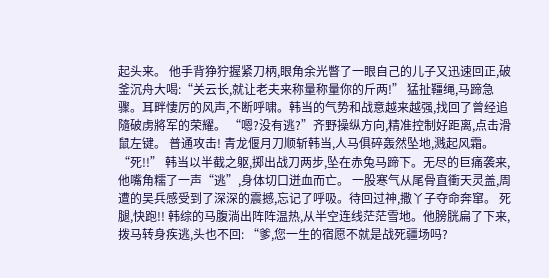起头来。 他手背狰狞握紧刀柄,眼角余光瞥了一眼自己的儿子又迅速回正,破釜沉舟大喝:“关云长,就让老夫来称量称量你的斤两!” 猛扯韁绳,马蹄急骤。耳畔悽厉的风声,不断呼啸。韩当的气势和战意越来越强,找回了曾经追隨破虏將军的荣耀。 “嗯?没有逃?”齐野操纵方向,精准控制好距离,点击滑鼠左键。 普通攻击! 青龙偃月刀顺斩韩当,人马俱碎轰然坠地,溅起风霜。 “死!!” 韩当以半截之躯,掷出战刀两步,坠在赤兔马蹄下。无尽的巨痛袭来,他嘴角糯了一声“逃”,身体切口迸血而亡。 一股寒气从尾骨直衝天灵盖,周遭的吴兵感受到了深深的震撼,忘记了呼吸。待回过神,撒丫子夺命奔窜。 死腿,快跑!! 韩综的马腹淌出阵阵温热,从半空连线茫茫雪地。他膀胱扁了下来,拨马转身疾逃,头也不回: “爹,您一生的宿愿不就是战死疆场吗?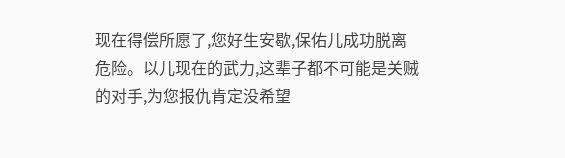现在得偿所愿了,您好生安歇,保佑儿成功脱离危险。以儿现在的武力,这辈子都不可能是关贼的对手,为您报仇肯定没希望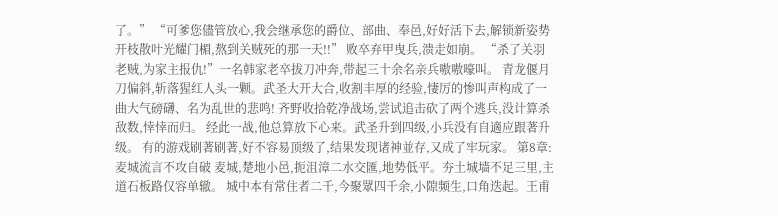了。” “可爹您儘管放心,我会继承您的爵位、部曲、奉邑,好好活下去,解锁新姿势开枝散叶光耀门楣,熬到关贼死的那一天!!” 败卒弃甲曳兵,溃走如崩。 “杀了关羽老贼,为家主报仇!”一名韩家老卒拔刀冲奔,带起三十余名亲兵嗷嗷嚎叫。 青龙偃月刀偏斜,斩落猩红人头一颗。武圣大开大合,收割丰厚的经验,悽厉的惨叫声构成了一曲大气磅礴、名为乱世的悲鸣! 齐野收拾乾净战场,尝试追击砍了两个逃兵,没计算杀敌数,悻悻而归。 经此一战,他总算放下心来。武圣升到四级,小兵没有自適应跟著升级。 有的游戏刷著刷著,好不容易顶级了,结果发现诸神並存,又成了牢玩家。 第8章:麦城流言不攻自破 麦城,楚地小邑,扼沮漳二水交匯,地势低平。夯土城墙不足三里,主道石板路仅容单辙。 城中本有常住者二千,今聚眾四千余,小隙频生,口角迭起。王甫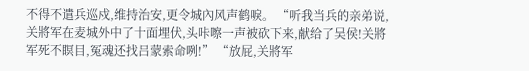不得不遣兵巡戍,维持治安,更令城內风声鹤唳。 “听我当兵的亲弟说,关將军在麦城外中了十面埋伏,头咔嚓一声被砍下来,献给了吴侯!关將军死不瞑目,冤魂还找吕蒙索命咧!” “放屁,关將军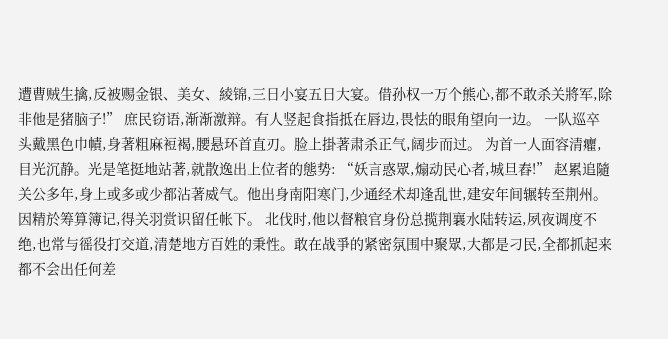遭曹贼生擒,反被赐金银、美女、綾锦,三日小宴五日大宴。借孙权一万个熊心,都不敢杀关將军,除非他是猪脑子!” 庶民窃语,渐渐激辩。有人竖起食指抵在唇边,畏怯的眼角望向一边。 一队巡卒头戴黑色巾幘,身著粗麻裋褐,腰悬环首直刃。脸上掛著肃杀正气,阔步而过。 为首一人面容清癯,目光沉静。光是笔挺地站著,就散逸出上位者的態势: “妖言惑眾,煽动民心者,城旦舂!” 赵累追隨关公多年,身上或多或少都沾著威气。他出身南阳寒门,少通经术却逢乱世,建安年间辗转至荆州。因精於筹算簿记,得关羽赏识留任帐下。 北伐时,他以督粮官身份总揽荆襄水陆转运,夙夜调度不绝,也常与徭役打交道,清楚地方百姓的秉性。敢在战爭的紧密氛围中聚眾,大都是刁民,全都抓起来都不会出任何差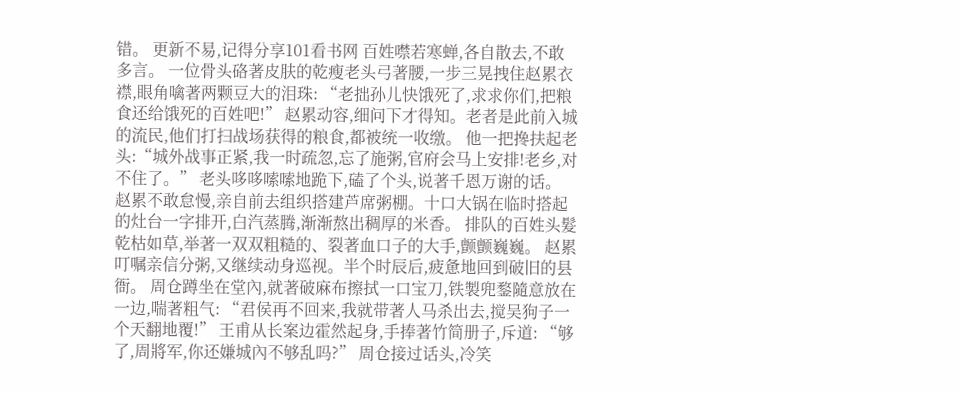错。 更新不易,记得分享101看书网 百姓噤若寒蝉,各自散去,不敢多言。 一位骨头硌著皮肤的乾瘦老头弓著腰,一步三晃拽住赵累衣襟,眼角噙著两颗豆大的泪珠: “老拙孙儿快饿死了,求求你们,把粮食还给饿死的百姓吧!” 赵累动容,细问下才得知。老者是此前入城的流民,他们打扫战场获得的粮食,都被统一收缴。 他一把搀扶起老头:“城外战事正紧,我一时疏忽,忘了施粥,官府会马上安排!老乡,对不住了。” 老头哆哆嗦嗦地跪下,磕了个头,说著千恩万谢的话。 赵累不敢怠慢,亲自前去组织搭建芦席粥棚。十口大锅在临时搭起的灶台一字排开,白汽蒸腾,渐渐熬出稠厚的米香。 排队的百姓头髮乾枯如草,举著一双双粗糙的、裂著血口子的大手,颤颤巍巍。 赵累叮嘱亲信分粥,又继续动身巡视。半个时辰后,疲惫地回到破旧的县衙。 周仓蹲坐在堂內,就著破麻布擦拭一口宝刀,铁製兜鍪隨意放在一边,喘著粗气: “君侯再不回来,我就带著人马杀出去,搅吴狗子一个天翻地覆!” 王甫从长案边霍然起身,手捧著竹简册子,斥道: “够了,周將军,你还嫌城內不够乱吗?” 周仓接过话头,冷笑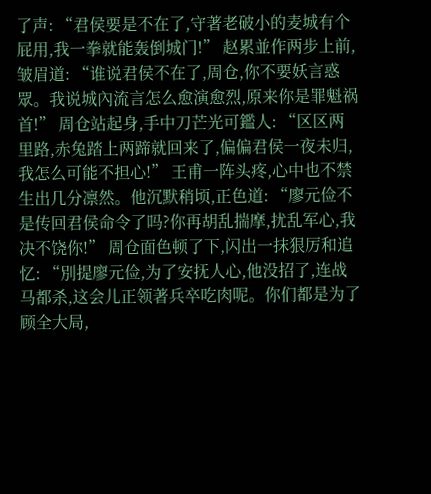了声: “君侯要是不在了,守著老破小的麦城有个屁用,我一拳就能轰倒城门!” 赵累並作两步上前,皱眉道: “谁说君侯不在了,周仓,你不要妖言惑眾。我说城內流言怎么愈演愈烈,原来你是罪魁祸首!” 周仓站起身,手中刀芒光可鑑人: “区区两里路,赤兔踏上两蹄就回来了,偏偏君侯一夜未归,我怎么可能不担心!” 王甫一阵头疼,心中也不禁生出几分凛然。他沉默稍顷,正色道: “廖元俭不是传回君侯命令了吗?你再胡乱揣摩,扰乱军心,我决不饶你!” 周仓面色顿了下,闪出一抹狠厉和追忆: “別提廖元俭,为了安抚人心,他没招了,连战马都杀,这会儿正领著兵卒吃肉呢。你们都是为了顾全大局,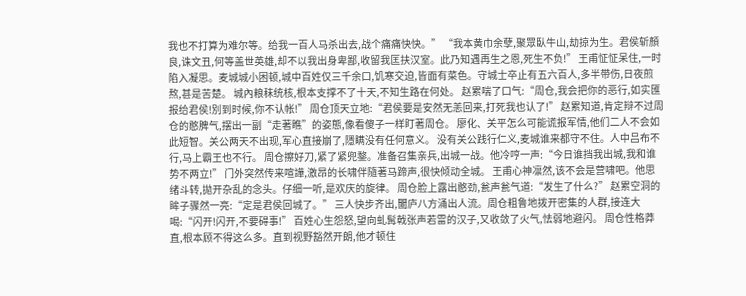我也不打算为难尔等。给我一百人马杀出去,战个痛痛快快。” “我本黄巾余孽,聚眾臥牛山,劫掠为生。君侯斩顏良,诛文丑,何等盖世英雄,却不以我出身卑鄙,收留我匡扶汉室。此乃知遇再生之恩,死生不负!” 王甫怔怔呆住,一时陷入凝思。麦城城小困顿,城中百姓仅三千余口,饥寒交迫,皆面有菜色。守城士卒止有五六百人,多半带伤,日夜煎熬,甚是苦楚。 城內粮秣统核,根本支撑不了十天,不知生路在何处。 赵累喘了口气:“周仓,我会把你的恶行,如实匯报给君侯!別到时候,你不认帐!” 周仓顶天立地:“君侯要是安然无恙回来,打死我也认了!” 赵累知道,肯定辩不过周仓的憨脾气,摆出一副“走著瞧”的姿態,像看傻子一样盯著周仓。 廖化、关平怎么可能谎报军情,他们二人不会如此短智。关公两天不出现,军心直接崩了,隱瞒没有任何意义。 没有关公践行仁义,麦城谁来都守不住。人中吕布不行,马上霸王也不行。 周仓擦好刀,紧了紧兜鍪。准备召集亲兵,出城一战。他冷哼一声:“今日谁挡我出城,我和谁势不两立!” 门外突然传来喧譁,激昂的长啸伴隨著马蹄声,很快倾动全城。 王甫心神凛然,该不会是营啸吧。他思绪斗转,拋开杂乱的念头。仔细一听,是欢庆的旋律。 周仓脸上露出憨劲,瓮声瓮气道:“发生了什么?” 赵累空洞的眸子骤然一亮:“定是君侯回城了。” 三人快步齐出,闔庐八方涌出人流。周仓粗鲁地拨开密集的人群,接连大喝:“闪开!闪开,不要碍事!” 百姓心生怨怒,望向虬髯戟张声若雷的汉子,又收敛了火气,怯弱地避闪。 周仓性格莽直,根本顾不得这么多。直到视野豁然开朗,他才顿住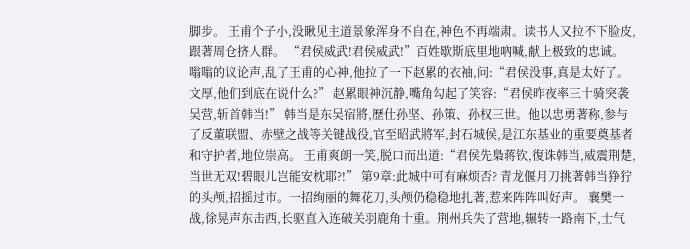脚步。 王甫个子小,没瞅见主道景象浑身不自在,神色不再端肃。读书人又拉不下脸皮,跟著周仓挤人群。 “君侯威武!君侯威武!”百姓歇斯底里地吶喊,献上极致的忠诚。 嗡嗡的议论声,乱了王甫的心神,他拉了一下赵累的衣袖,问:“君侯没事,真是太好了。文厚,他们到底在说什么?” 赵累眼神沉静,嘴角勾起了笑容:“君侯昨夜率三十骑突袭吴营,斩首韩当!” 韩当是东吴宿將,歷仕孙坚、孙策、孙权三世。他以忠勇著称,参与了反董联盟、赤壁之战等关键战役,官至昭武將军,封石城侯,是江东基业的重要奠基者和守护者,地位崇高。 王甫爽朗一笑,脱口而出道:“君侯先梟蒋钦,復诛韩当,威震荆楚,当世无双!碧眼儿岂能安枕耶?!” 第9章:此城中可有麻烦否? 青龙偃月刀挑著韩当狰狞的头颅,招摇过市。一招绚丽的舞花刀,头颅仍稳稳地扎著,惹来阵阵叫好声。 襄樊一战,徐晃声东击西,长驱直入连破关羽鹿角十重。荆州兵失了营地,辗转一路南下,士气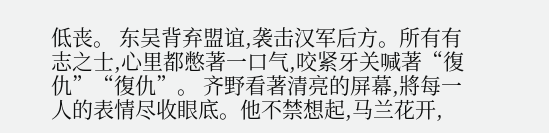低丧。 东吴背弃盟谊,袭击汉军后方。所有有志之士,心里都憋著一口气,咬紧牙关喊著“復仇”“復仇”。 齐野看著清亮的屏幕,將每一人的表情尽收眼底。他不禁想起,马兰花开,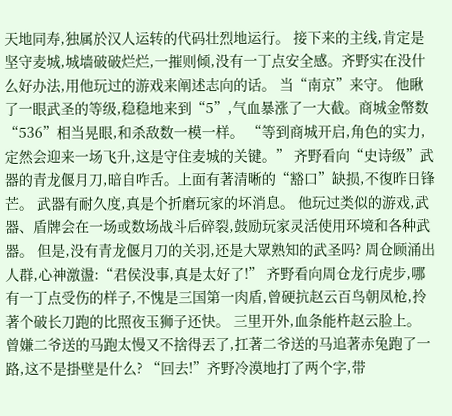天地同寿,独属於汉人运转的代码壮烈地运行。 接下来的主线,肯定是坚守麦城,城墙破破烂烂,一摧则倾,没有一丁点安全感。齐野实在没什么好办法,用他玩过的游戏来阐述志向的话。 当“南京”来守。 他瞅了一眼武圣的等级,稳稳地来到“5”,气血暴涨了一大截。商城金幣数“536”相当晃眼,和杀敌数一模一样。 “等到商城开启,角色的实力,定然会迎来一场飞升,这是守住麦城的关键。” 齐野看向“史诗级”武器的青龙偃月刀,暗自咋舌。上面有著清晰的“豁口”缺损,不復昨日锋芒。 武器有耐久度,真是个折磨玩家的坏消息。 他玩过类似的游戏,武器、盾牌会在一场或数场战斗后碎裂,鼓励玩家灵活使用环境和各种武器。 但是,没有青龙偃月刀的关羽,还是大眾熟知的武圣吗? 周仓顾涌出人群,心神激盪:“君侯没事,真是太好了!” 齐野看向周仓龙行虎步,哪有一丁点受伤的样子,不愧是三国第一肉盾,曾硬抗赵云百鸟朝凤枪,拎著个破长刀跑的比照夜玉狮子还快。 三里开外,血条能杵赵云脸上。 曾嫌二爷送的马跑太慢又不捨得丟了,扛著二爷送的马追著赤兔跑了一路,这不是掛壁是什么? “回去!”齐野冷漠地打了两个字,带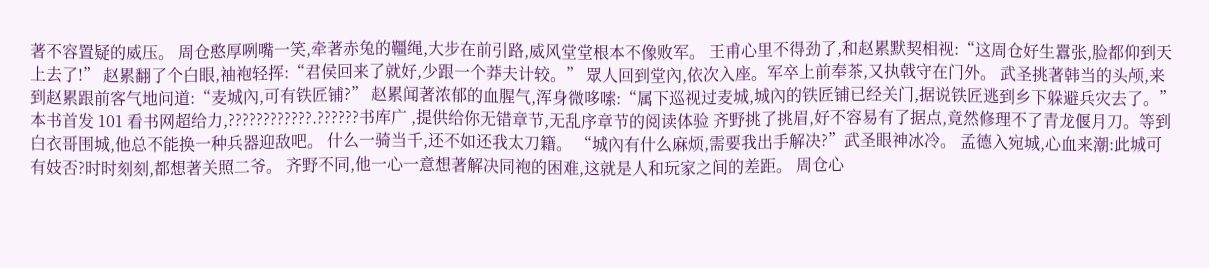著不容置疑的威压。 周仓憨厚咧嘴一笑,牵著赤兔的韁绳,大步在前引路,威风堂堂根本不像败军。 王甫心里不得劲了,和赵累默契相视:“这周仓好生囂张,脸都仰到天上去了!” 赵累翻了个白眼,袖袍轻挥:“君侯回来了就好,少跟一个莽夫计较。” 眾人回到堂內,依次入座。军卒上前奉茶,又执戟守在门外。 武圣挑著韩当的头颅,来到赵累跟前客气地问道:“麦城內,可有铁匠铺?” 赵累闻著浓郁的血腥气,浑身微哆嗦:“属下巡视过麦城,城內的铁匠铺已经关门,据说铁匠逃到乡下躲避兵灾去了。” 本书首发 101 看书网超给力,????????????.??????书库广 ,提供给你无错章节,无乱序章节的阅读体验 齐野挑了挑眉,好不容易有了据点,竟然修理不了青龙偃月刀。等到白衣哥围城,他总不能换一种兵器迎敌吧。 什么一骑当千,还不如还我太刀籍。 “城內有什么麻烦,需要我出手解决?”武圣眼神冰冷。 孟德入宛城,心血来潮:此城可有妓否?时时刻刻,都想著关照二爷。 齐野不同,他一心一意想著解决同袍的困难,这就是人和玩家之间的差距。 周仓心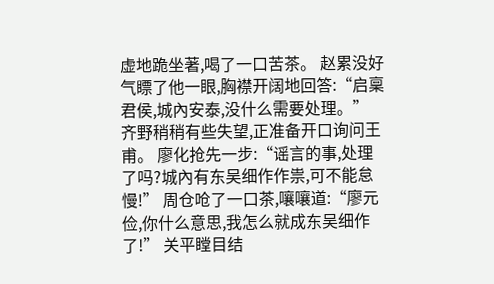虚地跪坐著,喝了一口苦茶。 赵累没好气瞟了他一眼,胸襟开阔地回答:“启稟君侯,城內安泰,没什么需要处理。” 齐野稍稍有些失望,正准备开口询问王甫。 廖化抢先一步:“谣言的事,处理了吗?城內有东吴细作作祟,可不能怠慢!” 周仓呛了一口茶,嚷嚷道:“廖元俭,你什么意思,我怎么就成东吴细作了!” 关平瞠目结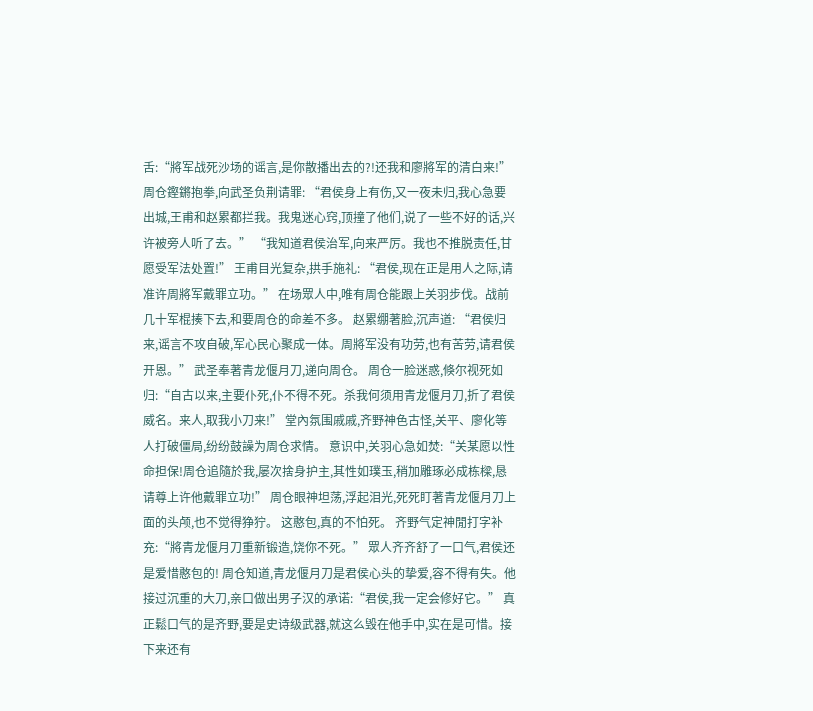舌:“將军战死沙场的谣言,是你散播出去的?!还我和廖將军的清白来!” 周仓鏗鏘抱拳,向武圣负荆请罪: “君侯身上有伤,又一夜未归,我心急要出城,王甫和赵累都拦我。我鬼迷心窍,顶撞了他们,说了一些不好的话,兴许被旁人听了去。” “我知道君侯治军,向来严厉。我也不推脱责任,甘愿受军法处置!” 王甫目光复杂,拱手施礼: “君侯,现在正是用人之际,请准许周將军戴罪立功。” 在场眾人中,唯有周仓能跟上关羽步伐。战前几十军棍揍下去,和要周仓的命差不多。 赵累绷著脸,沉声道: “君侯归来,谣言不攻自破,军心民心聚成一体。周將军没有功劳,也有苦劳,请君侯开恩。” 武圣奉著青龙偃月刀,递向周仓。 周仓一脸迷惑,倏尔视死如归:“自古以来,主要仆死,仆不得不死。杀我何须用青龙偃月刀,折了君侯威名。来人,取我小刀来!” 堂內氛围戚戚,齐野神色古怪,关平、廖化等人打破僵局,纷纷鼓譟为周仓求情。 意识中,关羽心急如焚:“关某愿以性命担保!周仓追隨於我,屡次捨身护主,其性如璞玉,稍加雕琢必成栋樑,恳请尊上许他戴罪立功!” 周仓眼神坦荡,浮起泪光,死死盯著青龙偃月刀上面的头颅,也不觉得狰狞。 这憨包,真的不怕死。 齐野气定神閒打字补充:“將青龙偃月刀重新锻造,饶你不死。” 眾人齐齐舒了一口气,君侯还是爱惜憨包的! 周仓知道,青龙偃月刀是君侯心头的挚爱,容不得有失。他接过沉重的大刀,亲口做出男子汉的承诺:“君侯,我一定会修好它。” 真正鬆口气的是齐野,要是史诗级武器,就这么毁在他手中,实在是可惜。接下来还有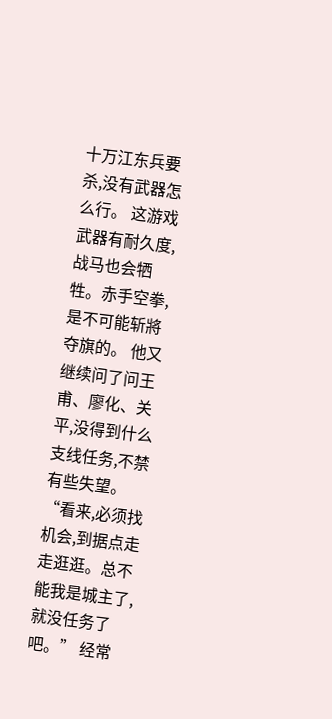十万江东兵要杀,没有武器怎么行。 这游戏武器有耐久度,战马也会牺牲。赤手空拳,是不可能斩將夺旗的。 他又继续问了问王甫、廖化、关平,没得到什么支线任务,不禁有些失望。 “看来,必须找机会,到据点走走逛逛。总不能我是城主了,就没任务了吧。” 经常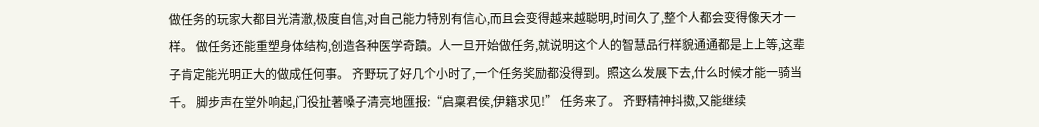做任务的玩家大都目光清澈,极度自信,对自己能力特別有信心,而且会变得越来越聪明,时间久了,整个人都会变得像天才一样。 做任务还能重塑身体结构,创造各种医学奇蹟。人一旦开始做任务,就说明这个人的智慧品行样貌通通都是上上等,这辈子肯定能光明正大的做成任何事。 齐野玩了好几个小时了,一个任务奖励都没得到。照这么发展下去,什么时候才能一骑当千。 脚步声在堂外响起,门役扯著嗓子清亮地匯报:“启稟君侯,伊籍求见!” 任务来了。 齐野精神抖擞,又能继续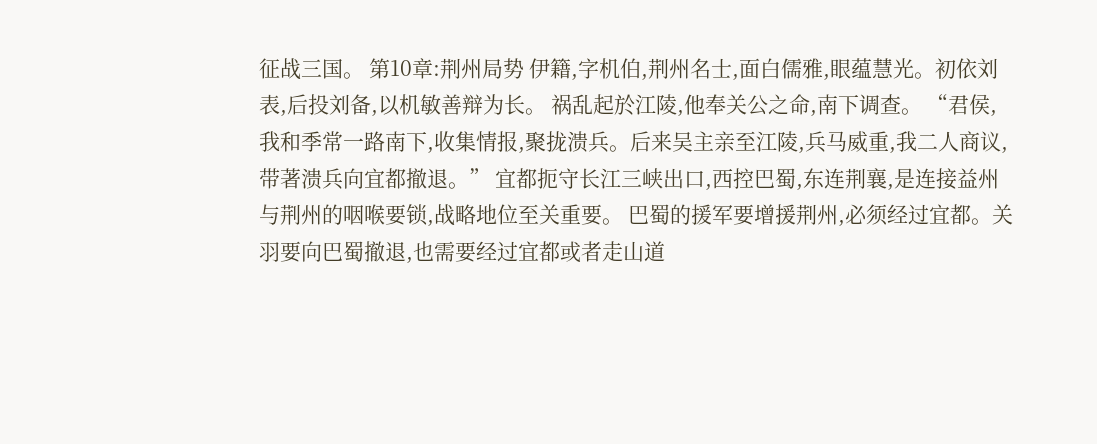征战三国。 第10章:荆州局势 伊籍,字机伯,荆州名士,面白儒雅,眼蕴慧光。初依刘表,后投刘备,以机敏善辩为长。 祸乱起於江陵,他奉关公之命,南下调查。 “君侯,我和季常一路南下,收集情报,聚拢溃兵。后来吴主亲至江陵,兵马威重,我二人商议,带著溃兵向宜都撤退。” 宜都扼守长江三峡出口,西控巴蜀,东连荆襄,是连接益州与荆州的咽喉要锁,战略地位至关重要。 巴蜀的援军要增援荆州,必须经过宜都。关羽要向巴蜀撤退,也需要经过宜都或者走山道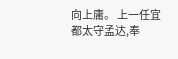向上庸。 上一任宜都太守孟达,奉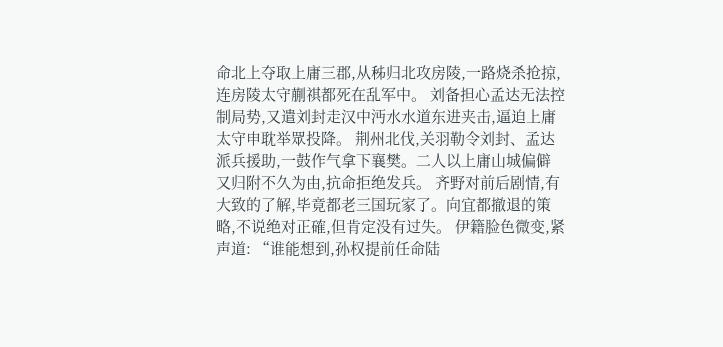命北上夺取上庸三郡,从秭归北攻房陵,一路烧杀抢掠,连房陵太守蒯祺都死在乱军中。 刘备担心孟达无法控制局势,又遣刘封走汉中沔水水道东进夹击,逼迫上庸太守申耽举眾投降。 荆州北伐,关羽勒令刘封、孟达派兵援助,一鼓作气拿下襄樊。二人以上庸山城偏僻又归附不久为由,抗命拒绝发兵。 齐野对前后剧情,有大致的了解,毕竟都老三国玩家了。向宜都撤退的策略,不说绝对正確,但肯定没有过失。 伊籍脸色微变,紧声道: “谁能想到,孙权提前任命陆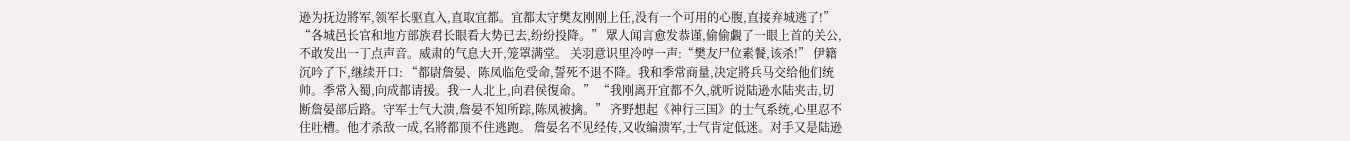逊为抚边將军,领军长驱直入,直取宜都。宜都太守樊友刚刚上任,没有一个可用的心腹,直接弃城逃了!” “各城邑长官和地方部族君长眼看大势已去,纷纷投降。” 眾人闻言愈发恭谨,偷偷覷了一眼上首的关公,不敢发出一丁点声音。威肃的气息大开,笼罩满堂。 关羽意识里冷哼一声:“樊友尸位素餐,该杀!” 伊籍沉吟了下,继续开口: “都尉詹晏、陈凤临危受命,誓死不退不降。我和季常商量,决定將兵马交给他们统帅。季常入蜀,向成都请援。我一人北上,向君侯復命。” “我刚离开宜都不久,就听说陆逊水陆夹击,切断詹晏部后路。守军士气大溃,詹晏不知所踪,陈凤被擒。” 齐野想起《神行三国》的士气系统,心里忍不住吐槽。他才杀敌一成,名將都顶不住逃跑。 詹晏名不见经传,又收编溃军,士气肯定低迷。对手又是陆逊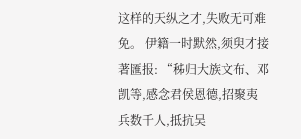这样的天纵之才,失败无可难免。 伊籍一时默然,须臾才接著匯报: “秭归大族文布、邓凯等,感念君侯恩德,招聚夷兵数千人,抵抗吴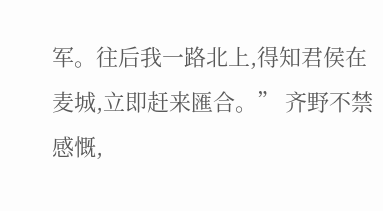军。往后我一路北上,得知君侯在麦城,立即赶来匯合。” 齐野不禁感慨,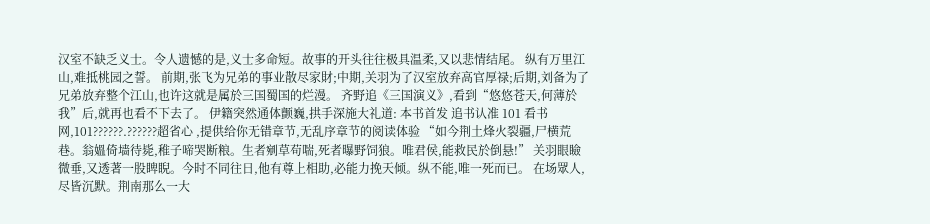汉室不缺乏义士。令人遗憾的是,义士多命短。故事的开头往往极具温柔,又以悲情结尾。 纵有万里江山,难抵桃园之誓。 前期,张飞为兄弟的事业散尽家財;中期,关羽为了汉室放弃高官厚禄;后期,刘备为了兄弟放弃整个江山,也许这就是属於三国蜀国的烂漫。 齐野追《三国演义》,看到“悠悠苍天,何薄於我”后,就再也看不下去了。 伊籍突然通体颤巍,拱手深施大礼道: 本书首发 追书认准 101 看书网,101??????.??????超省心 ,提供给你无错章节,无乱序章节的阅读体验 “如今荆土烽火裂疆,尸横荒巷。翁媼倚墙待毙,稚子啼哭断粮。生者剜草苟喘,死者曝野饲狼。唯君侯,能救民於倒悬!” 关羽眼瞼微垂,又透著一股睥睨。今时不同往日,他有尊上相助,必能力挽天倾。纵不能,唯一死而已。 在场眾人,尽皆沉默。荆南那么一大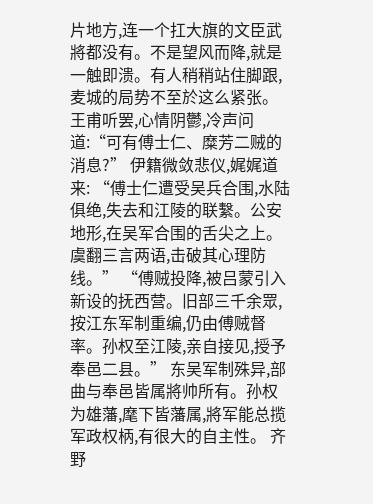片地方,连一个扛大旗的文臣武將都没有。不是望风而降,就是一触即溃。有人稍稍站住脚跟,麦城的局势不至於这么紧张。 王甫听罢,心情阴鬱,冷声问道:“可有傅士仁、糜芳二贼的消息?” 伊籍微敛悲仪,娓娓道来: “傅士仁遭受吴兵合围,水陆俱绝,失去和江陵的联繫。公安地形,在吴军合围的舌尖之上。虞翻三言两语,击破其心理防线。” “傅贼投降,被吕蒙引入新设的抚西营。旧部三千余眾,按江东军制重编,仍由傅贼督率。孙权至江陵,亲自接见,授予奉邑二县。” 东吴军制殊异,部曲与奉邑皆属將帅所有。孙权为雄藩,麾下皆藩属,將军能总揽军政权柄,有很大的自主性。 齐野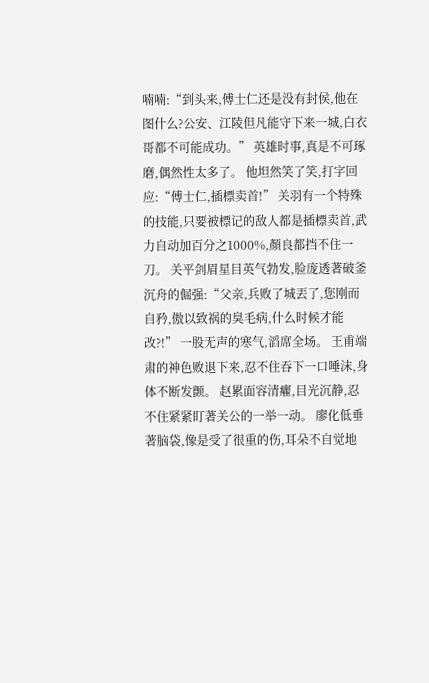喃喃:“到头来,傅士仁还是没有封侯,他在图什么?公安、江陵但凡能守下来一城,白衣哥都不可能成功。” 英雄时事,真是不可琢磨,偶然性太多了。 他坦然笑了笑,打字回应:“傅士仁,插標卖首!” 关羽有一个特殊的技能,只要被標记的敌人都是插標卖首,武力自动加百分之1000%,顏良都挡不住一刀。 关平剑眉星目英气勃发,脸庞透著破釜沉舟的倔强:“父亲,兵败了城丟了,您刚而自矜,傲以致祸的臭毛病,什么时候才能改?!” 一股无声的寒气,滔席全场。 王甫端肃的神色败退下来,忍不住吞下一口唾沫,身体不断发颤。 赵累面容清癯,目光沉静,忍不住紧紧盯著关公的一举一动。 廖化低垂著脑袋,像是受了很重的伤,耳朵不自觉地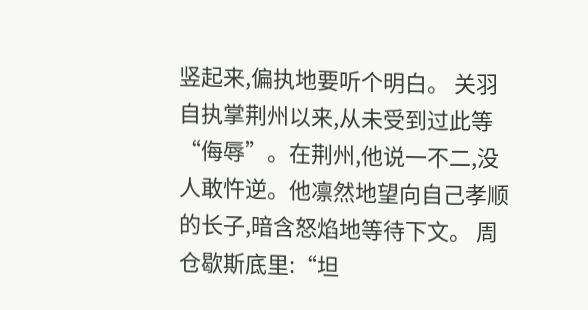竖起来,偏执地要听个明白。 关羽自执掌荆州以来,从未受到过此等“侮辱”。在荆州,他说一不二,没人敢忤逆。他凛然地望向自己孝顺的长子,暗含怒焰地等待下文。 周仓歇斯底里:“坦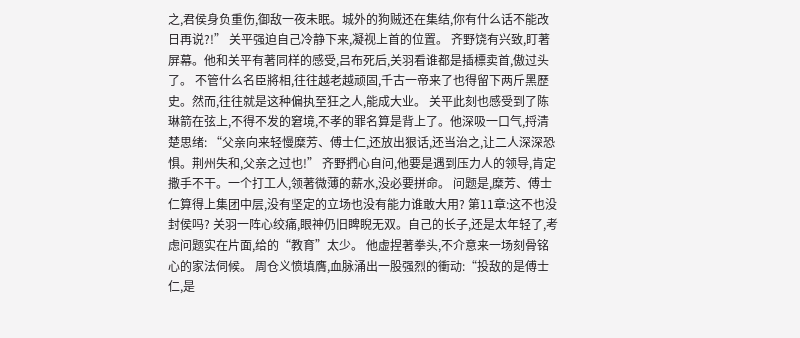之,君侯身负重伤,御敌一夜未眠。城外的狗贼还在集结,你有什么话不能改日再说?!” 关平强迫自己冷静下来,凝视上首的位置。 齐野饶有兴致,盯著屏幕。他和关平有著同样的感受,吕布死后,关羽看谁都是插標卖首,傲过头了。 不管什么名臣將相,往往越老越顽固,千古一帝来了也得留下两斤黑歷史。然而,往往就是这种偏执至狂之人,能成大业。 关平此刻也感受到了陈琳箭在弦上,不得不发的窘境,不孝的罪名算是背上了。他深吸一口气,捋清楚思绪: “父亲向来轻慢糜芳、傅士仁,还放出狠话,还当治之,让二人深深恐惧。荆州失和,父亲之过也!” 齐野捫心自问,他要是遇到压力人的领导,肯定撒手不干。一个打工人,领著微薄的薪水,没必要拼命。 问题是,糜芳、傅士仁算得上集团中层,没有坚定的立场也没有能力谁敢大用? 第11章:这不也没封侯吗? 关羽一阵心绞痛,眼神仍旧睥睨无双。自己的长子,还是太年轻了,考虑问题实在片面,给的“教育”太少。 他虚捏著拳头,不介意来一场刻骨铭心的家法伺候。 周仓义愤填膺,血脉涌出一股强烈的衝动:“投敌的是傅士仁,是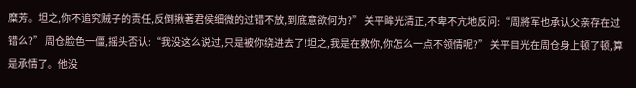糜芳。坦之,你不追究贼子的责任,反倒揪著君侯细微的过错不放,到底意欲何为?” 关平眸光清正,不卑不亢地反问:“周將军也承认父亲存在过错么?” 周仓脸色一僵,摇头否认:“我没这么说过,只是被你绕进去了!坦之,我是在救你,你怎么一点不领情呢?” 关平目光在周仓身上顿了顿,算是承情了。他没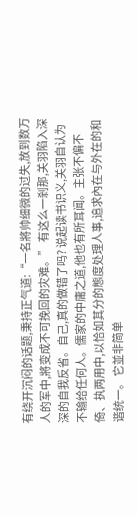有绕开沉闷的话题,秉持正气道:“一名將帅细微的过失,放到数万人的军中,將变成不可挽回的灾难。” 有这么一剎那,关羽陷入深深的自我反省。自己,真的做错了吗? 说起读书识义,关羽自认为不输给任何人。儒家的中庸之道,他也有所耳闻。主张不偏不倚、执两用中,以恰如其分的態度处理人事,追求內在与外在的和谐统一。 它並非简单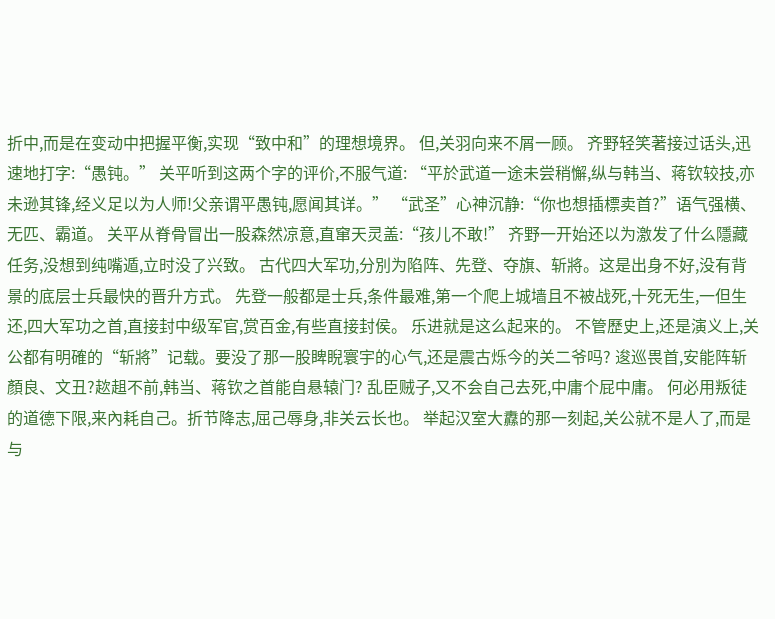折中,而是在变动中把握平衡,实现“致中和”的理想境界。 但,关羽向来不屑一顾。 齐野轻笑著接过话头,迅速地打字:“愚钝。” 关平听到这两个字的评价,不服气道: “平於武道一途未尝稍懈,纵与韩当、蒋钦较技,亦未逊其锋,经义足以为人师!父亲谓平愚钝,愿闻其详。” “武圣”心神沉静:“你也想插標卖首?”语气强横、无匹、霸道。 关平从脊骨冒出一股森然凉意,直窜天灵盖:“孩儿不敢!” 齐野一开始还以为激发了什么隱藏任务,没想到纯嘴遁,立时没了兴致。 古代四大军功,分別为陷阵、先登、夺旗、斩將。这是出身不好,没有背景的底层士兵最快的晋升方式。 先登一般都是士兵,条件最难,第一个爬上城墙且不被战死,十死无生,一但生还,四大军功之首,直接封中级军官,赏百金,有些直接封侯。 乐进就是这么起来的。 不管歷史上,还是演义上,关公都有明確的“斩將”记载。要没了那一股睥睨寰宇的心气,还是震古烁今的关二爷吗? 逡巡畏首,安能阵斩顏良、文丑?趑趄不前,韩当、蒋钦之首能自悬辕门? 乱臣贼子,又不会自己去死,中庸个屁中庸。 何必用叛徒的道德下限,来內耗自己。折节降志,屈己辱身,非关云长也。 举起汉室大纛的那一刻起,关公就不是人了,而是与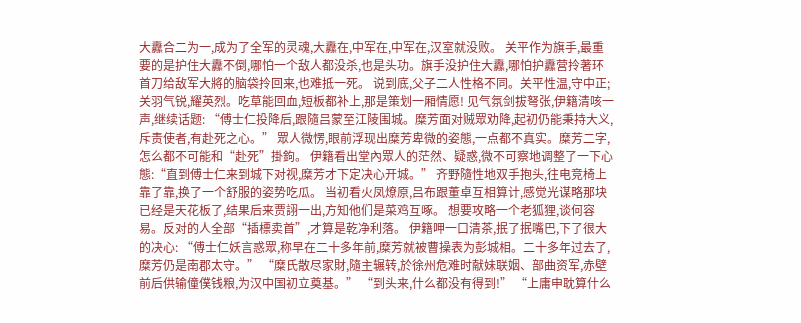大纛合二为一,成为了全军的灵魂,大纛在,中军在,中军在,汉室就没败。 关平作为旗手,最重要的是护住大纛不倒,哪怕一个敌人都没杀,也是头功。旗手没护住大纛,哪怕护纛营拎著环首刀给敌军大將的脑袋拎回来,也难抵一死。 说到底,父子二人性格不同。关平性温,守中正;关羽气锐,耀英烈。吃草能回血,短板都补上,那是策划一厢情愿! 见气氛剑拔弩张,伊籍清咳一声,继续话题: “傅士仁投降后,跟隨吕蒙至江陵围城。糜芳面对贼眾劝降,起初仍能秉持大义,斥责使者,有赴死之心。” 眾人微愣,眼前浮现出糜芳卑微的姿態,一点都不真实。糜芳二字,怎么都不可能和“赴死”掛鉤。 伊籍看出堂內眾人的茫然、疑惑,微不可察地调整了一下心態:“直到傅士仁来到城下对视,糜芳才下定决心开城。” 齐野隨性地双手抱头,往电竞椅上靠了靠,换了一个舒服的姿势吃瓜。 当初看火凤燎原,吕布跟董卓互相算计,感觉光谋略那块已经是天花板了,结果后来贾詡一出,方知他们是菜鸡互啄。 想要攻略一个老狐狸,谈何容易。反对的人全部“插標卖首”,才算是乾净利落。 伊籍呷一口清茶,抿了抿嘴巴,下了很大的决心: “傅士仁妖言惑眾,称早在二十多年前,糜芳就被曹操表为彭城相。二十多年过去了,糜芳仍是南郡太守。” “糜氏散尽家財,隨主辗转,於徐州危难时献妹联姻、部曲资军,赤壁前后供输僮僕钱粮,为汉中国初立奠基。” “到头来,什么都没有得到!” “上庸申耽算什么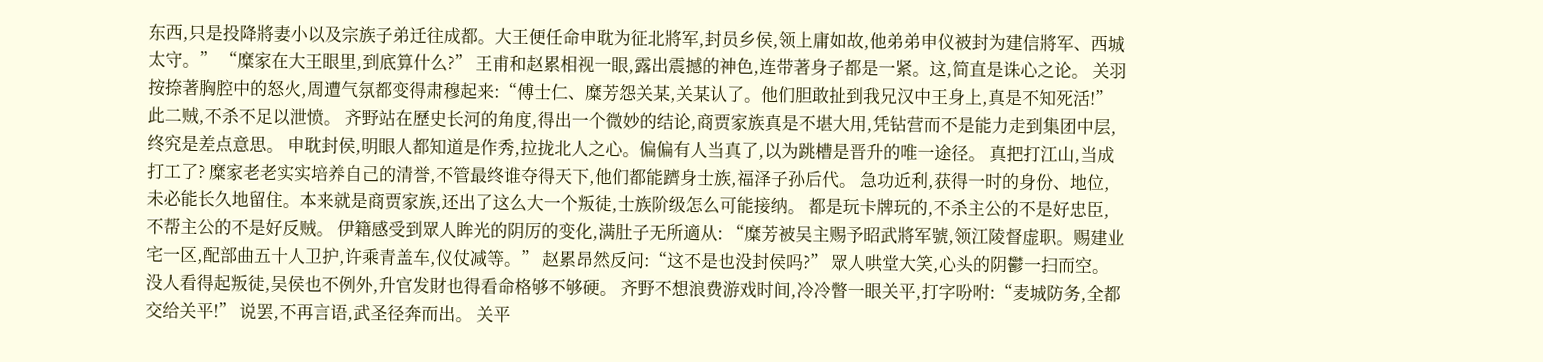东西,只是投降將妻小以及宗族子弟迁往成都。大王便任命申耽为征北將军,封员乡侯,领上庸如故,他弟弟申仪被封为建信將军、西城太守。” “糜家在大王眼里,到底算什么?” 王甫和赵累相视一眼,露出震撼的神色,连带著身子都是一紧。这,简直是诛心之论。 关羽按捺著胸腔中的怒火,周遭气氛都变得肃穆起来:“傅士仁、糜芳怨关某,关某认了。他们胆敢扯到我兄汉中王身上,真是不知死活!” 此二贼,不杀不足以泄愤。 齐野站在歷史长河的角度,得出一个微妙的结论,商贾家族真是不堪大用,凭钻营而不是能力走到集团中层,终究是差点意思。 申耽封侯,明眼人都知道是作秀,拉拢北人之心。偏偏有人当真了,以为跳槽是晋升的唯一途径。 真把打江山,当成打工了? 糜家老老实实培养自己的清誉,不管最终谁夺得天下,他们都能躋身士族,福泽子孙后代。 急功近利,获得一时的身份、地位,未必能长久地留住。本来就是商贾家族,还出了这么大一个叛徒,士族阶级怎么可能接纳。 都是玩卡牌玩的,不杀主公的不是好忠臣,不帮主公的不是好反贼。 伊籍感受到眾人眸光的阴厉的变化,满肚子无所適从: “糜芳被吴主赐予昭武將军號,领江陵督虚职。赐建业宅一区,配部曲五十人卫护,许乘青盖车,仪仗减等。” 赵累昂然反问:“这不是也没封侯吗?” 眾人哄堂大笑,心头的阴鬱一扫而空。没人看得起叛徒,吴侯也不例外,升官发財也得看命格够不够硬。 齐野不想浪费游戏时间,冷冷瞥一眼关平,打字吩咐:“麦城防务,全都交给关平!” 说罢,不再言语,武圣径奔而出。 关平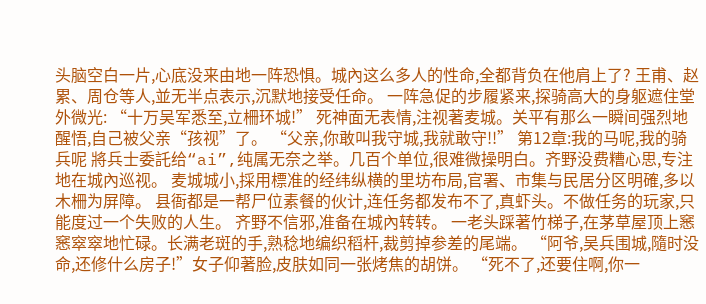头脑空白一片,心底没来由地一阵恐惧。城內这么多人的性命,全都背负在他肩上了? 王甫、赵累、周仓等人,並无半点表示,沉默地接受任命。 一阵急促的步履紧来,探骑高大的身躯遮住堂外微光: “十万吴军悉至,立柵环城!” 死神面无表情,注视著麦城。关平有那么一瞬间强烈地醒悟,自己被父亲“孩视”了。 “父亲,你敢叫我守城,我就敢守!!” 第12章:我的马呢,我的骑兵呢 將兵士委託给“ai”,纯属无奈之举。几百个单位,很难微操明白。齐野没费糟心思,专注地在城內巡视。 麦城城小,採用標准的经纬纵横的里坊布局,官署、市集与民居分区明確,多以木柵为屏障。 县衙都是一帮尸位素餐的伙计,连任务都发布不了,真虾头。不做任务的玩家,只能度过一个失败的人生。 齐野不信邪,准备在城內转转。 一老头踩著竹梯子,在茅草屋顶上窸窸窣窣地忙碌。长满老斑的手,熟稔地编织稻杆,裁剪掉参差的尾端。 “阿爷,吴兵围城,隨时没命,还修什么房子!”女子仰著脸,皮肤如同一张烤焦的胡饼。 “死不了,还要住啊,你一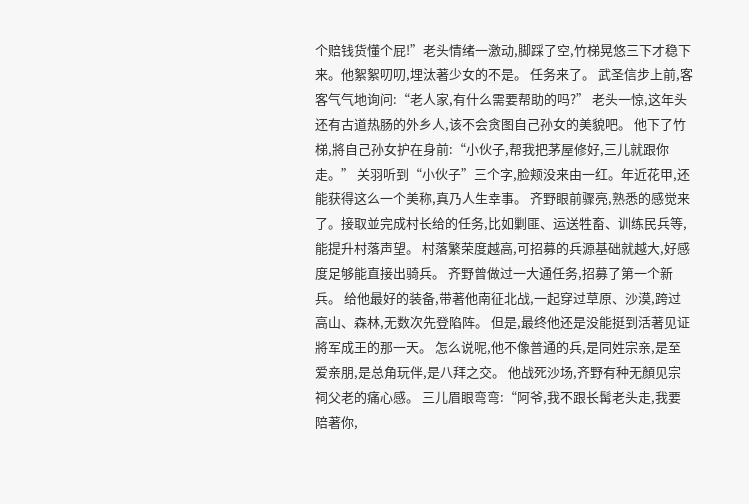个赔钱货懂个屁!”老头情绪一激动,脚踩了空,竹梯晃悠三下才稳下来。他絮絮叨叨,埋汰著少女的不是。 任务来了。 武圣信步上前,客客气气地询问:“老人家,有什么需要帮助的吗?” 老头一惊,这年头还有古道热肠的外乡人,该不会贪图自己孙女的美貌吧。 他下了竹梯,將自己孙女护在身前:“小伙子,帮我把茅屋修好,三儿就跟你走。” 关羽听到“小伙子”三个字,脸颊没来由一红。年近花甲,还能获得这么一个美称,真乃人生幸事。 齐野眼前骤亮,熟悉的感觉来了。接取並完成村长给的任务,比如剿匪、运送牲畜、训练民兵等,能提升村落声望。 村落繁荣度越高,可招募的兵源基础就越大,好感度足够能直接出骑兵。 齐野曾做过一大通任务,招募了第一个新兵。 给他最好的装备,带著他南征北战,一起穿过草原、沙漠,跨过高山、森林,无数次先登陷阵。 但是,最终他还是没能挺到活著见证將军成王的那一天。 怎么说呢,他不像普通的兵,是同姓宗亲,是至爱亲朋,是总角玩伴,是八拜之交。 他战死沙场,齐野有种无顏见宗祠父老的痛心感。 三儿眉眼弯弯:“阿爷,我不跟长髯老头走,我要陪著你,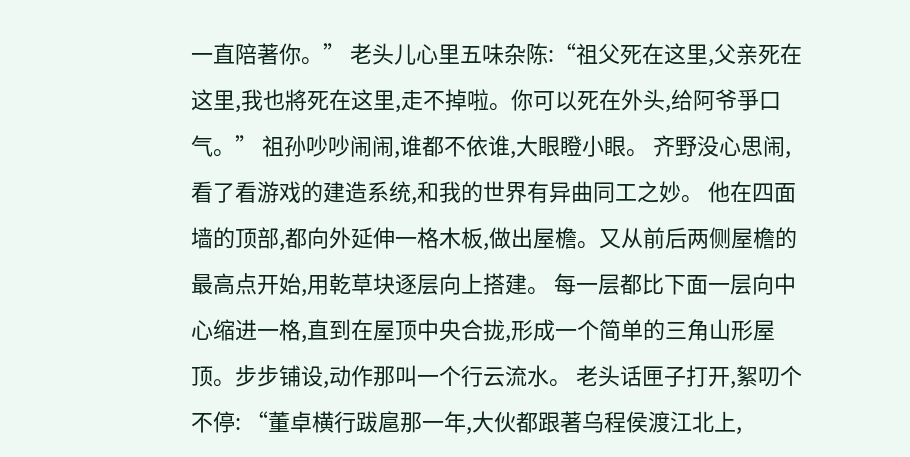一直陪著你。” 老头儿心里五味杂陈:“祖父死在这里,父亲死在这里,我也將死在这里,走不掉啦。你可以死在外头,给阿爷爭口气。” 祖孙吵吵闹闹,谁都不依谁,大眼瞪小眼。 齐野没心思闹,看了看游戏的建造系统,和我的世界有异曲同工之妙。 他在四面墙的顶部,都向外延伸一格木板,做出屋檐。又从前后两侧屋檐的最高点开始,用乾草块逐层向上搭建。 每一层都比下面一层向中心缩进一格,直到在屋顶中央合拢,形成一个简单的三角山形屋顶。步步铺设,动作那叫一个行云流水。 老头话匣子打开,絮叨个不停: “董卓横行跋扈那一年,大伙都跟著乌程侯渡江北上,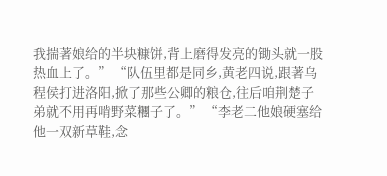我揣著娘给的半块糠饼,背上磨得发亮的锄头就一股热血上了。” “队伍里都是同乡,黄老四说,跟著乌程侯打进洛阳,掀了那些公卿的粮仓,往后咱荆楚子弟就不用再啃野菜糰子了。” “李老二他娘硬塞给他一双新草鞋,念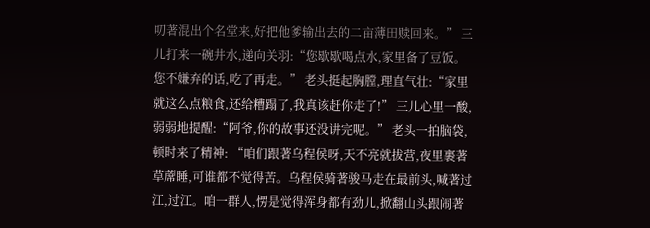叨著混出个名堂来,好把他爹输出去的二亩薄田赎回来。” 三儿打来一碗井水,递向关羽:“您歇歇喝点水,家里备了豆饭。您不嫌弃的话,吃了再走。” 老头挺起胸膛,理直气壮:“家里就这么点粮食,还给糟蹋了,我真该赶你走了!” 三儿心里一酸,弱弱地提醒:“阿爷,你的故事还没讲完呢。” 老头一拍脑袋,顿时来了精神: “咱们跟著乌程侯呀,天不亮就拔营,夜里裹著草蓆睡,可谁都不觉得苦。乌程侯骑著骏马走在最前头,喊著过江,过江。咱一群人,愣是觉得浑身都有劲儿,掀翻山头跟闹著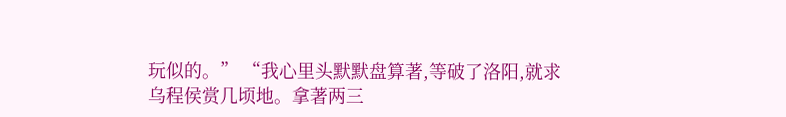玩似的。” “我心里头默默盘算著,等破了洛阳,就求乌程侯赏几顷地。拿著两三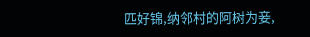匹好锦,纳邻村的阿树为妾,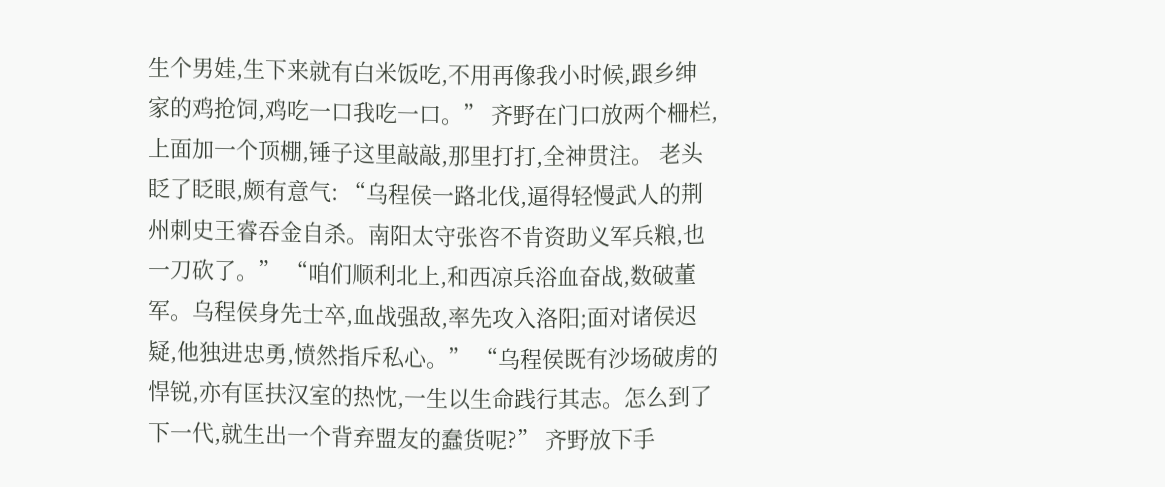生个男娃,生下来就有白米饭吃,不用再像我小时候,跟乡绅家的鸡抢饲,鸡吃一口我吃一口。” 齐野在门口放两个柵栏,上面加一个顶棚,锤子这里敲敲,那里打打,全神贯注。 老头眨了眨眼,颇有意气: “乌程侯一路北伐,逼得轻慢武人的荆州刺史王睿吞金自杀。南阳太守张咨不肯资助义军兵粮,也一刀砍了。” “咱们顺利北上,和西凉兵浴血奋战,数破董军。乌程侯身先士卒,血战强敌,率先攻入洛阳;面对诸侯迟疑,他独进忠勇,愤然指斥私心。” “乌程侯既有沙场破虏的悍锐,亦有匡扶汉室的热忱,一生以生命践行其志。怎么到了下一代,就生出一个背弃盟友的蠢货呢?” 齐野放下手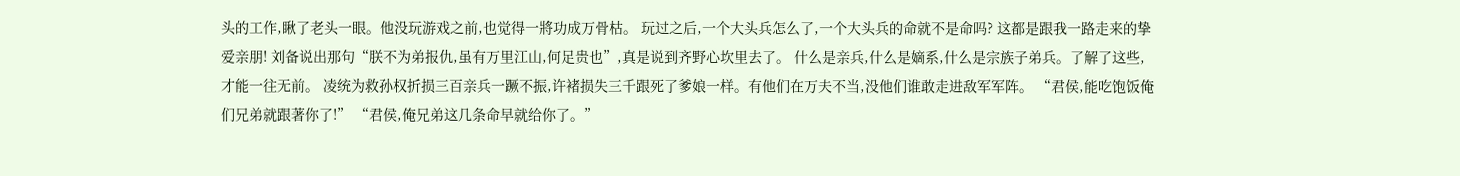头的工作,瞅了老头一眼。他没玩游戏之前,也觉得一將功成万骨枯。 玩过之后,一个大头兵怎么了,一个大头兵的命就不是命吗? 这都是跟我一路走来的挚爱亲朋! 刘备说出那句“朕不为弟报仇,虽有万里江山,何足贵也”,真是说到齐野心坎里去了。 什么是亲兵,什么是嫡系,什么是宗族子弟兵。了解了这些,才能一往无前。 凌统为救孙权折损三百亲兵一蹶不振,许褚损失三千跟死了爹娘一样。有他们在万夫不当,没他们谁敢走进敌军军阵。 “君侯,能吃饱饭俺们兄弟就跟著你了!” “君侯,俺兄弟这几条命早就给你了。”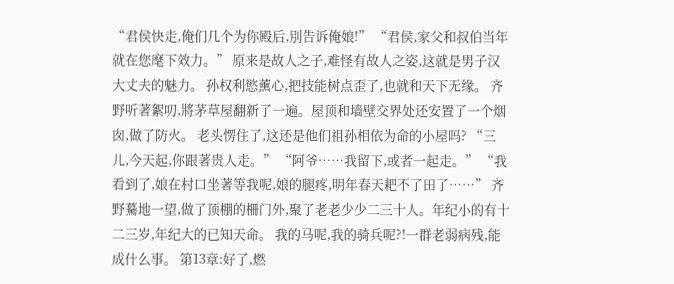“君侯快走,俺们几个为你殿后,別告诉俺娘!” “君侯,家父和叔伯当年就在您麾下效力。” 原来是故人之子,难怪有故人之姿,这就是男子汉大丈夫的魅力。 孙权利慾薰心,把技能树点歪了,也就和天下无缘。 齐野听著絮叨,將茅草屋翻新了一遍。屋顶和墙壁交界处还安置了一个烟囱,做了防火。 老头愣住了,这还是他们祖孙相依为命的小屋吗? “三儿,今天起,你跟著贵人走。” “阿爷……我留下,或者一起走。” “我看到了,娘在村口坐著等我呢,娘的腿疼,明年春天耙不了田了……” 齐野驀地一望,做了顶棚的柵门外,聚了老老少少二三十人。年纪小的有十二三岁,年纪大的已知天命。 我的马呢,我的骑兵呢?!一群老弱病残,能成什么事。 第13章:好了,燃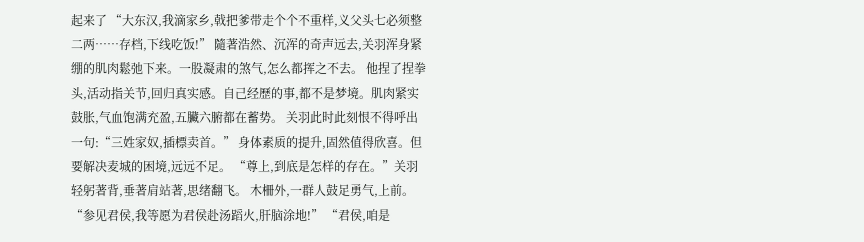起来了 “大东汉,我滴家乡,戟把爹带走个个不重样,义父头七必须整二两……存档,下线吃饭!” 隨著浩然、沉浑的奇声远去,关羽浑身紧绷的肌肉鬆弛下来。一股凝肃的煞气,怎么都挥之不去。 他捏了捏拳头,活动指关节,回归真实感。自己经歷的事,都不是梦境。肌肉紧实鼓胀,气血饱满充盈,五臟六腑都在蓄势。 关羽此时此刻恨不得呼出一句:“三姓家奴,插標卖首。” 身体素质的提升,固然值得欣喜。但要解决麦城的困境,远远不足。 “尊上,到底是怎样的存在。”关羽轻躬著背,垂著肩站著,思绪翻飞。 木柵外,一群人鼓足勇气,上前。 “参见君侯,我等愿为君侯赴汤蹈火,肝脑涂地!” “君侯,咱是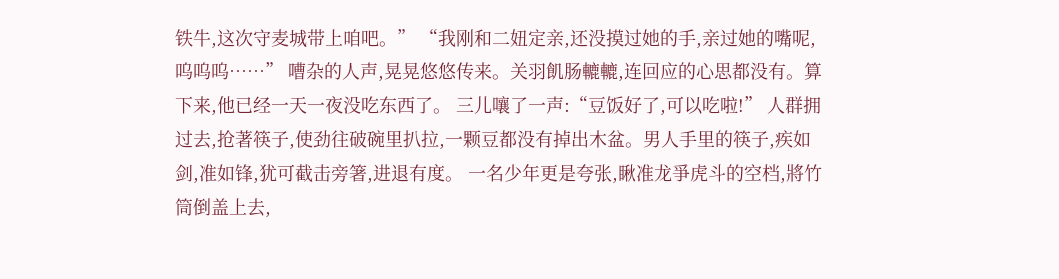铁牛,这次守麦城带上咱吧。” “我刚和二妞定亲,还没摸过她的手,亲过她的嘴呢,呜呜呜……” 嘈杂的人声,晃晃悠悠传来。关羽飢肠轆轆,连回应的心思都没有。算下来,他已经一天一夜没吃东西了。 三儿嚷了一声:“豆饭好了,可以吃啦!” 人群拥过去,抢著筷子,使劲往破碗里扒拉,一颗豆都没有掉出木盆。男人手里的筷子,疾如剑,准如锋,犹可截击旁箸,进退有度。 一名少年更是夸张,瞅准龙爭虎斗的空档,將竹筒倒盖上去,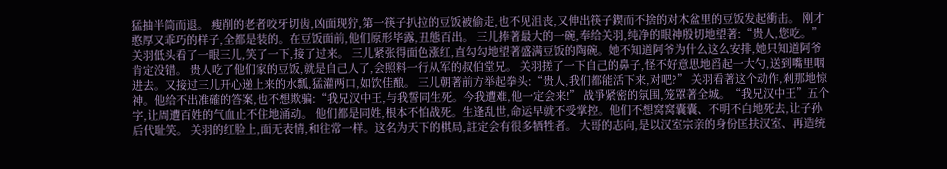猛抽半筒而退。 瘦削的老者咬牙切齿,凶面现狞,第一筷子扒拉的豆饭被偷走,也不见沮丧,又伸出筷子鍥而不捨的对木盆里的豆饭发起衝击。 刚才憨厚又乖巧的样子,全都是装的。在豆饭面前,他们原形毕露,丑態百出。 三儿捧著最大的一碗,奉给关羽,纯净的眼神殷切地望著:“贵人,您吃。” 关羽低头看了一眼三儿,笑了一下,接了过来。 三儿紧张得面色涨红,直勾勾地望著盛满豆饭的陶碗。她不知道阿爷为什么这么安排,她只知道阿爷肯定没错。 贵人吃了他们家的豆饭,就是自己人了,会照料一行从军的叔伯堂兄。 关羽搓了一下自己的鼻子,怪不好意思地舀起一大勺,送到嘴里咽进去。又接过三儿开心递上来的水瓢,猛灌两口,如饮佳酿。 三儿朝著前方举起拳头:“贵人,我们都能活下来,对吧?” 关羽看著这个动作,剎那地惊神。他给不出准確的答案,也不想欺骗:“我兄汉中王,与我誓同生死。今我遭难,他一定会来!” 战爭紧密的氛围,笼罩著全城。“我兄汉中王”五个字,让周遭百姓的气血止不住地涌动。 他们都是同姓,根本不怕战死。生逢乱世,命运早就不受掌控。他们不想窝窝囊囊、不明不白地死去,让子孙后代耻笑。 关羽的红脸上,面无表情,和往常一样。这名为天下的棋局,註定会有很多牺牲者。 大哥的志向,是以汉室宗亲的身份匡扶汉室、再造统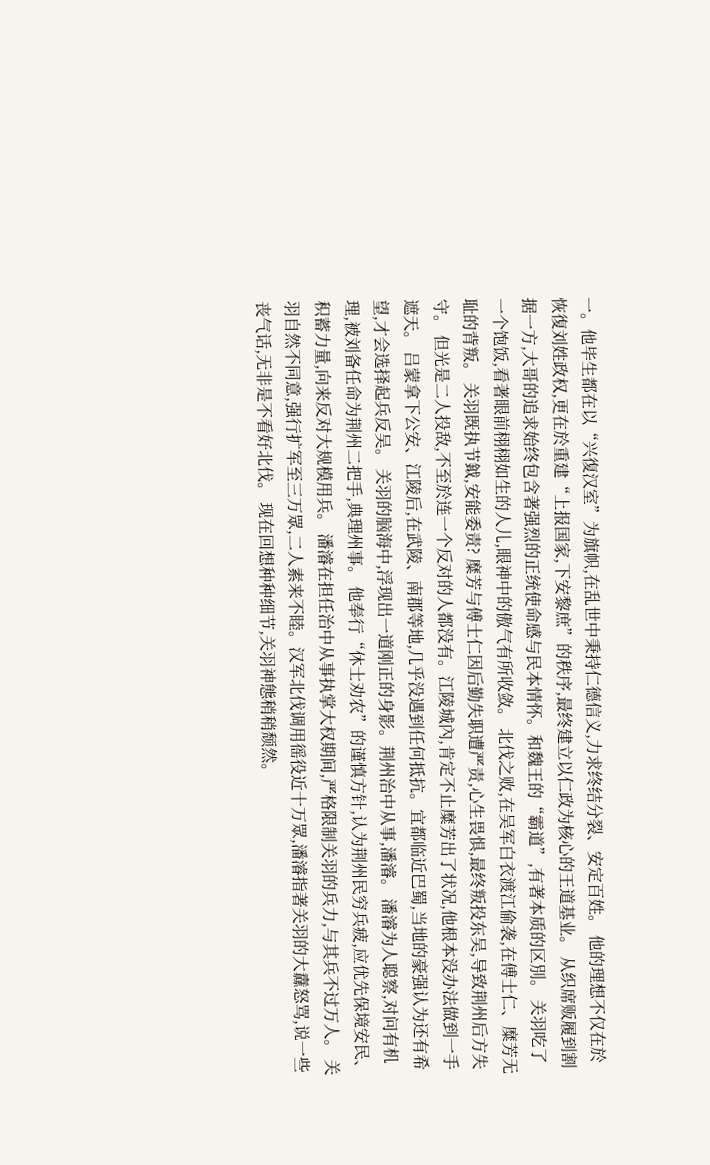一。他毕生都在以“兴復汉室”为旗帜,在乱世中秉持仁德信义,力求终结分裂、安定百姓。 他的理想不仅在於恢復刘姓政权,更在於重建“上报国家,下安黎庶”的秩序,最终建立以仁政为核心的王道基业。 从织席贩履到割据一方,大哥的追求始终包含著强烈的正统使命感与民本情怀。和魏王的“霸道”,有著本质的区別。 关羽吃了一个饱饭,看著眼前栩栩如生的人儿,眼神中的傲气有所收敛。 北伐之败,在吴军白衣渡江偷袭,在傅士仁、糜芳无耻的背叛。 关羽既执节鉞,安能委责? 糜芳与傅士仁因后勤失职遭严责,心生畏惧,最终叛投东吴,导致荆州后方失守。 但光是二人投敌,不至於连一个反对的人都没有。江陵城內,肯定不止糜芳出了状况,他根本没办法做到一手遮天。 吕蒙拿下公安、江陵后,在武陵、南郡等地,几乎没遇到任何抵抗。宜都临近巴蜀,当地的豪强认为还有希望,才会选择起兵反吴。 关羽的脑海中,浮现出一道刚正的身影。荆州治中从事,潘濬。 潘濬为人聪察,对问有机理,被刘备任命为荆州二把手,典理州事。 他奉行“休士劝农”的谨慎方针,认为荆州民穷兵疲,应优先保境安民、积蓄力量,向来反对大规模用兵。 潘濬在担任治中从事执掌大权期间,严格限制关羽的兵力,与其兵不过万人。 关羽自然不同意,强行扩军至三万眾,二人素来不睦。汉军北伐调用徭役近十万眾,潘濬指著关羽的大纛怒骂,说一些丧气话,无非是不看好北伐。 现在回想种种细节,关羽神態稍稍颓然。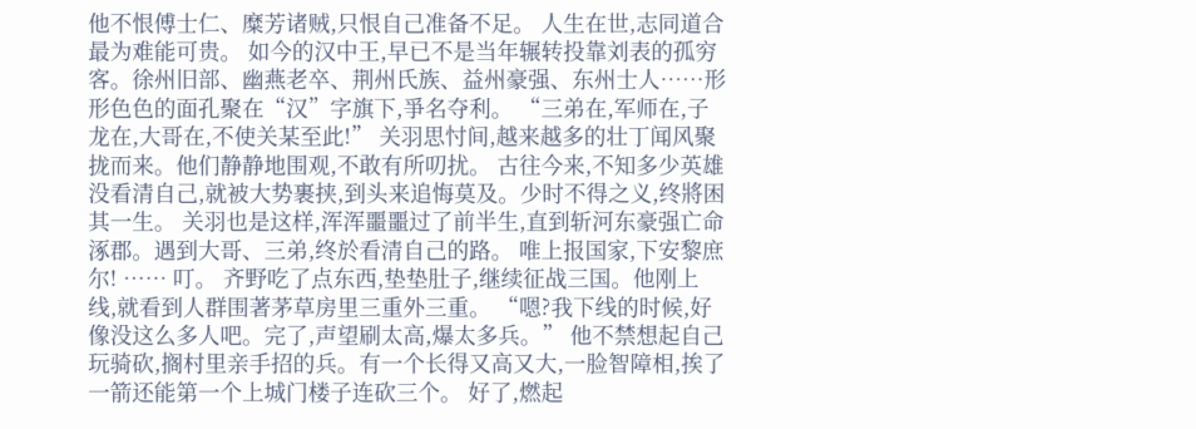他不恨傅士仁、糜芳诸贼,只恨自己准备不足。 人生在世,志同道合最为难能可贵。 如今的汉中王,早已不是当年辗转投靠刘表的孤穷客。徐州旧部、幽燕老卒、荆州氏族、益州豪强、东州士人……形形色色的面孔聚在“汉”字旗下,爭名夺利。 “三弟在,军师在,子龙在,大哥在,不使关某至此!” 关羽思忖间,越来越多的壮丁闻风聚拢而来。他们静静地围观,不敢有所叨扰。 古往今来,不知多少英雄没看清自己,就被大势裹挟,到头来追悔莫及。少时不得之义,终將困其一生。 关羽也是这样,浑浑噩噩过了前半生,直到斩河东豪强亡命涿郡。遇到大哥、三弟,终於看清自己的路。 唯上报国家,下安黎庶尔! …… 叮。 齐野吃了点东西,垫垫肚子,继续征战三国。他刚上线,就看到人群围著茅草房里三重外三重。 “嗯?我下线的时候,好像没这么多人吧。完了,声望刷太高,爆太多兵。” 他不禁想起自己玩骑砍,搁村里亲手招的兵。有一个长得又高又大,一脸智障相,挨了一箭还能第一个上城门楼子连砍三个。 好了,燃起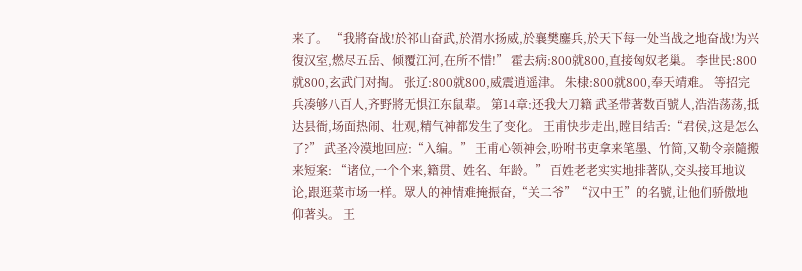来了。 “我將奋战!於祁山奋武,於渭水扬威,於襄樊鏖兵,於天下每一处当战之地奋战!为兴復汉室,燃尽五岳、倾覆江河,在所不惜!” 霍去病:800就800,直接匈奴老巢。 李世民:800就800,玄武门对掏。 张辽:800就800,威震逍遥津。 朱棣:800就800,奉天靖难。 等招完兵凑够八百人,齐野將无惧江东鼠辈。 第14章:还我大刀籍 武圣带著数百號人,浩浩荡荡,抵达县衙,场面热闹、壮观,精气神都发生了变化。 王甫快步走出,瞠目结舌:“君侯,这是怎么了?” 武圣冷漠地回应:“入编。” 王甫心领神会,吩咐书吏拿来笔墨、竹简,又勒令亲隨搬来短案: “诸位,一个个来,籍贯、姓名、年龄。” 百姓老老实实地排著队,交头接耳地议论,跟逛菜市场一样。眾人的神情难掩振奋,“关二爷”“汉中王”的名號,让他们骄傲地仰著头。 王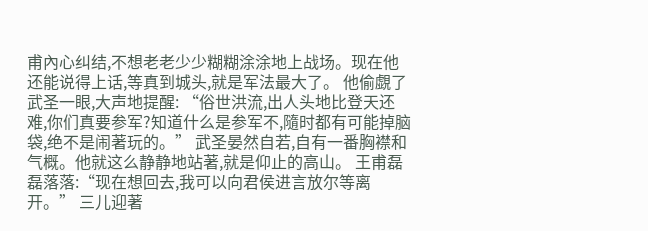甫內心纠结,不想老老少少糊糊涂涂地上战场。现在他还能说得上话,等真到城头,就是军法最大了。 他偷覷了武圣一眼,大声地提醒: “俗世洪流,出人头地比登天还难,你们真要参军?知道什么是参军不,隨时都有可能掉脑袋,绝不是闹著玩的。” 武圣晏然自若,自有一番胸襟和气概。他就这么静静地站著,就是仰止的高山。 王甫磊磊落落:“现在想回去,我可以向君侯进言放尔等离开。” 三儿迎著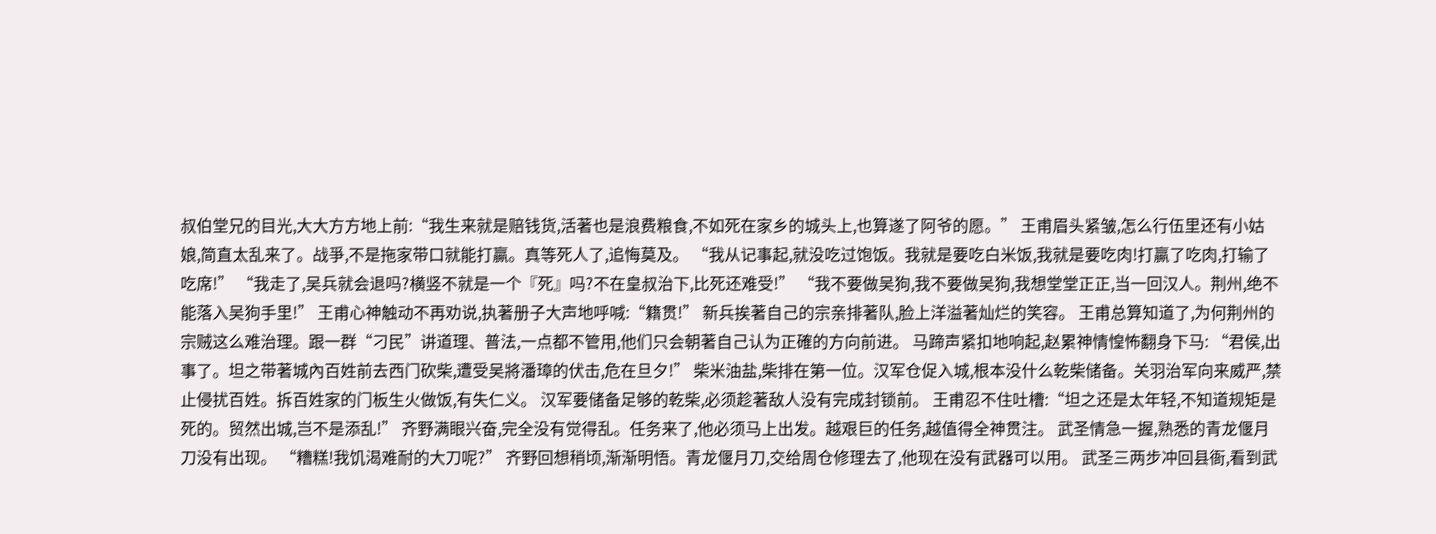叔伯堂兄的目光,大大方方地上前:“我生来就是赔钱货,活著也是浪费粮食,不如死在家乡的城头上,也算遂了阿爷的愿。” 王甫眉头紧皱,怎么行伍里还有小姑娘,简直太乱来了。战爭,不是拖家带口就能打贏。真等死人了,追悔莫及。 “我从记事起,就没吃过饱饭。我就是要吃白米饭,我就是要吃肉!打贏了吃肉,打输了吃席!” “我走了,吴兵就会退吗?横竖不就是一个『死』吗?不在皇叔治下,比死还难受!” “我不要做吴狗,我不要做吴狗,我想堂堂正正,当一回汉人。荆州,绝不能落入吴狗手里!” 王甫心神触动不再劝说,执著册子大声地呼喊:“籍贯!” 新兵挨著自己的宗亲排著队,脸上洋溢著灿烂的笑容。 王甫总算知道了,为何荆州的宗贼这么难治理。跟一群“刁民”讲道理、普法,一点都不管用,他们只会朝著自己认为正確的方向前进。 马蹄声紧扣地响起,赵累神情惶怖翻身下马: “君侯,出事了。坦之带著城內百姓前去西门砍柴,遭受吴將潘璋的伏击,危在旦夕!” 柴米油盐,柴排在第一位。汉军仓促入城,根本没什么乾柴储备。关羽治军向来威严,禁止侵扰百姓。拆百姓家的门板生火做饭,有失仁义。 汉军要储备足够的乾柴,必须趁著敌人没有完成封锁前。 王甫忍不住吐槽:“坦之还是太年轻,不知道规矩是死的。贸然出城,岂不是添乱!” 齐野满眼兴奋,完全没有觉得乱。任务来了,他必须马上出发。越艰巨的任务,越值得全神贯注。 武圣情急一握,熟悉的青龙偃月刀没有出现。 “糟糕!我饥渴难耐的大刀呢?” 齐野回想稍顷,渐渐明悟。青龙偃月刀,交给周仓修理去了,他现在没有武器可以用。 武圣三两步冲回县衙,看到武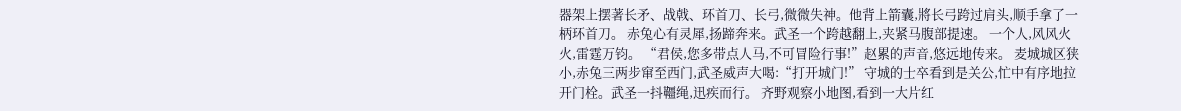器架上摆著长矛、战戟、环首刀、长弓,微微失神。他背上箭囊,將长弓跨过肩头,顺手拿了一柄环首刀。 赤兔心有灵犀,扬蹄奔来。武圣一个跨越翻上,夹紧马腹部提速。 一个人,风风火火,雷霆万钧。 “君侯,您多带点人马,不可冒险行事!”赵累的声音,悠远地传来。 麦城城区狭小,赤兔三两步窜至西门,武圣威声大喝:“打开城门!” 守城的士卒看到是关公,忙中有序地拉开门栓。武圣一抖韁绳,迅疾而行。 齐野观察小地图,看到一大片红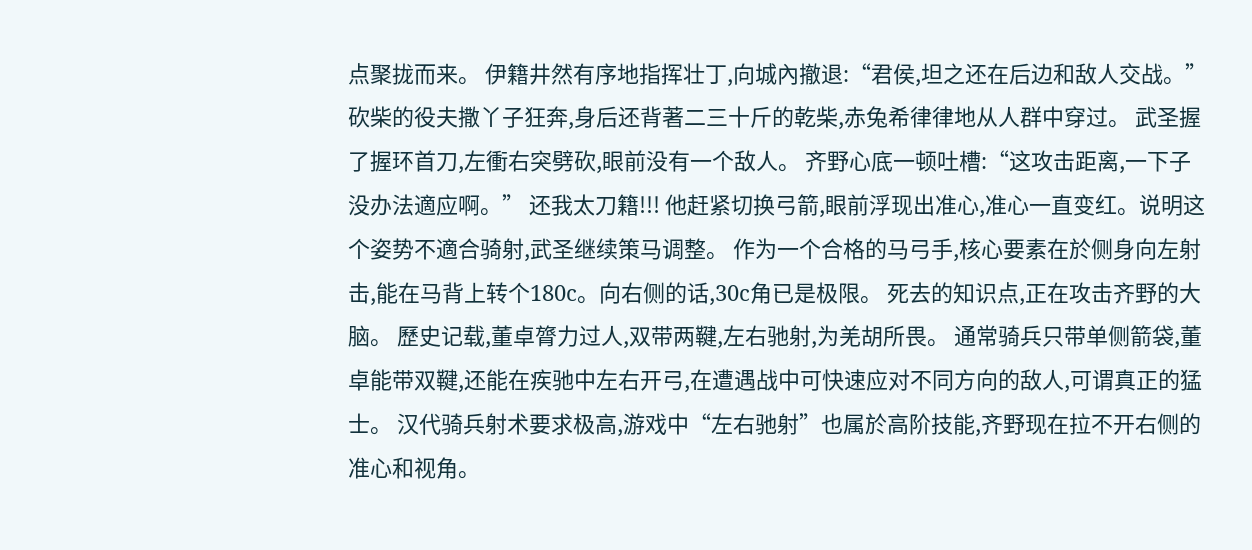点聚拢而来。 伊籍井然有序地指挥壮丁,向城內撤退:“君侯,坦之还在后边和敌人交战。” 砍柴的役夫撒丫子狂奔,身后还背著二三十斤的乾柴,赤兔希律律地从人群中穿过。 武圣握了握环首刀,左衝右突劈砍,眼前没有一个敌人。 齐野心底一顿吐槽:“这攻击距离,一下子没办法適应啊。” 还我太刀籍!!! 他赶紧切换弓箭,眼前浮现出准心,准心一直变红。说明这个姿势不適合骑射,武圣继续策马调整。 作为一个合格的马弓手,核心要素在於侧身向左射击,能在马背上转个180c。向右侧的话,30c角已是极限。 死去的知识点,正在攻击齐野的大脑。 歷史记载,董卓膂力过人,双带两鞬,左右驰射,为羌胡所畏。 通常骑兵只带单侧箭袋,董卓能带双鞬,还能在疾驰中左右开弓,在遭遇战中可快速应对不同方向的敌人,可谓真正的猛士。 汉代骑兵射术要求极高,游戏中“左右驰射”也属於高阶技能,齐野现在拉不开右侧的准心和视角。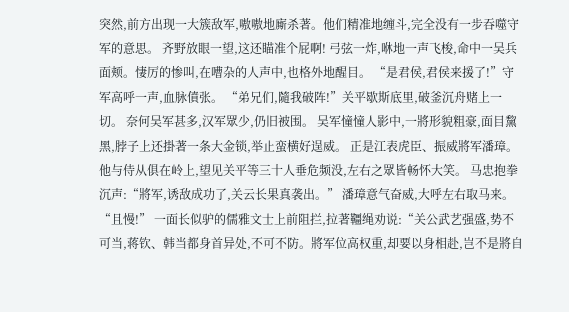突然,前方出现一大簇敌军,嗷嗷地廝杀著。他们精准地缠斗,完全没有一步吞噬守军的意思。 齐野放眼一望,这还瞄准个屁啊! 弓弦一炸,咻地一声飞梭,命中一吴兵面颊。悽厉的惨叫,在嘈杂的人声中,也格外地醒目。 “是君侯,君侯来援了!”守军高呼一声,血脉僨张。 “弟兄们,隨我破阵!”关平歇斯底里,破釜沉舟赌上一切。 奈何吴军甚多,汉军眾少,仍旧被围。 吴军憧憧人影中,一將形貌粗豪,面目黧黑,脖子上还掛著一条大金锁,举止蛮横好逞威。 正是江表虎臣、振威將军潘璋。 他与侍从俱在岭上,望见关平等三十人垂危频没,左右之眾皆畅怀大笑。 马忠抱拳沉声:“將军,诱敌成功了,关云长果真袭出。” 潘璋意气奋威,大呼左右取马来。 “且慢!” 一面长似驴的儒雅文士上前阻拦,拉著韁绳劝说:“关公武艺强盛,势不可当,蒋钦、韩当都身首异处,不可不防。將军位高权重,却要以身相赴,岂不是將自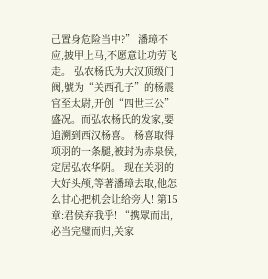己置身危险当中?” 潘璋不应,披甲上马,不愿意让功劳飞走。 弘农杨氏为大汉顶级门阀,號为“关西孔子”的杨震官至太尉,开创“四世三公”盛况。而弘农杨氏的发家,要追溯到西汉杨喜。 杨喜取得项羽的一条腿,被封为赤泉侯,定居弘农华阴。 现在关羽的大好头颅,等著潘璋去取,他怎么甘心把机会让给旁人! 第15章:君侯弃我乎! “携眾而出,必当完璧而归,关家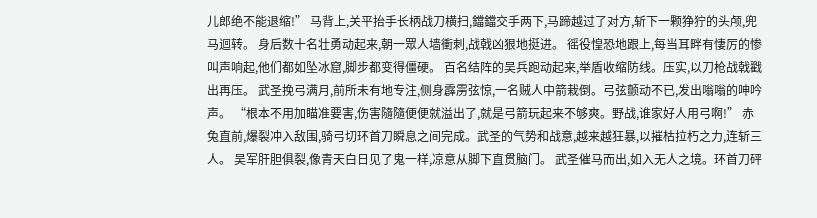儿郎绝不能退缩!” 马背上,关平抬手长柄战刀横扫,鐺鐺交手两下,马蹄越过了对方,斩下一颗狰狞的头颅,兜马迴转。 身后数十名壮勇动起来,朝一眾人墙衝刺,战戟凶狠地挺进。 徭役惶恐地跟上,每当耳畔有悽厉的惨叫声响起,他们都如坠冰窟,脚步都变得僵硬。 百名结阵的吴兵跑动起来,举盾收缩防线。压实,以刀枪战戟戳出再压。 武圣挽弓满月,前所未有地专注,侧身霹雳弦惊,一名贼人中箭栽倒。弓弦颤动不已,发出嗡嗡的呻吟声。 “根本不用加瞄准要害,伤害隨隨便便就溢出了,就是弓箭玩起来不够爽。野战,谁家好人用弓啊!” 赤兔直前,爆裂冲入敌围,骑弓切环首刀瞬息之间完成。武圣的气势和战意,越来越狂暴,以摧枯拉朽之力,连斩三人。 吴军肝胆俱裂,像青天白日见了鬼一样,凉意从脚下直贯脑门。 武圣催马而出,如入无人之境。环首刀砰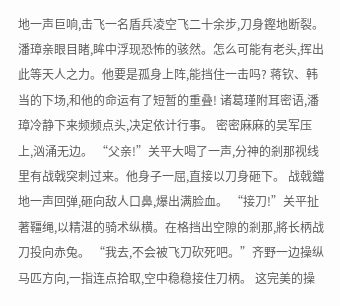地一声巨响,击飞一名盾兵凌空飞二十余步,刀身鏗地断裂。 潘璋亲眼目睹,眸中浮现恐怖的骇然。怎么可能有老头,挥出此等天人之力。他要是孤身上阵,能挡住一击吗? 蒋钦、韩当的下场,和他的命运有了短暂的重叠! 诸葛瑾附耳密语,潘璋冷静下来频频点头,决定依计行事。 密密麻麻的吴军压上,汹涌无边。 “父亲!”关平大喝了一声,分神的剎那视线里有战戟突刺过来。他身子一屈,直接以刀身砸下。 战戟鐺地一声回弹,砸向敌人口鼻,爆出满脸血。 “接刀!”关平扯著韁绳,以精湛的骑术纵横。在格挡出空隙的剎那,將长柄战刀投向赤兔。 “我去,不会被飞刀砍死吧。”齐野一边操纵马匹方向,一指连点拾取,空中稳稳接住刀柄。 这完美的操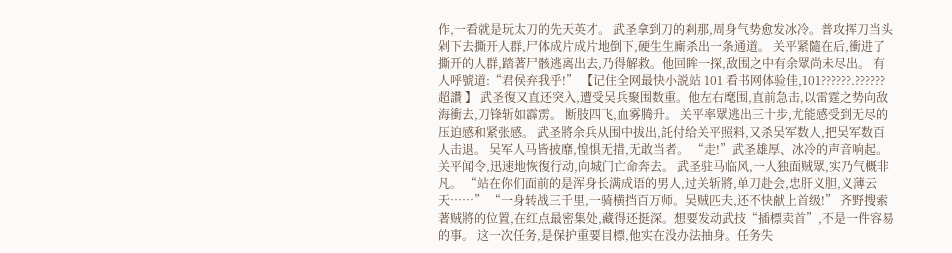作,一看就是玩太刀的先天英才。 武圣拿到刀的剎那,周身气势愈发冰冷。普攻挥刀当头剁下去撕开人群,尸体成片成片地倒下,硬生生廝杀出一条通道。 关平紧隨在后,衝进了撕开的人群,踏著尸骸逃离出去,乃得解救。他回眸一探,敌围之中有余眾尚未尽出。 有人呼號道:“君侯弃我乎!” 【记住全网最快小説站 101 看书网体验佳,101??????.??????超讚 】 武圣復又直还突入,遭受吴兵聚围数重。他左右麾围,直前急击,以雷霆之势向敌海衝去,刀锋斩如霹雳。 断肢四飞,血雾腾升。 关平率眾逃出三十步,尤能感受到无尽的压迫感和紧张感。 武圣將余兵从围中拔出,託付给关平照料,又杀吴军数人,把吴军数百人击退。 吴军人马皆披靡,惶惧无措,无敢当者。 “走!”武圣雄厚、冰冷的声音响起。 关平闻令,迅速地恢復行动,向城门亡命奔去。 武圣驻马临风,一人独面贼眾,实乃气概非凡。 “站在你们面前的是浑身长满成语的男人,过关斩將,单刀赴会,忠肝义胆,义薄云天……” “一身转战三千里,一骑横挡百万师。吴贼匹夫,还不快献上首级!” 齐野搜索著贼將的位置,在红点最密集处,藏得还挺深。想要发动武技“插標卖首”,不是一件容易的事。 这一次任务,是保护重要目標,他实在没办法抽身。任务失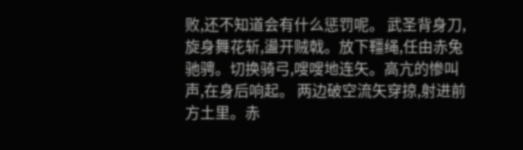败,还不知道会有什么惩罚呢。 武圣背身刀,旋身舞花斩,盪开贼戟。放下韁绳,任由赤兔驰骋。切换骑弓,嗖嗖地连矢。高亢的惨叫声,在身后响起。 两边破空流矢穿掠,射进前方土里。赤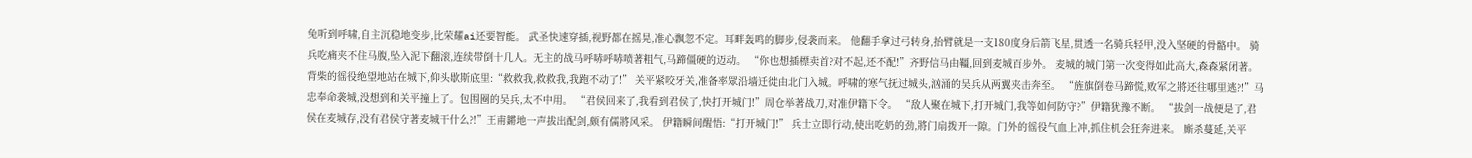兔听到呼啸,自主沉稳地变步,比荣耀ai还要智能。 武圣快速穿插,视野都在摇晃,准心飘忽不定。耳畔轰鸣的脚步,侵袭而来。 他翻手拿过弓转身,抬臂就是一支180度身后箭飞星,贯透一名骑兵轻甲,没入坚硬的骨骼中。 骑兵吃痛夹不住马腹,坠入泥下翻滚,连续带倒十几人。无主的战马呼哧呼哧喷著粗气,马蹄僵硬的迈动。 “你也想插標卖首?对不起,还不配!”齐野信马由韁,回到麦城百步外。 麦城的城门第一次变得如此高大,森森紧闭著。背柴的徭役绝望地站在城下,仰头歇斯底里:“救救我,救救我,我跑不动了!” 关平紧咬牙关,准备率眾沿墙迁徙由北门入城。呼啸的寒气抚过城头,汹涌的吴兵从两翼夹击奔至。 “旌旗倒卷马蹄慌,败军之將还往哪里逃?!”马忠奉命袭城,没想到和关平撞上了。包围圈的吴兵,太不中用。 “君侯回来了,我看到君侯了,快打开城门!”周仓举著战刀,对准伊籍下令。 “敌人聚在城下,打开城门,我等如何防守?”伊籍犹豫不断。 “拔剑一战便是了,君侯在麦城存,没有君侯守著麦城干什么?!”王甫鏘地一声拔出配剑,颇有儒將风采。 伊籍瞬间醒悟:“打开城门!” 兵士立即行动,使出吃奶的劲,將门扇拨开一隙。门外的徭役气血上冲,抓住机会狂奔进来。 廝杀蔓延,关平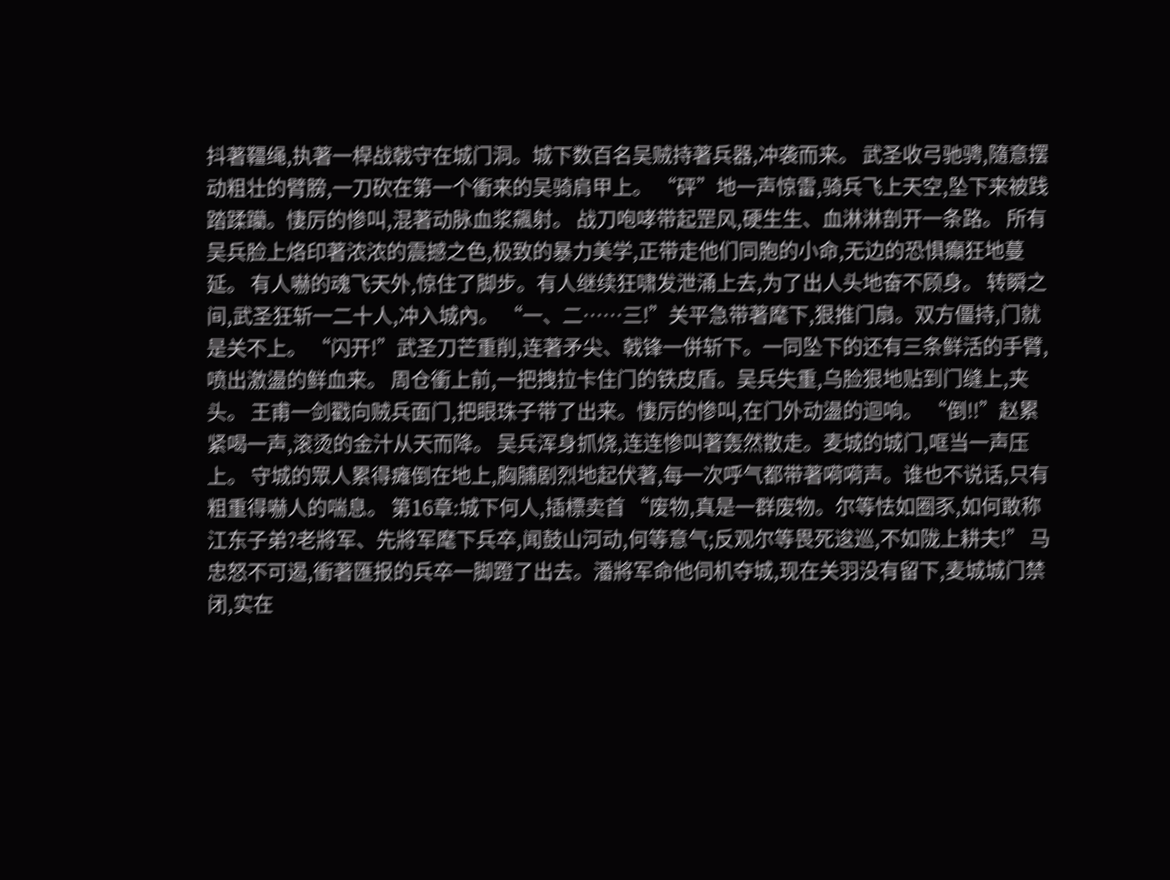抖著韁绳,执著一桿战戟守在城门洞。城下数百名吴贼持著兵器,冲袭而来。 武圣收弓驰骋,隨意摆动粗壮的臂膀,一刀砍在第一个衝来的吴骑肩甲上。 “砰”地一声惊雷,骑兵飞上天空,坠下来被践踏蹂躪。悽厉的惨叫,混著动脉血浆飆射。 战刀咆哮带起罡风,硬生生、血淋淋剖开一条路。 所有吴兵脸上烙印著浓浓的震撼之色,极致的暴力美学,正带走他们同胞的小命,无边的恐惧癲狂地蔓延。 有人嚇的魂飞天外,惊住了脚步。有人继续狂啸发泄涌上去,为了出人头地奋不顾身。 转瞬之间,武圣狂斩一二十人,冲入城內。 “一、二……三!”关平急带著麾下,狠推门扇。双方僵持,门就是关不上。 “闪开!”武圣刀芒重削,连著矛尖、戟锋一併斩下。一同坠下的还有三条鲜活的手臂,喷出激盪的鲜血来。 周仓衝上前,一把拽拉卡住门的铁皮盾。吴兵失重,乌脸狠地贴到门缝上,夹头。 王甫一剑戳向贼兵面门,把眼珠子带了出来。悽厉的惨叫,在门外动盪的迴响。 “倒!!”赵累紧喝一声,滚烫的金汁从天而降。 吴兵浑身抓烧,连连惨叫著轰然散走。麦城的城门,哐当一声压上。 守城的眾人累得瘫倒在地上,胸脯剧烈地起伏著,每一次呼气都带著嗬嗬声。谁也不说话,只有粗重得嚇人的喘息。 第16章:城下何人,插標卖首 “废物,真是一群废物。尔等怯如圈豕,如何敢称江东子弟?老將军、先將军麾下兵卒,闻鼓山河动,何等意气;反观尔等畏死逡巡,不如陇上耕夫!” 马忠怒不可遏,衝著匯报的兵卒一脚蹬了出去。潘將军命他伺机夺城,现在关羽没有留下,麦城城门禁闭,实在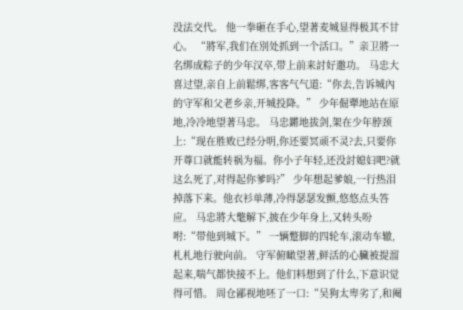没法交代。 他一拳砸在手心,望著麦城显得极其不甘心。 “將军,我们在別处抓到一个活口。”亲卫將一名绑成粽子的少年汉卒,带上前来討好邀功。 马忠大喜过望,亲自上前鬆绑,客客气气道:“你去,告诉城內的守军和父老乡亲,开城投降。” 少年倔犟地站在原地,冷冷地望著马忠。 马忠鏘地拔剑,架在少年脖颈上:“现在胜败已经分明,你还要冥顽不灵?去,只要你开尊口就能转祸为福。你小子年轻,还没討媳妇吧?就这么死了,对得起你爹吗?” 少年想起爹娘,一行热泪掉落下来。他衣衫单薄,冷得瑟瑟发颤,悠悠点头答应。 马忠將大氅解下,披在少年身上,又转头吩咐:“带他到城下。” 一辆蹩脚的四轮车,滚动车辙,札札地行驶向前。 守军俯瞰望著,鲜活的心臟被提溜起来,喘气都快接不上。他们料想到了什么,下意识觉得可惜。 周仓鄙视地呸了一口:“吴狗太卑劣了,和阉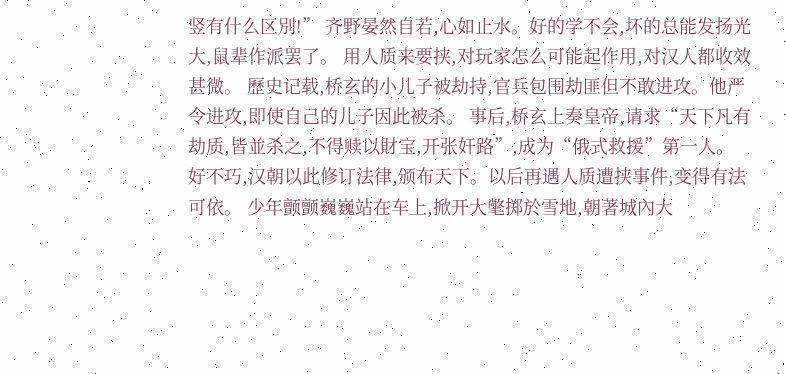竖有什么区別!” 齐野晏然自若,心如止水。好的学不会,坏的总能发扬光大,鼠辈作派罢了。 用人质来要挟,对玩家怎么可能起作用,对汉人都收效甚微。 歷史记载,桥玄的小儿子被劫持,官兵包围劫匪但不敢进攻。他严令进攻,即使自己的儿子因此被杀。 事后,桥玄上奏皇帝,请求“天下凡有劫质,皆並杀之,不得赎以財宝,开张奸路”,成为“俄式救援”第一人。 好不巧,汉朝以此修订法律,颁布天下。以后再遇人质遭挟事件,变得有法可依。 少年颤颤巍巍站在车上,掀开大氅掷於雪地,朝著城內大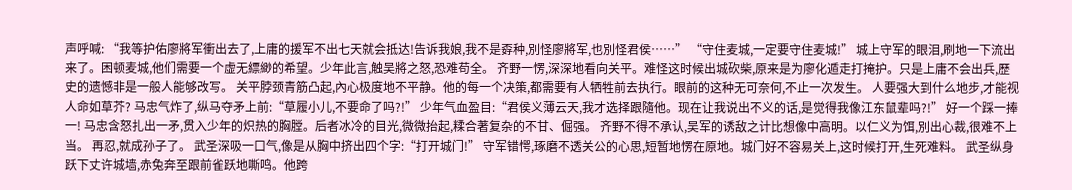声呼喊: “我等护佑廖將军衝出去了,上庸的援军不出七天就会抵达!告诉我娘,我不是孬种,別怪廖將军,也別怪君侯……” “守住麦城,一定要守住麦城!” 城上守军的眼泪,刷地一下流出来了。困顿麦城,他们需要一个虚无縹緲的希望。少年此言,触吴將之怒,恐难苟全。 齐野一愣,深深地看向关平。难怪这时候出城砍柴,原来是为廖化遁走打掩护。只是上庸不会出兵,歷史的遗憾非是一般人能够改写。 关平脖颈青筋凸起,內心极度地不平静。他的每一个决策,都需要有人牺牲前去执行。眼前的这种无可奈何,不止一次发生。 人要强大到什么地步,才能视人命如草芥? 马忠气炸了,纵马夺矛上前:“草履小儿,不要命了吗?!” 少年气血盈目:“君侯义薄云天,我才选择跟隨他。现在让我说出不义的话,是觉得我像江东鼠辈吗?!” 好一个踩一捧一! 马忠含怒扎出一矛,贯入少年的炽热的胸膛。后者冰冷的目光,微微抬起,糅合著复杂的不甘、倔强。 齐野不得不承认,吴军的诱敌之计比想像中高明。以仁义为饵,別出心裁,很难不上当。 再忍,就成孙子了。 武圣深吸一口气,像是从胸中挤出四个字:“打开城门!” 守军错愕,琢磨不透关公的心思,短暂地愣在原地。城门好不容易关上,这时候打开,生死难料。 武圣纵身跃下丈许城墙,赤兔奔至跟前雀跃地嘶鸣。他跨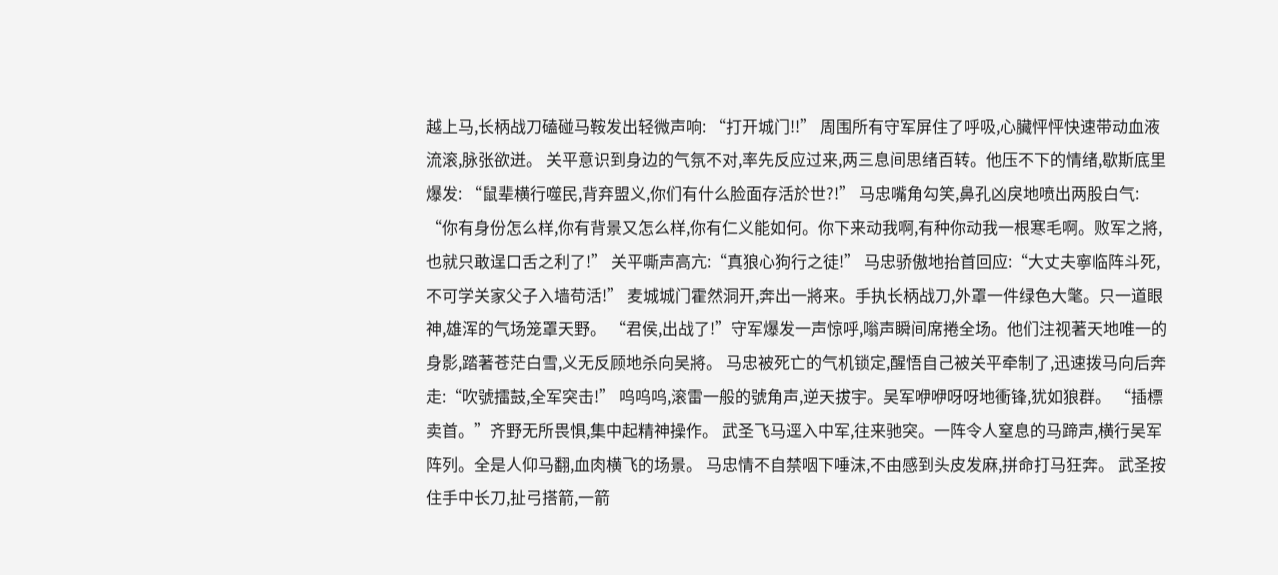越上马,长柄战刀磕碰马鞍发出轻微声响: “打开城门!!” 周围所有守军屏住了呼吸,心臟怦怦快速带动血液流滚,脉张欲迸。 关平意识到身边的气氛不对,率先反应过来,两三息间思绪百转。他压不下的情绪,歇斯底里爆发: “鼠辈横行噬民,背弃盟义,你们有什么脸面存活於世?!” 马忠嘴角勾笑,鼻孔凶戾地喷出两股白气: “你有身份怎么样,你有背景又怎么样,你有仁义能如何。你下来动我啊,有种你动我一根寒毛啊。败军之將,也就只敢逞口舌之利了!” 关平嘶声高亢:“真狼心狗行之徒!” 马忠骄傲地抬首回应:“大丈夫寧临阵斗死,不可学关家父子入墙苟活!” 麦城城门霍然洞开,奔出一將来。手执长柄战刀,外罩一件绿色大氅。只一道眼神,雄浑的气场笼罩天野。 “君侯,出战了!”守军爆发一声惊呼,嗡声瞬间席捲全场。他们注视著天地唯一的身影,踏著苍茫白雪,义无反顾地杀向吴將。 马忠被死亡的气机锁定,醒悟自己被关平牵制了,迅速拨马向后奔走:“吹號擂鼓,全军突击!” 呜呜呜,滚雷一般的號角声,逆天拔宇。吴军咿咿呀呀地衝锋,犹如狼群。 “插標卖首。”齐野无所畏惧,集中起精神操作。 武圣飞马逕入中军,往来驰突。一阵令人窒息的马蹄声,横行吴军阵列。全是人仰马翻,血肉横飞的场景。 马忠情不自禁咽下唾沫,不由感到头皮发麻,拼命打马狂奔。 武圣按住手中长刀,扯弓搭箭,一箭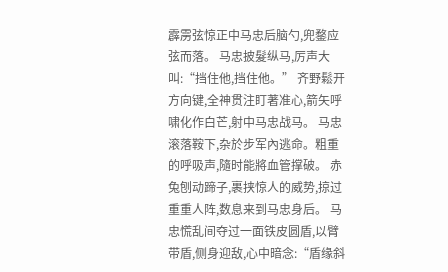霹雳弦惊正中马忠后脑勺,兜鍪应弦而落。 马忠披髮纵马,厉声大叫:“挡住他,挡住他。” 齐野鬆开方向键,全神贯注盯著准心,箭矢呼啸化作白芒,射中马忠战马。 马忠滚落鞍下,杂於步军內逃命。粗重的呼吸声,隨时能將血管撑破。 赤兔刨动蹄子,裹挟惊人的威势,掠过重重人阵,数息来到马忠身后。 马忠慌乱间夺过一面铁皮圆盾,以臂带盾,侧身迎敌,心中暗念:“盾缘斜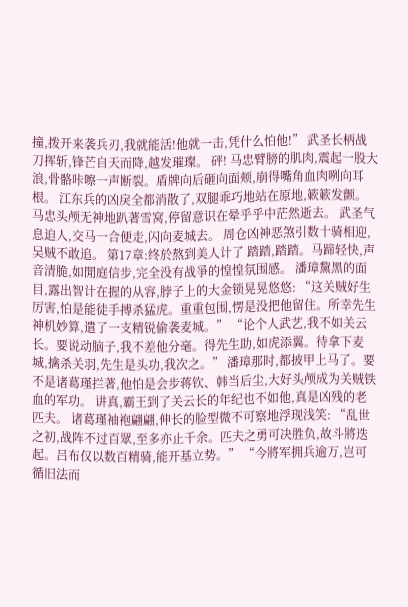撞,拨开来袭兵刃,我就能活!他就一击,凭什么怕他!” 武圣长柄战刀挥斩,锋芒自天而降,越发璀璨。 砰! 马忠臂膀的肌肉,震起一股大浪,骨骼咔嚓一声断裂。盾牌向后砸向面颊,崩得嘴角血肉咧向耳根。 江东兵的凶戾全都消散了,双腿乖巧地站在原地,簌簌发颤。 马忠头颅无神地趴著雪窝,停留意识在晕乎乎中茫然逝去。 武圣气息迫人,交马一合便走,闪向麦城去。 周仓凶神恶煞引数十骑相迎,吴贼不敢追。 第17章:终於熬到美人计了 踏踏,踏踏。马蹄轻快,声音清脆,如閒庭信步,完全没有战爭的惶惶氛围感。 潘璋黧黑的面目,露出智计在握的从容,脖子上的大金锁晃晃悠悠: “这关贼好生厉害,怕是能徒手搏杀猛虎。重重包围,愣是没把他留住。所幸先生神机妙算,遣了一支精锐偷袭麦城。” “论个人武艺,我不如关云长。要说动脑子,我不差他分毫。得先生助,如虎添翼。待拿下麦城,擒杀关羽,先生是头功,我次之。” 潘璋那时,都披甲上马了。要不是诸葛瑾拦著,他怕是会步蒋钦、韩当后尘,大好头颅成为关贼铁血的军功。 讲真,霸王到了关云长的年纪也不如他,真是凶残的老匹夫。 诸葛瑾袖袍翩翩,伸长的脸型微不可察地浮现浅笑: “乱世之初,战阵不过百眾,至多亦止千余。匹夫之勇可决胜负,故斗將迭起。吕布仅以数百精骑,能开基立势。” “今將军拥兵逾万,岂可循旧法而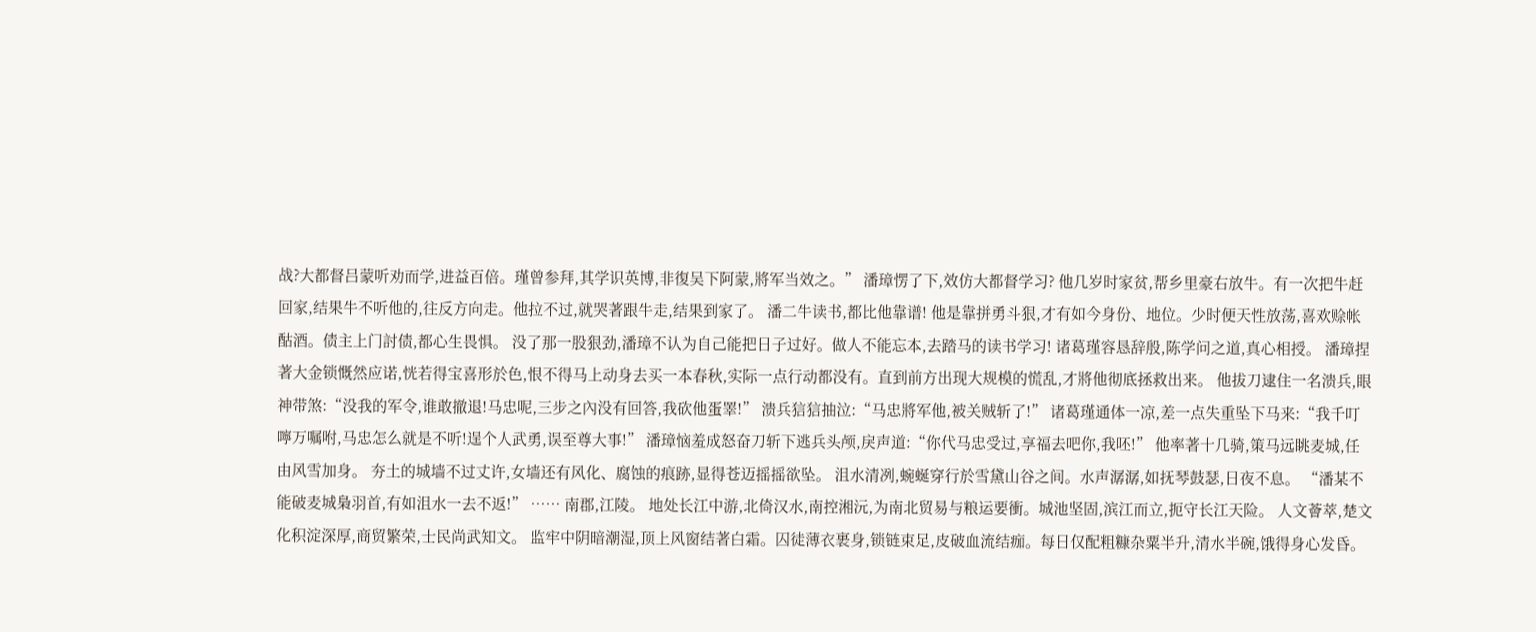战?大都督吕蒙听劝而学,进益百倍。瑾曾参拜,其学识英博,非復吴下阿蒙,將军当效之。” 潘璋愣了下,效仿大都督学习? 他几岁时家贫,帮乡里豪右放牛。有一次把牛赶回家,结果牛不听他的,往反方向走。他拉不过,就哭著跟牛走,结果到家了。 潘二牛读书,都比他靠谱! 他是靠拼勇斗狠,才有如今身份、地位。少时便天性放荡,喜欢赊帐酤酒。债主上门討债,都心生畏惧。 没了那一股狠劲,潘璋不认为自己能把日子过好。做人不能忘本,去踏马的读书学习! 诸葛瑾容恳辞殷,陈学问之道,真心相授。 潘璋捏著大金锁慨然应诺,恍若得宝喜形於色,恨不得马上动身去买一本春秋,实际一点行动都没有。直到前方出现大规模的慌乱,才將他彻底拯救出来。 他拔刀逮住一名溃兵,眼神带煞:“没我的军令,谁敢撤退!马忠呢,三步之內没有回答,我砍他蛋睪!” 溃兵狺狺抽泣:“马忠將军他,被关贼斩了!” 诸葛瑾通体一凉,差一点失重坠下马来:“我千叮嚀万嘱咐,马忠怎么就是不听!逞个人武勇,误至尊大事!” 潘璋恼羞成怒奋刀斩下逃兵头颅,戾声道:“你代马忠受过,享福去吧你,我呸!” 他率著十几骑,策马远眺麦城,任由风雪加身。 夯土的城墙不过丈许,女墙还有风化、腐蚀的痕跡,显得苍迈摇摇欲坠。 沮水清冽,蜿蜒穿行於雪黛山谷之间。水声潺潺,如抚琴鼓瑟,日夜不息。 “潘某不能破麦城梟羽首,有如沮水一去不返!” …… 南郡,江陵。 地处长江中游,北倚汉水,南控湘沅,为南北贸易与粮运要衝。城池坚固,滨江而立,扼守长江天险。 人文薈萃,楚文化积淀深厚,商贸繁荣,士民尚武知文。 监牢中阴暗潮湿,顶上风窗结著白霜。囚徒薄衣裹身,锁链束足,皮破血流结痂。每日仅配粗糠杂粟半升,清水半碗,饿得身心发昏。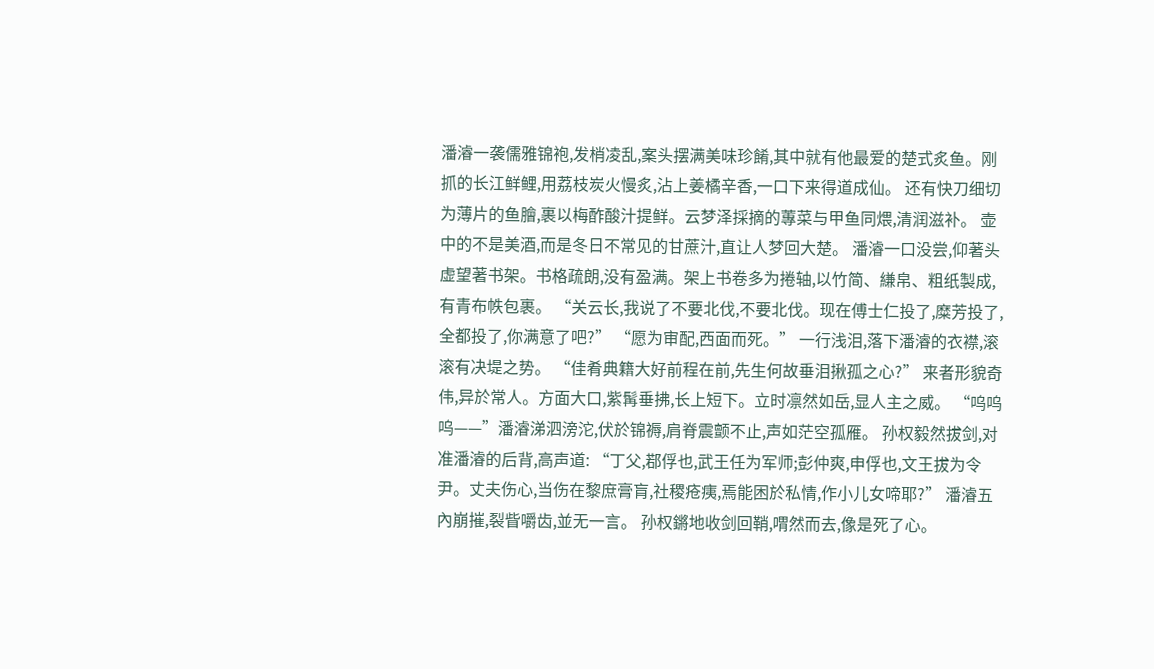潘濬一袭儒雅锦袍,发梢凌乱,案头摆满美味珍餚,其中就有他最爱的楚式炙鱼。刚抓的长江鲜鲤,用荔枝炭火慢炙,沾上姜橘辛香,一口下来得道成仙。 还有快刀细切为薄片的鱼膾,裹以梅酢酸汁提鲜。云梦泽採摘的蓴菜与甲鱼同煨,清润滋补。 壶中的不是美酒,而是冬日不常见的甘蔗汁,直让人梦回大楚。 潘濬一口没尝,仰著头虚望著书架。书格疏朗,没有盈满。架上书卷多为捲轴,以竹简、縑帛、粗纸製成,有青布帙包裹。 “关云长,我说了不要北伐,不要北伐。现在傅士仁投了,糜芳投了,全都投了,你满意了吧?” “愿为审配,西面而死。” 一行浅泪,落下潘濬的衣襟,滚滚有决堤之势。 “佳肴典籍大好前程在前,先生何故垂泪揪孤之心?” 来者形貌奇伟,异於常人。方面大口,紫髯垂拂,长上短下。立时凛然如岳,显人主之威。 “呜呜呜——”潘濬涕泗滂沱,伏於锦褥,肩脊震颤不止,声如茫空孤雁。 孙权毅然拔剑,对准潘濬的后背,高声道: “丁父,鄀俘也,武王任为军师;彭仲爽,申俘也,文王拔为令尹。丈夫伤心,当伤在黎庶膏肓,社稷疮痍,焉能困於私情,作小儿女啼耶?” 潘濬五內崩摧,裂眥嚼齿,並无一言。 孙权鏘地收剑回鞘,喟然而去,像是死了心。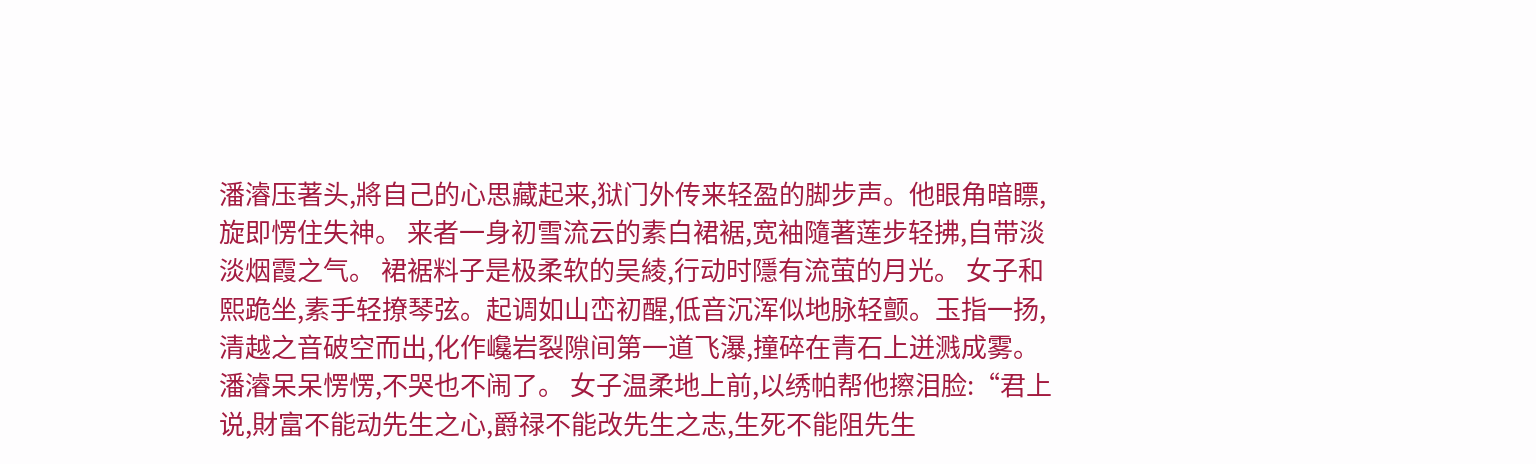潘濬压著头,將自己的心思藏起来,狱门外传来轻盈的脚步声。他眼角暗瞟,旋即愣住失神。 来者一身初雪流云的素白裙裾,宽袖隨著莲步轻拂,自带淡淡烟霞之气。 裙裾料子是极柔软的吴綾,行动时隱有流萤的月光。 女子和熙跪坐,素手轻撩琴弦。起调如山峦初醒,低音沉浑似地脉轻颤。玉指一扬,清越之音破空而出,化作巉岩裂隙间第一道飞瀑,撞碎在青石上迸溅成雾。 潘濬呆呆愣愣,不哭也不闹了。 女子温柔地上前,以绣帕帮他擦泪脸:“君上说,財富不能动先生之心,爵禄不能改先生之志,生死不能阻先生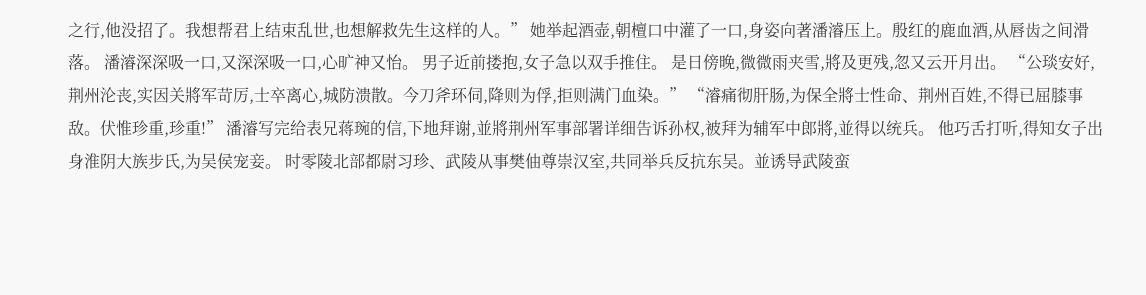之行,他没招了。我想帮君上结束乱世,也想解救先生这样的人。” 她举起酒壶,朝檀口中灌了一口,身姿向著潘濬压上。殷红的鹿血酒,从唇齿之间滑落。 潘濬深深吸一口,又深深吸一口,心旷神又怡。 男子近前搂抱,女子急以双手推住。 是日傍晚,微微雨夹雪,將及更残,忽又云开月出。 “公琰安好,荆州沦丧,实因关將军苛厉,士卒离心,城防溃散。今刀斧环伺,降则为俘,拒则满门血染。” “濬痛彻肝肠,为保全將士性命、荆州百姓,不得已屈膝事敌。伏惟珍重,珍重!” 潘濬写完给表兄蒋琬的信,下地拜谢,並將荆州军事部署详细告诉孙权,被拜为辅军中郎將,並得以统兵。 他巧舌打听,得知女子出身淮阴大族步氏,为吴侯宠妾。 时零陵北部都尉习珍、武陵从事樊伷尊崇汉室,共同举兵反抗东吴。並诱导武陵蛮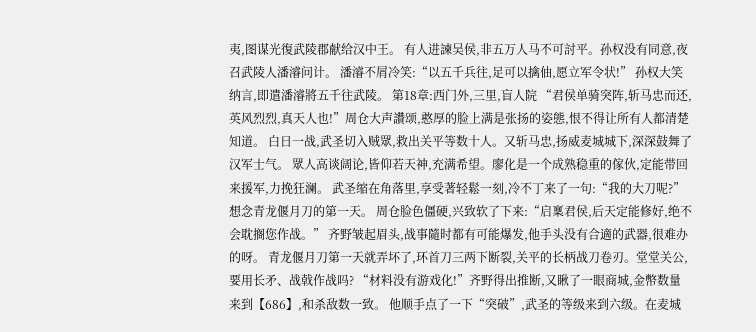夷,图谋光復武陵郡献给汉中王。 有人进諫吴侯,非五万人马不可討平。孙权没有同意,夜召武陵人潘濬问计。 潘濬不屑冷笑:“以五千兵往,足可以擒伷,愿立军令状!” 孙权大笑纳言,即遣潘濬將五千往武陵。 第18章:西门外,三里,盲人院 “君侯单骑突阵,斩马忠而还,英风烈烈,真天人也!”周仓大声讚颂,憨厚的脸上满是张扬的姿態,恨不得让所有人都清楚知道。 白日一战,武圣切入贼眾,救出关平等数十人。又斩马忠,扬威麦城城下,深深鼓舞了汉军士气。 眾人高谈阔论,皆仰若天神,充满希望。廖化是一个成熟稳重的傢伙,定能带回来援军,力挽狂澜。 武圣缩在角落里,享受著轻鬆一刻,冷不丁来了一句:“我的大刀呢?” 想念青龙偃月刀的第一天。 周仓脸色僵硬,兴致软了下来:“启稟君侯,后天定能修好,绝不会耽搁您作战。” 齐野皱起眉头,战事隨时都有可能爆发,他手头没有合適的武器,很难办的呀。 青龙偃月刀第一天就弄坏了,环首刀三两下断裂,关平的长柄战刀卷刃。堂堂关公,要用长矛、战戟作战吗? “材料没有游戏化!”齐野得出推断,又瞅了一眼商城,金幣数量来到【686】,和杀敌数一致。 他顺手点了一下“突破”,武圣的等级来到六级。在麦城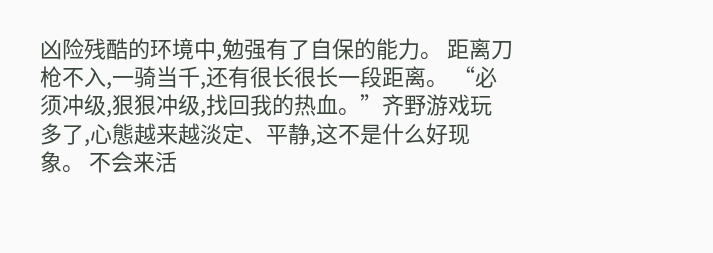凶险残酷的环境中,勉强有了自保的能力。 距离刀枪不入,一骑当千,还有很长很长一段距离。 “必须冲级,狠狠冲级,找回我的热血。”齐野游戏玩多了,心態越来越淡定、平静,这不是什么好现象。 不会来活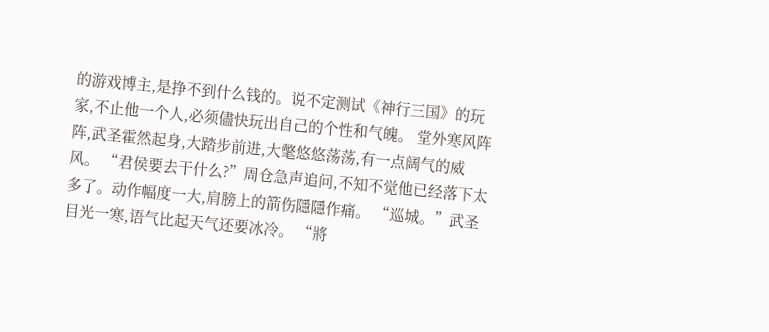的游戏博主,是挣不到什么钱的。说不定测试《神行三国》的玩家,不止他一个人,必须儘快玩出自己的个性和气魄。 堂外寒风阵阵,武圣霍然起身,大踏步前进,大氅悠悠荡荡,有一点阔气的威风。 “君侯要去干什么?”周仓急声追问,不知不觉他已经落下太多了。动作幅度一大,肩膀上的箭伤隱隱作痛。 “巡城。”武圣目光一寒,语气比起天气还要冰冷。 “將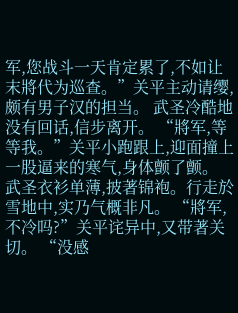军,您战斗一天肯定累了,不如让末將代为巡查。”关平主动请缨,颇有男子汉的担当。 武圣冷酷地没有回话,信步离开。 “將军,等等我。”关平小跑跟上,迎面撞上一股逼来的寒气,身体颤了颤。 武圣衣衫单薄,披著锦袍。行走於雪地中,实乃气概非凡。 “將军,不冷吗?”关平诧异中,又带著关切。 “没感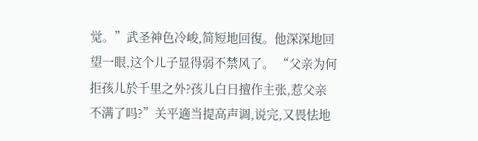觉。”武圣神色冷峻,简短地回復。他深深地回望一眼,这个儿子显得弱不禁风了。 “父亲为何拒孩儿於千里之外?孩儿白日擅作主张,惹父亲不满了吗?”关平適当提高声调,说完,又畏怯地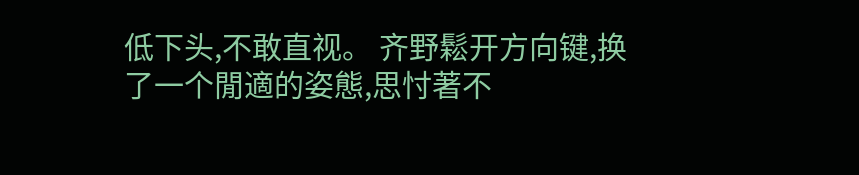低下头,不敢直视。 齐野鬆开方向键,换了一个閒適的姿態,思忖著不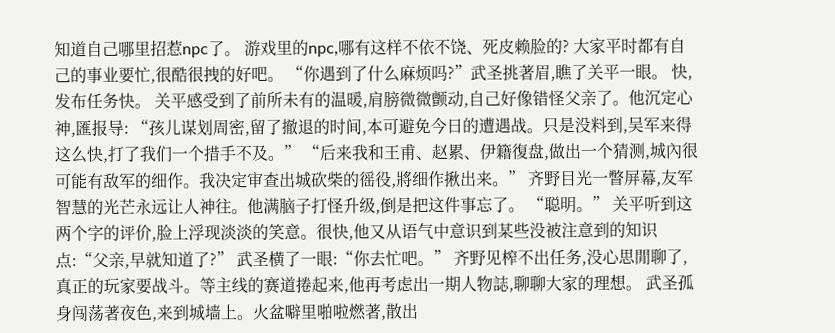知道自己哪里招惹npc了。 游戏里的npc,哪有这样不依不饶、死皮赖脸的? 大家平时都有自己的事业要忙,很酷很拽的好吧。 “你遇到了什么麻烦吗?”武圣挑著眉,瞧了关平一眼。 快,发布任务快。 关平感受到了前所未有的温暖,肩膀微微颤动,自己好像错怪父亲了。他沉定心神,匯报导: “孩儿谋划周密,留了撤退的时间,本可避免今日的遭遇战。只是没料到,吴军来得这么快,打了我们一个措手不及。” “后来我和王甫、赵累、伊籍復盘,做出一个猜测,城內很可能有敌军的细作。我决定审查出城砍柴的徭役,將细作揪出来。” 齐野目光一瞥屏幕,友军智慧的光芒永远让人神往。他满脑子打怪升级,倒是把这件事忘了。 “聪明。” 关平听到这两个字的评价,脸上浮现淡淡的笑意。很快,他又从语气中意识到某些没被注意到的知识点:“父亲,早就知道了?” 武圣横了一眼:“你去忙吧。” 齐野见榨不出任务,没心思閒聊了,真正的玩家要战斗。等主线的赛道捲起来,他再考虑出一期人物誌,聊聊大家的理想。 武圣孤身闯荡著夜色,来到城墙上。火盆噼里啪啦燃著,散出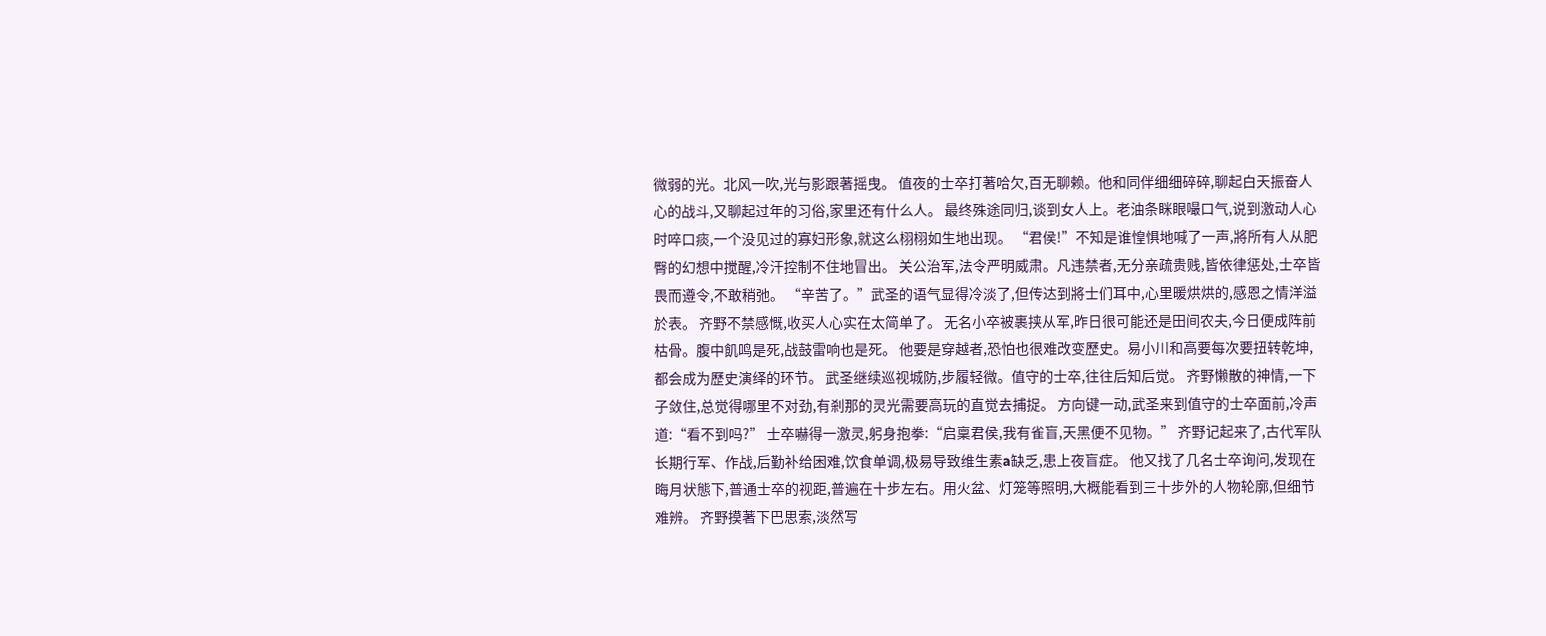微弱的光。北风一吹,光与影跟著摇曳。 值夜的士卒打著哈欠,百无聊赖。他和同伴细细碎碎,聊起白天振奋人心的战斗,又聊起过年的习俗,家里还有什么人。 最终殊途同归,谈到女人上。老油条眯眼嘬口气,说到激动人心时啐口痰,一个没见过的寡妇形象,就这么栩栩如生地出现。 “君侯!”不知是谁惶惧地喊了一声,將所有人从肥臀的幻想中搅醒,冷汗控制不住地冒出。 关公治军,法令严明威肃。凡违禁者,无分亲疏贵贱,皆依律惩处,士卒皆畏而遵令,不敢稍弛。 “辛苦了。”武圣的语气显得冷淡了,但传达到將士们耳中,心里暖烘烘的,感恩之情洋溢於表。 齐野不禁感慨,收买人心实在太简单了。 无名小卒被裹挟从军,昨日很可能还是田间农夫,今日便成阵前枯骨。腹中飢鸣是死,战鼓雷响也是死。 他要是穿越者,恐怕也很难改变歷史。易小川和高要每次要扭转乾坤,都会成为歷史演绎的环节。 武圣继续巡视城防,步履轻微。值守的士卒,往往后知后觉。 齐野懒散的神情,一下子敛住,总觉得哪里不对劲,有剎那的灵光需要高玩的直觉去捕捉。 方向键一动,武圣来到值守的士卒面前,冷声道:“看不到吗?” 士卒嚇得一激灵,躬身抱拳:“启稟君侯,我有雀盲,天黑便不见物。” 齐野记起来了,古代军队长期行军、作战,后勤补给困难,饮食单调,极易导致维生素a缺乏,患上夜盲症。 他又找了几名士卒询问,发现在晦月状態下,普通士卒的视距,普遍在十步左右。用火盆、灯笼等照明,大概能看到三十步外的人物轮廓,但细节难辨。 齐野摸著下巴思索,淡然写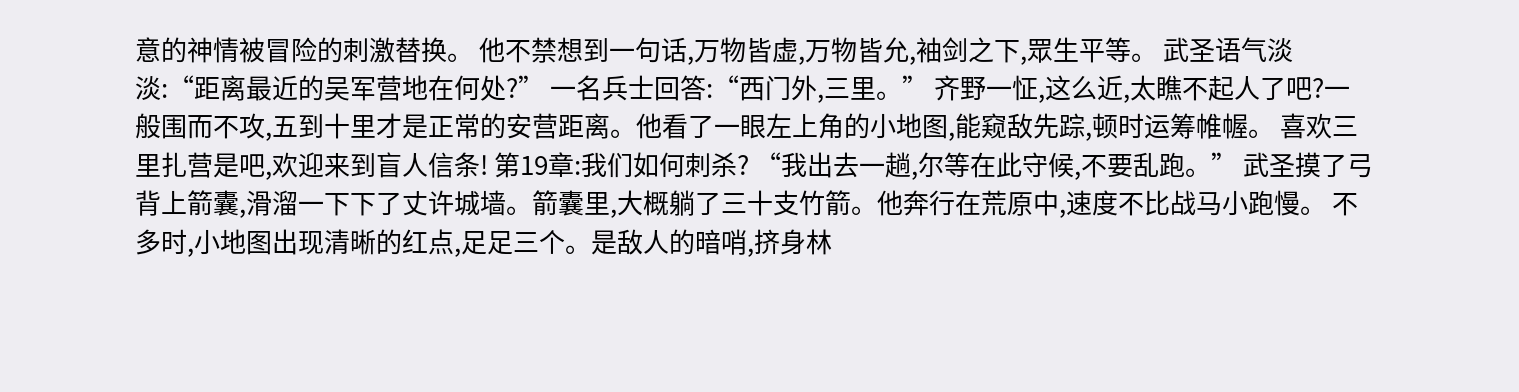意的神情被冒险的刺激替换。 他不禁想到一句话,万物皆虚,万物皆允,袖剑之下,眾生平等。 武圣语气淡淡:“距离最近的吴军营地在何处?” 一名兵士回答:“西门外,三里。” 齐野一怔,这么近,太瞧不起人了吧?一般围而不攻,五到十里才是正常的安营距离。他看了一眼左上角的小地图,能窥敌先踪,顿时运筹帷幄。 喜欢三里扎营是吧,欢迎来到盲人信条! 第19章:我们如何刺杀? “我出去一趟,尔等在此守候,不要乱跑。” 武圣摸了弓背上箭囊,滑溜一下下了丈许城墙。箭囊里,大概躺了三十支竹箭。他奔行在荒原中,速度不比战马小跑慢。 不多时,小地图出现清晰的红点,足足三个。是敌人的暗哨,挤身林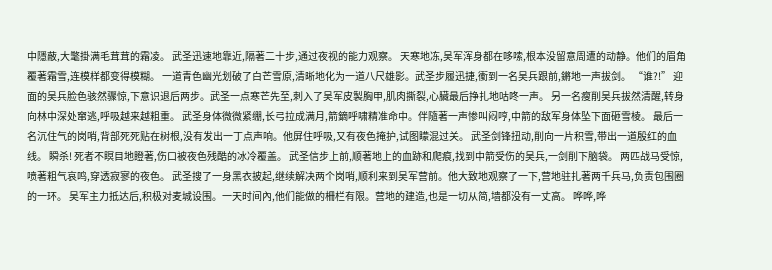中隱蔽,大氅掛满毛茸茸的霜凌。 武圣迅速地靠近,隔著二十步,通过夜视的能力观察。 天寒地冻,吴军浑身都在哆嗦,根本没留意周遭的动静。他们的眉角覆著霜雪,连模样都变得模糊。 一道青色幽光划破了白芒雪原,清晰地化为一道八尺雄影。武圣步履迅捷,衝到一名吴兵跟前,鏘地一声拔剑。 “谁?!” 迎面的吴兵脸色骇然骤惊,下意识退后两步。武圣一点寒芒先至,刺入了吴军皮製胸甲,肌肉撕裂,心臟最后挣扎地咕咚一声。 另一名瘦削吴兵拔然清醒,转身向林中深处窜逃,呼吸越来越粗重。 武圣身体微微紧绷,长弓拉成满月,箭鏑呼啸精准命中。伴隨著一声惨叫闷哼,中箭的敌军身体坠下面砸雪棱。 最后一名沉住气的岗哨,背部死死贴在树根,没有发出一丁点声响。他屏住呼吸,又有夜色掩护,试图矇混过关。 武圣剑锋扭动,削向一片积雪,带出一道殷红的血线。 瞬杀! 死者不瞑目地瞪著,伤口被夜色残酷的冰冷覆盖。 武圣信步上前,顺著地上的血跡和爬痕,找到中箭受伤的吴兵,一剑削下脑袋。 两匹战马受惊,喷著粗气哀鸣,穿透寂寥的夜色。 武圣搜了一身黑衣披起,继续解决两个岗哨,顺利来到吴军营前。他大致地观察了一下,营地驻扎著两千兵马,负责包围圈的一环。 吴军主力抵达后,积极对麦城设围。一天时间內,他们能做的柵栏有限。营地的建造,也是一切从简,墙都没有一丈高。 哗哗,哗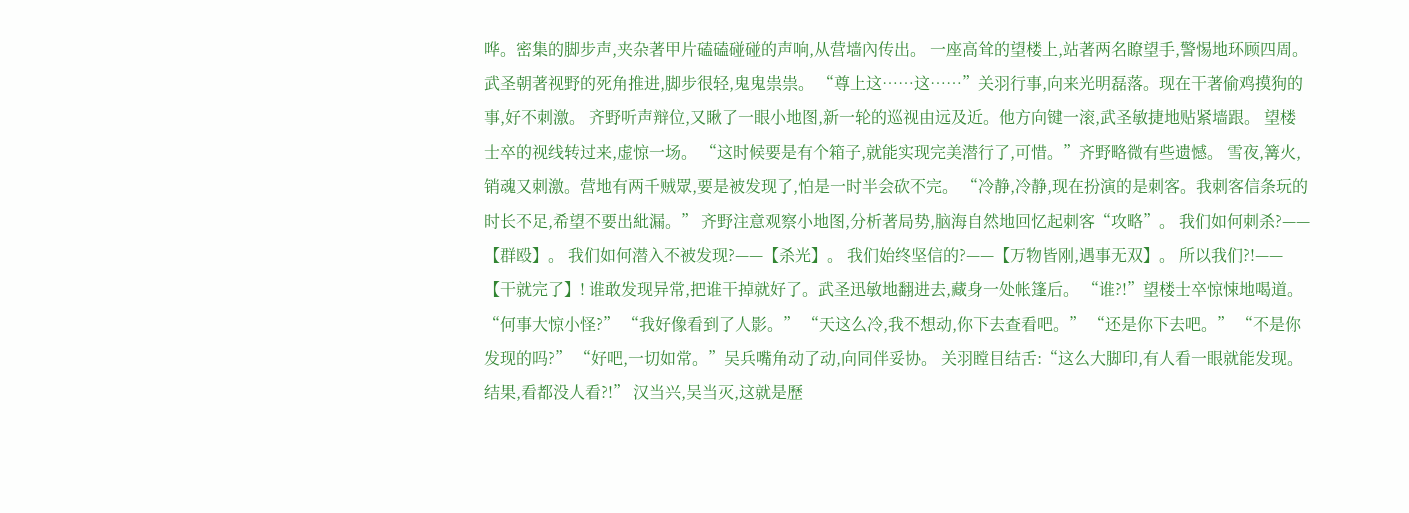哗。密集的脚步声,夹杂著甲片磕磕碰碰的声响,从营墙內传出。 一座高耸的望楼上,站著两名瞭望手,警惕地环顾四周。 武圣朝著视野的死角推进,脚步很轻,鬼鬼祟祟。 “尊上这……这……”关羽行事,向来光明磊落。现在干著偷鸡摸狗的事,好不刺激。 齐野听声辩位,又瞅了一眼小地图,新一轮的巡视由远及近。他方向键一滚,武圣敏捷地贴紧墙跟。 望楼士卒的视线转过来,虚惊一场。 “这时候要是有个箱子,就能实现完美潜行了,可惜。”齐野略微有些遗憾。 雪夜,篝火,销魂又刺激。营地有两千贼眾,要是被发现了,怕是一时半会砍不完。 “冷静,冷静,现在扮演的是刺客。我刺客信条玩的时长不足,希望不要出紕漏。” 齐野注意观察小地图,分析著局势,脑海自然地回忆起刺客“攻略”。 我们如何刺杀?——【群殴】。 我们如何潜入不被发现?——【杀光】。 我们始终坚信的?——【万物皆刚,遇事无双】。 所以我们?!——【干就完了】! 谁敢发现异常,把谁干掉就好了。武圣迅敏地翻进去,藏身一处帐篷后。 “谁?!”望楼士卒惊悚地喝道。 “何事大惊小怪?” “我好像看到了人影。” “天这么冷,我不想动,你下去查看吧。” “还是你下去吧。” “不是你发现的吗?” “好吧,一切如常。”吴兵嘴角动了动,向同伴妥协。 关羽瞠目结舌:“这么大脚印,有人看一眼就能发现。结果,看都没人看?!” 汉当兴,吴当灭,这就是歷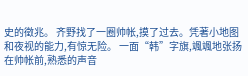史的徵兆。 齐野找了一圈帅帐,摸了过去。凭著小地图和夜视的能力,有惊无险。 一面“韩”字旗,颯颯地张扬在帅帐前,熟悉的声音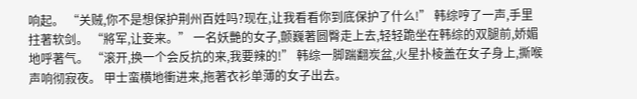响起。 “关贼,你不是想保护荆州百姓吗?现在,让我看看你到底保护了什么!” 韩综哼了一声,手里拄著软剑。 “將军,让妾来。” 一名妖艷的女子,颤巍著圆臀走上去,轻轻跪坐在韩综的双腿前,娇媚地呼著气。 “滚开,换一个会反抗的来,我要辣的!” 韩综一脚踹翻炭盆,火星扑棱盖在女子身上,撕喉声响彻寂夜。 甲士蛮横地衝进来,拖著衣衫单薄的女子出去。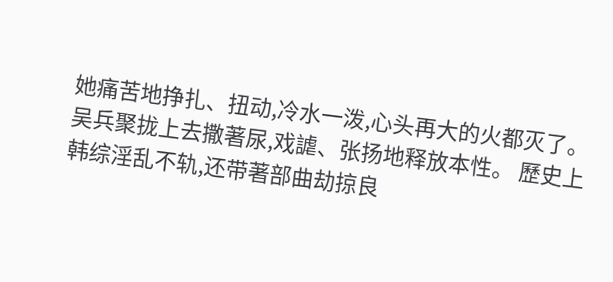她痛苦地挣扎、扭动,冷水一泼,心头再大的火都灭了。 吴兵聚拢上去撒著尿,戏謔、张扬地释放本性。 歷史上韩综淫乱不轨,还带著部曲劫掠良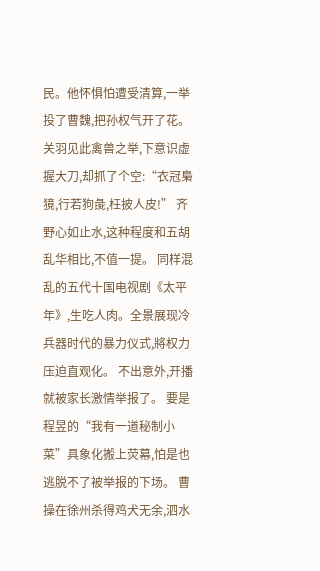民。他怀惧怕遭受清算,一举投了曹魏,把孙权气开了花。 关羽见此禽兽之举,下意识虚握大刀,却抓了个空:“衣冠梟獍,行若狗彘,枉披人皮!” 齐野心如止水,这种程度和五胡乱华相比,不值一提。 同样混乱的五代十国电视剧《太平年》,生吃人肉。全景展现冷兵器时代的暴力仪式,將权力压迫直观化。 不出意外,开播就被家长激情举报了。 要是程昱的“我有一道秘制小菜”具象化搬上荧幕,怕是也逃脱不了被举报的下场。 曹操在徐州杀得鸡犬无余,泗水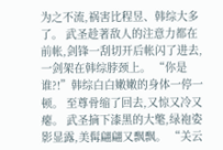为之不流,祸害比程昱、韩综大多了。 武圣趁著敌人的注意力都在前帐,剑锋一刮切开后帐闪了进去,一剑架在韩综脖颈上。 “你是谁?!”韩综白白嫩嫩的身体一停一顿。 至尊骨缩了回去,又惊又冷又瘪。 武圣摘下漆黑的大氅,绿袍姿影显露,美髯翩翩又飘飘。 “关云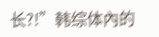长?!”韩综体內的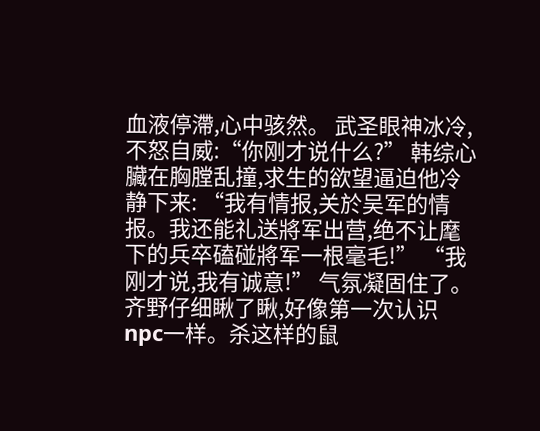血液停滯,心中骇然。 武圣眼神冰冷,不怒自威:“你刚才说什么?” 韩综心臟在胸膛乱撞,求生的欲望逼迫他冷静下来: “我有情报,关於吴军的情报。我还能礼送將军出营,绝不让麾下的兵卒磕碰將军一根毫毛!” “我刚才说,我有诚意!” 气氛凝固住了。 齐野仔细瞅了瞅,好像第一次认识npc一样。杀这样的鼠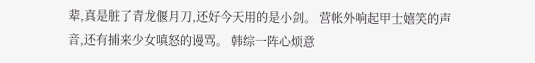辈,真是脏了青龙偃月刀,还好今天用的是小剑。 营帐外响起甲士嬉笑的声音,还有捕来少女嗔怒的谩骂。 韩综一阵心烦意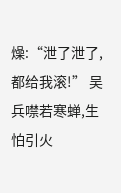燥:“泄了泄了,都给我滚!” 吴兵噤若寒蝉,生怕引火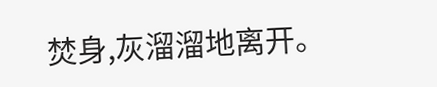焚身,灰溜溜地离开。